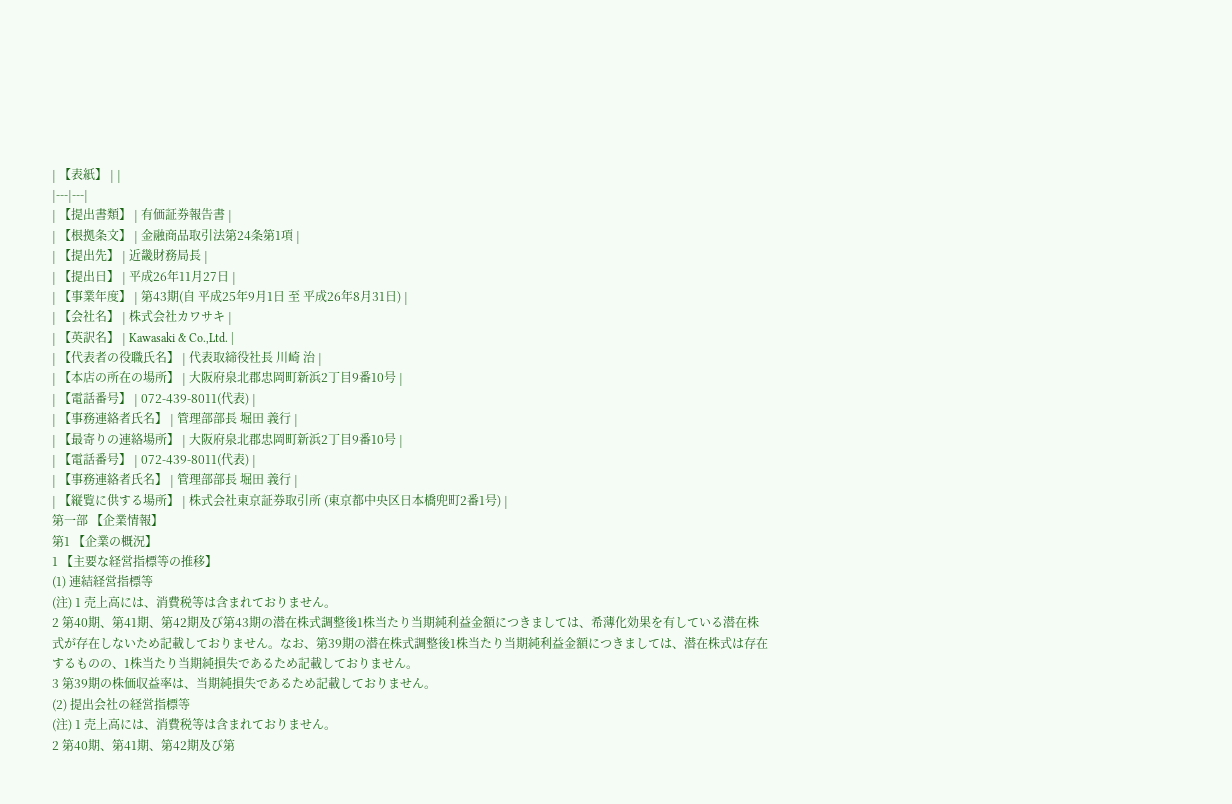| 【表紙】 | |
|---|---|
| 【提出書類】 | 有価証券報告書 |
| 【根拠条文】 | 金融商品取引法第24条第1項 |
| 【提出先】 | 近畿財務局長 |
| 【提出日】 | 平成26年11月27日 |
| 【事業年度】 | 第43期(自 平成25年9月1日 至 平成26年8月31日) |
| 【会社名】 | 株式会社カワサキ |
| 【英訳名】 | Kawasaki & Co.,Ltd. |
| 【代表者の役職氏名】 | 代表取締役社長 川崎 治 |
| 【本店の所在の場所】 | 大阪府泉北郡忠岡町新浜2丁目9番10号 |
| 【電話番号】 | 072-439-8011(代表) |
| 【事務連絡者氏名】 | 管理部部長 堀田 義行 |
| 【最寄りの連絡場所】 | 大阪府泉北郡忠岡町新浜2丁目9番10号 |
| 【電話番号】 | 072-439-8011(代表) |
| 【事務連絡者氏名】 | 管理部部長 堀田 義行 |
| 【縦覧に供する場所】 | 株式会社東京証券取引所 (東京都中央区日本橋兜町2番1号) |
第一部 【企業情報】
第1 【企業の概況】
1 【主要な経営指標等の推移】
(1) 連結経営指標等
(注) 1 売上高には、消費税等は含まれておりません。
2 第40期、第41期、第42期及び第43期の潜在株式調整後1株当たり当期純利益金額につきましては、希薄化効果を有している潜在株式が存在しないため記載しておりません。なお、第39期の潜在株式調整後1株当たり当期純利益金額につきましては、潜在株式は存在するものの、1株当たり当期純損失であるため記載しておりません。
3 第39期の株価収益率は、当期純損失であるため記載しておりません。
(2) 提出会社の経営指標等
(注) 1 売上高には、消費税等は含まれておりません。
2 第40期、第41期、第42期及び第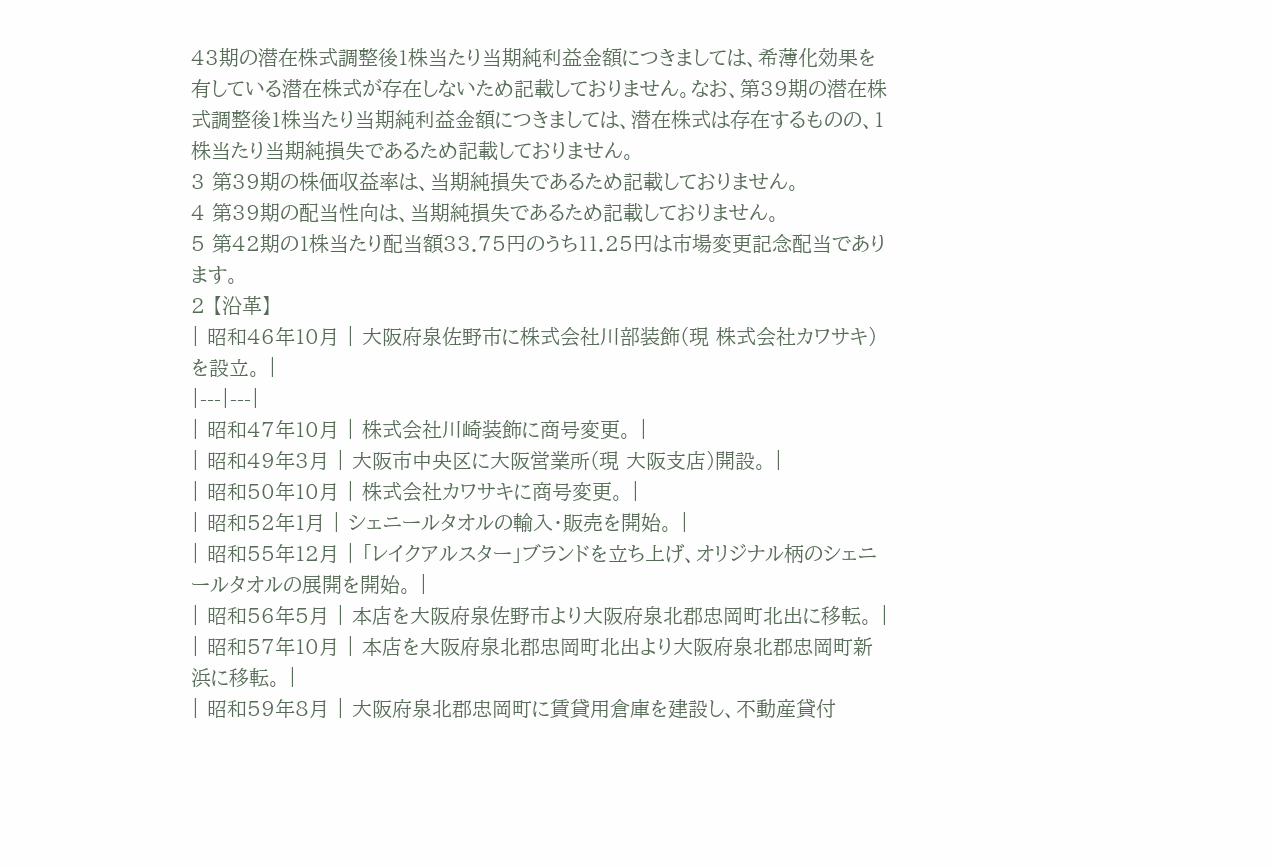43期の潜在株式調整後1株当たり当期純利益金額につきましては、希薄化効果を有している潜在株式が存在しないため記載しておりません。なお、第39期の潜在株式調整後1株当たり当期純利益金額につきましては、潜在株式は存在するものの、1株当たり当期純損失であるため記載しておりません。
3 第39期の株価収益率は、当期純損失であるため記載しておりません。
4 第39期の配当性向は、当期純損失であるため記載しておりません。
5 第42期の1株当たり配当額33.75円のうち11.25円は市場変更記念配当であります。
2 【沿革】
| 昭和46年10月 | 大阪府泉佐野市に株式会社川部装飾(現 株式会社カワサキ)を設立。 |
|---|---|
| 昭和47年10月 | 株式会社川崎装飾に商号変更。 |
| 昭和49年3月 | 大阪市中央区に大阪営業所(現 大阪支店)開設。 |
| 昭和50年10月 | 株式会社カワサキに商号変更。 |
| 昭和52年1月 | シェニールタオルの輸入・販売を開始。 |
| 昭和55年12月 | 「レイクアルスター」ブランドを立ち上げ、オリジナル柄のシェニールタオルの展開を開始。 |
| 昭和56年5月 | 本店を大阪府泉佐野市より大阪府泉北郡忠岡町北出に移転。 |
| 昭和57年10月 | 本店を大阪府泉北郡忠岡町北出より大阪府泉北郡忠岡町新浜に移転。 |
| 昭和59年8月 | 大阪府泉北郡忠岡町に賃貸用倉庫を建設し、不動産貸付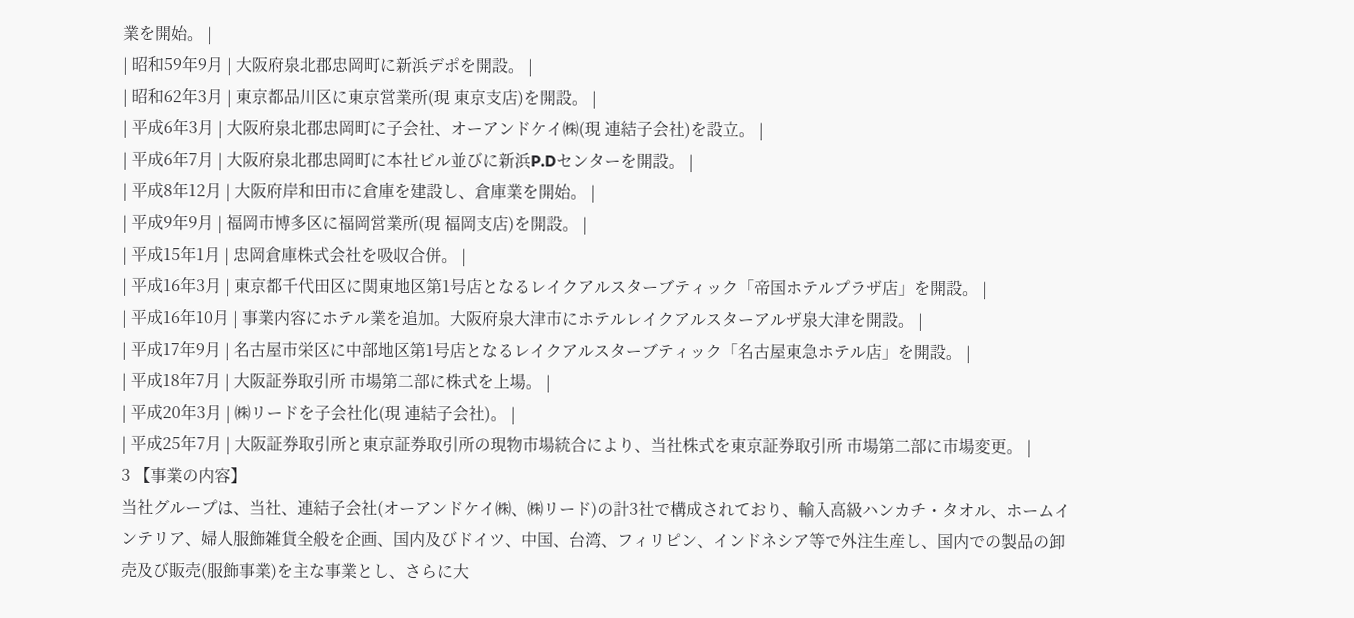業を開始。 |
| 昭和59年9月 | 大阪府泉北郡忠岡町に新浜デポを開設。 |
| 昭和62年3月 | 東京都品川区に東京営業所(現 東京支店)を開設。 |
| 平成6年3月 | 大阪府泉北郡忠岡町に子会社、オーアンドケイ㈱(現 連結子会社)を設立。 |
| 平成6年7月 | 大阪府泉北郡忠岡町に本社ビル並びに新浜P.Dセンターを開設。 |
| 平成8年12月 | 大阪府岸和田市に倉庫を建設し、倉庫業を開始。 |
| 平成9年9月 | 福岡市博多区に福岡営業所(現 福岡支店)を開設。 |
| 平成15年1月 | 忠岡倉庫株式会社を吸収合併。 |
| 平成16年3月 | 東京都千代田区に関東地区第1号店となるレイクアルスターブティック「帝国ホテルプラザ店」を開設。 |
| 平成16年10月 | 事業内容にホテル業を追加。大阪府泉大津市にホテルレイクアルスターアルザ泉大津を開設。 |
| 平成17年9月 | 名古屋市栄区に中部地区第1号店となるレイクアルスターブティック「名古屋東急ホテル店」を開設。 |
| 平成18年7月 | 大阪証券取引所 市場第二部に株式を上場。 |
| 平成20年3月 | ㈱リードを子会社化(現 連結子会社)。 |
| 平成25年7月 | 大阪証券取引所と東京証券取引所の現物市場統合により、当社株式を東京証券取引所 市場第二部に市場変更。 |
3 【事業の内容】
当社グループは、当社、連結子会社(オーアンドケイ㈱、㈱リード)の計3社で構成されており、輸入高級ハンカチ・タオル、ホームインテリア、婦人服飾雑貨全般を企画、国内及びドイツ、中国、台湾、フィリピン、インドネシア等で外注生産し、国内での製品の卸売及び販売(服飾事業)を主な事業とし、さらに大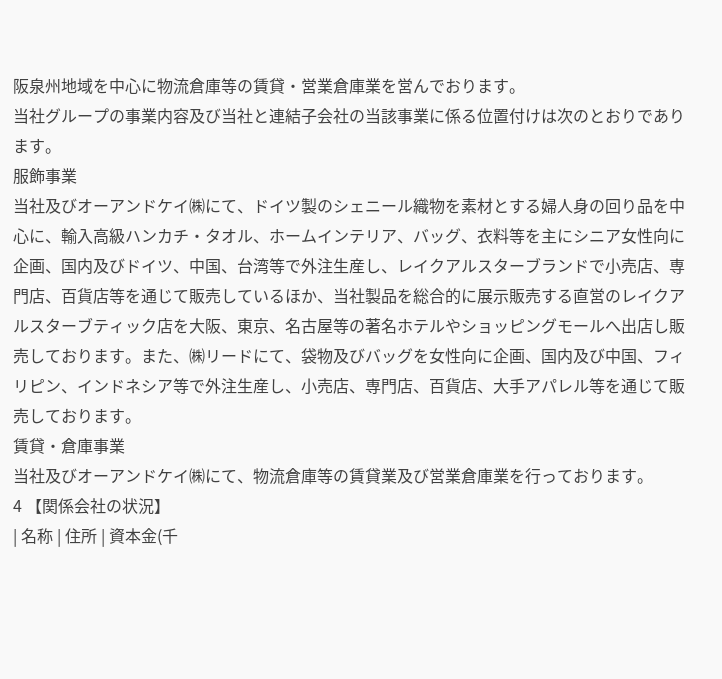阪泉州地域を中心に物流倉庫等の賃貸・営業倉庫業を営んでおります。
当社グループの事業内容及び当社と連結子会社の当該事業に係る位置付けは次のとおりであります。
服飾事業
当社及びオーアンドケイ㈱にて、ドイツ製のシェニール織物を素材とする婦人身の回り品を中心に、輸入高級ハンカチ・タオル、ホームインテリア、バッグ、衣料等を主にシニア女性向に企画、国内及びドイツ、中国、台湾等で外注生産し、レイクアルスターブランドで小売店、専門店、百貨店等を通じて販売しているほか、当社製品を総合的に展示販売する直営のレイクアルスターブティック店を大阪、東京、名古屋等の著名ホテルやショッピングモールへ出店し販売しております。また、㈱リードにて、袋物及びバッグを女性向に企画、国内及び中国、フィリピン、インドネシア等で外注生産し、小売店、専門店、百貨店、大手アパレル等を通じて販売しております。
賃貸・倉庫事業
当社及びオーアンドケイ㈱にて、物流倉庫等の賃貸業及び営業倉庫業を行っております。
4 【関係会社の状況】
| 名称 | 住所 | 資本金(千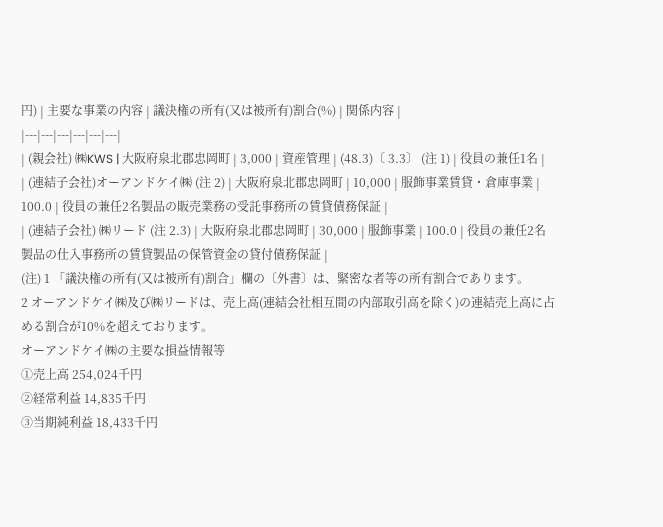円) | 主要な事業の内容 | 議決権の所有(又は被所有)割合(%) | 関係内容 |
|---|---|---|---|---|---|
| (親会社) ㈱KWS | 大阪府泉北郡忠岡町 | 3,000 | 資産管理 | (48.3)〔 3.3〕 (注 1) | 役員の兼任1名 |
| (連結子会社)オーアンドケイ㈱ (注 2) | 大阪府泉北郡忠岡町 | 10,000 | 服飾事業賃貸・倉庫事業 | 100.0 | 役員の兼任2名製品の販売業務の受託事務所の賃貸債務保証 |
| (連結子会社) ㈱リード (注 2.3) | 大阪府泉北郡忠岡町 | 30,000 | 服飾事業 | 100.0 | 役員の兼任2名製品の仕入事務所の賃貸製品の保管資金の貸付債務保証 |
(注) 1 「議決権の所有(又は被所有)割合」欄の〔外書〕は、緊密な者等の所有割合であります。
2 オーアンドケイ㈱及び㈱リードは、売上高(連結会社相互間の内部取引高を除く)の連結売上高に占める割合が10%を超えております。
オーアンドケイ㈱の主要な損益情報等
①売上高 254,024千円
②経常利益 14,835千円
③当期純利益 18,433千円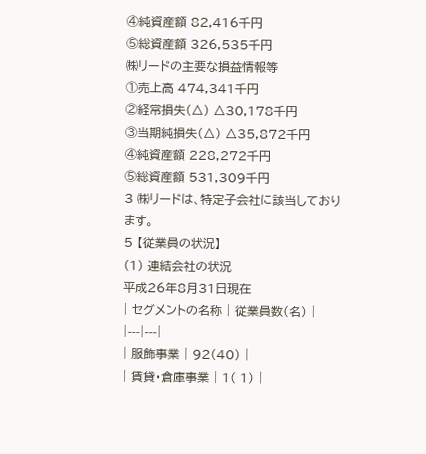④純資産額 82,416千円
⑤総資産額 326,535千円
㈱リードの主要な損益情報等
①売上高 474,341千円
②経常損失(△) △30,178千円
③当期純損失(△) △35,872千円
④純資産額 228,272千円
⑤総資産額 531,309千円
3 ㈱リードは、特定子会社に該当しております。
5 【従業員の状況】
(1) 連結会社の状況
平成26年8月31日現在
| セグメントの名称 | 従業員数(名) |
|---|---|
| 服飾事業 | 92(40) |
| 賃貸・倉庫事業 | 1( 1) |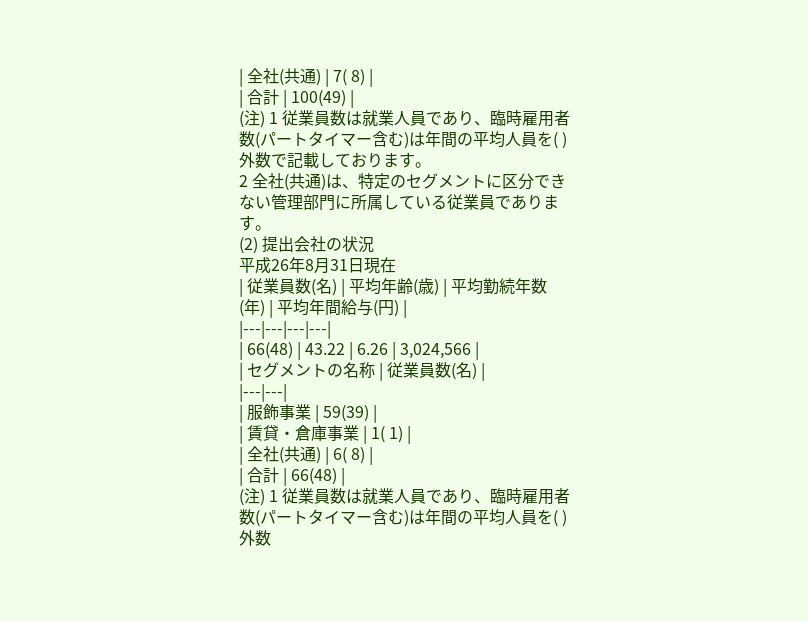| 全社(共通) | 7( 8) |
| 合計 | 100(49) |
(注) 1 従業員数は就業人員であり、臨時雇用者数(パートタイマー含む)は年間の平均人員を( )外数で記載しております。
2 全社(共通)は、特定のセグメントに区分できない管理部門に所属している従業員であります。
(2) 提出会社の状況
平成26年8月31日現在
| 従業員数(名) | 平均年齢(歳) | 平均勤続年数(年) | 平均年間給与(円) |
|---|---|---|---|
| 66(48) | 43.22 | 6.26 | 3,024,566 |
| セグメントの名称 | 従業員数(名) |
|---|---|
| 服飾事業 | 59(39) |
| 賃貸・倉庫事業 | 1( 1) |
| 全社(共通) | 6( 8) |
| 合計 | 66(48) |
(注) 1 従業員数は就業人員であり、臨時雇用者数(パートタイマー含む)は年間の平均人員を( )外数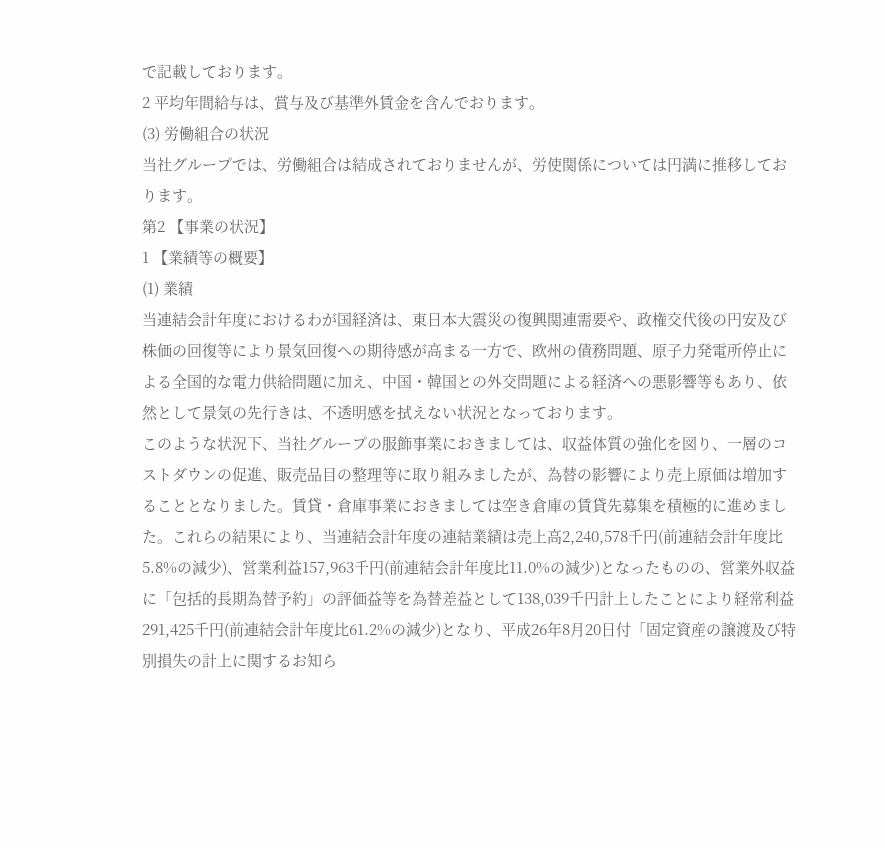で記載しております。
2 平均年間給与は、賞与及び基準外賃金を含んでおります。
(3) 労働組合の状況
当社グループでは、労働組合は結成されておりませんが、労使関係については円満に推移しております。
第2 【事業の状況】
1 【業績等の概要】
(1) 業績
当連結会計年度におけるわが国経済は、東日本大震災の復興関連需要や、政権交代後の円安及び株価の回復等により景気回復への期待感が高まる一方で、欧州の債務問題、原子力発電所停止による全国的な電力供給問題に加え、中国・韓国との外交問題による経済への悪影響等もあり、依然として景気の先行きは、不透明感を拭えない状況となっております。
このような状況下、当社グループの服飾事業におきましては、収益体質の強化を図り、一層のコストダウンの促進、販売品目の整理等に取り組みましたが、為替の影響により売上原価は増加することとなりました。賃貸・倉庫事業におきましては空き倉庫の賃貸先募集を積極的に進めました。これらの結果により、当連結会計年度の連結業績は売上高2,240,578千円(前連結会計年度比5.8%の減少)、営業利益157,963千円(前連結会計年度比11.0%の減少)となったものの、営業外収益に「包括的長期為替予約」の評価益等を為替差益として138,039千円計上したことにより経常利益291,425千円(前連結会計年度比61.2%の減少)となり、平成26年8月20日付「固定資産の譲渡及び特別損失の計上に関するお知ら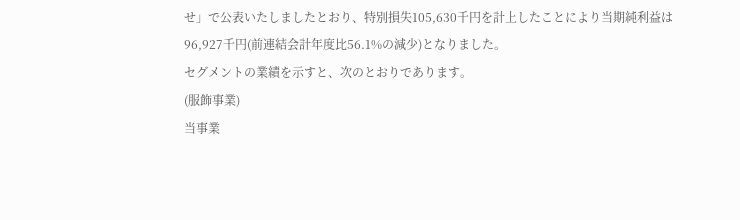せ」で公表いたしましたとおり、特別損失105,630千円を計上したことにより当期純利益は96,927千円(前連結会計年度比56.1%の減少)となりました。
セグメントの業績を示すと、次のとおりであります。
(服飾事業)
当事業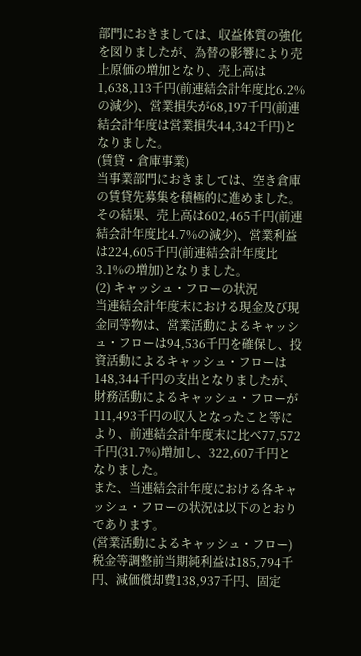部門におきましては、収益体質の強化を図りましたが、為替の影響により売上原価の増加となり、売上高は1,638,113千円(前連結会計年度比6.2%の減少)、営業損失が68,197千円(前連結会計年度は営業損失44,342千円)となりました。
(賃貸・倉庫事業)
当事業部門におきましては、空き倉庫の賃貸先募集を積極的に進めました。その結果、売上高は602,465千円(前連結会計年度比4.7%の減少)、営業利益は224,605千円(前連結会計年度比3.1%の増加)となりました。
(2) キャッシュ・フローの状況
当連結会計年度末における現金及び現金同等物は、営業活動によるキャッシュ・フローは94,536千円を確保し、投資活動によるキャッシュ・フローは148,344千円の支出となりましたが、財務活動によるキャッシュ・フローが111,493千円の収入となったこと等により、前連結会計年度末に比べ77,572千円(31.7%)増加し、322,607千円となりました。
また、当連結会計年度における各キャッシュ・フローの状況は以下のとおりであります。
(営業活動によるキャッシュ・フロー)
税金等調整前当期純利益は185,794千円、減価償却費138,937千円、固定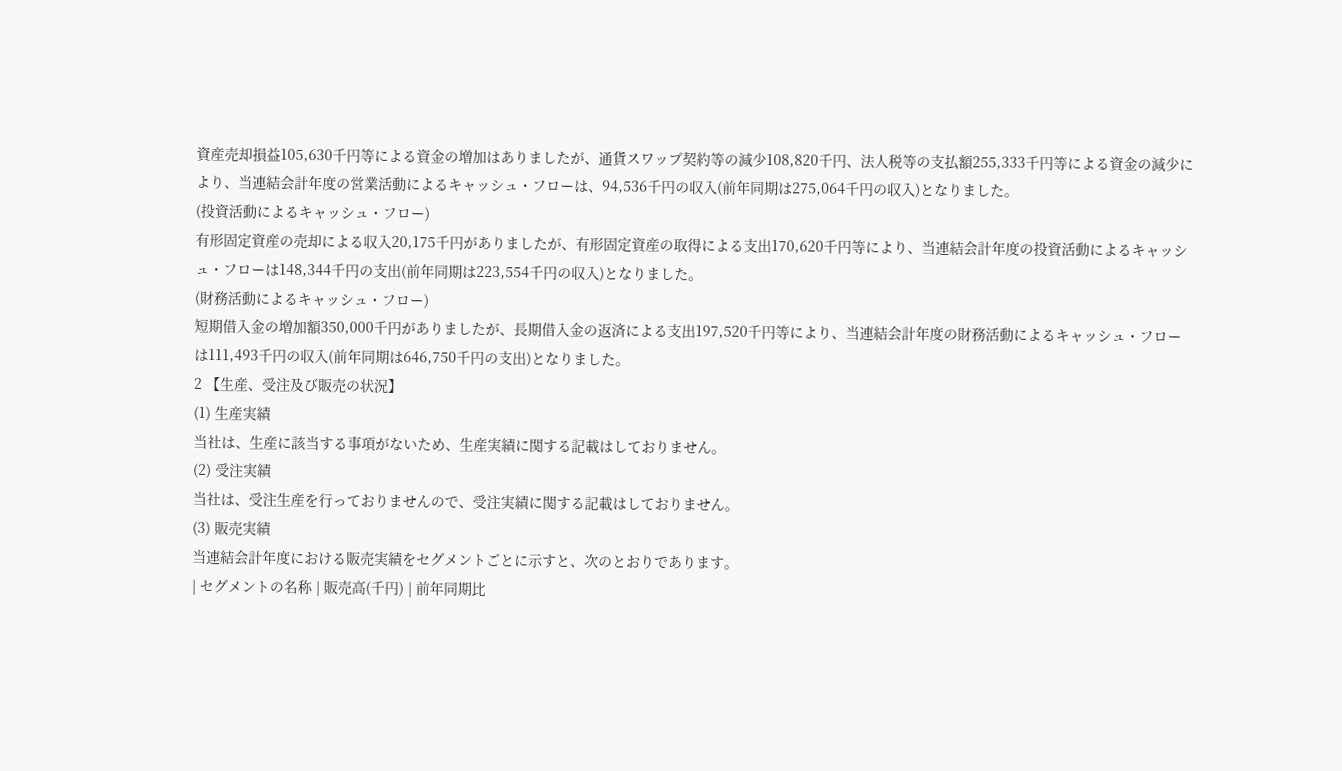資産売却損益105,630千円等による資金の増加はありましたが、通貨スワップ契約等の減少108,820千円、法人税等の支払額255,333千円等による資金の減少により、当連結会計年度の営業活動によるキャッシュ・フローは、94,536千円の収入(前年同期は275,064千円の収入)となりました。
(投資活動によるキャッシュ・フロー)
有形固定資産の売却による収入20,175千円がありましたが、有形固定資産の取得による支出170,620千円等により、当連結会計年度の投資活動によるキャッシュ・フローは148,344千円の支出(前年同期は223,554千円の収入)となりました。
(財務活動によるキャッシュ・フロー)
短期借入金の増加額350,000千円がありましたが、長期借入金の返済による支出197,520千円等により、当連結会計年度の財務活動によるキャッシュ・フローは111,493千円の収入(前年同期は646,750千円の支出)となりました。
2 【生産、受注及び販売の状況】
(1) 生産実績
当社は、生産に該当する事項がないため、生産実績に関する記載はしておりません。
(2) 受注実績
当社は、受注生産を行っておりませんので、受注実績に関する記載はしておりません。
(3) 販売実績
当連結会計年度における販売実績をセグメントごとに示すと、次のとおりであります。
| セグメントの名称 | 販売高(千円) | 前年同期比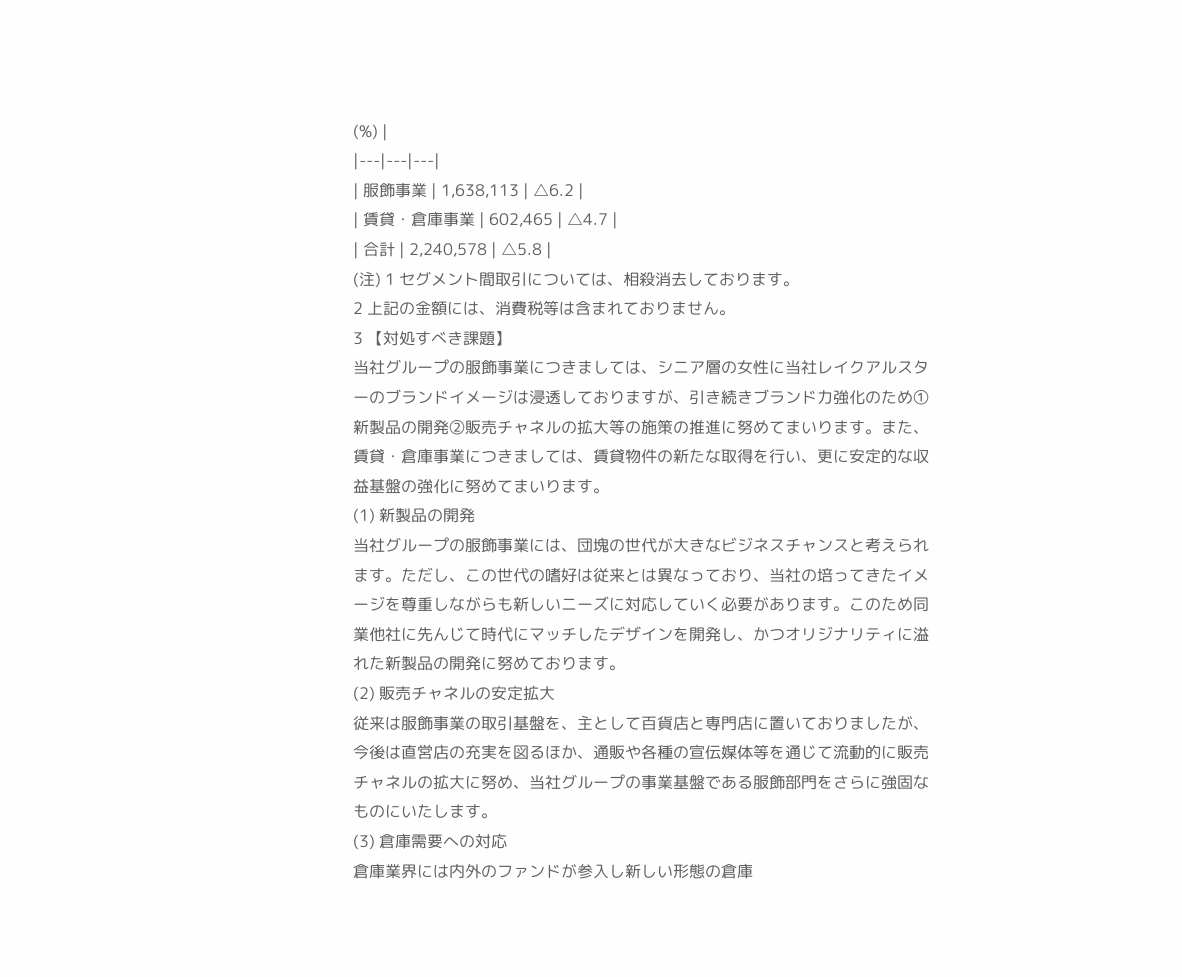(%) |
|---|---|---|
| 服飾事業 | 1,638,113 | △6.2 |
| 賃貸・倉庫事業 | 602,465 | △4.7 |
| 合計 | 2,240,578 | △5.8 |
(注) 1 セグメント間取引については、相殺消去しております。
2 上記の金額には、消費税等は含まれておりません。
3 【対処すべき課題】
当社グループの服飾事業につきましては、シニア層の女性に当社レイクアルスターのブランドイメージは浸透しておりますが、引き続きブランド力強化のため①新製品の開発②販売チャネルの拡大等の施策の推進に努めてまいります。また、賃貸・倉庫事業につきましては、賃貸物件の新たな取得を行い、更に安定的な収益基盤の強化に努めてまいります。
(1) 新製品の開発
当社グループの服飾事業には、団塊の世代が大きなビジネスチャンスと考えられます。ただし、この世代の嗜好は従来とは異なっており、当社の培ってきたイメージを尊重しながらも新しいニーズに対応していく必要があります。このため同業他社に先んじて時代にマッチしたデザインを開発し、かつオリジナリティに溢れた新製品の開発に努めております。
(2) 販売チャネルの安定拡大
従来は服飾事業の取引基盤を、主として百貨店と専門店に置いておりましたが、今後は直営店の充実を図るほか、通販や各種の宣伝媒体等を通じて流動的に販売チャネルの拡大に努め、当社グループの事業基盤である服飾部門をさらに強固なものにいたします。
(3) 倉庫需要への対応
倉庫業界には内外のファンドが参入し新しい形態の倉庫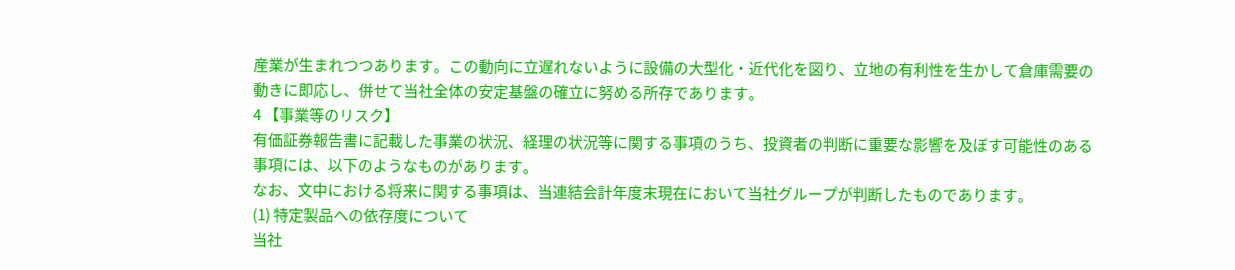産業が生まれつつあります。この動向に立遅れないように設備の大型化・近代化を図り、立地の有利性を生かして倉庫需要の動きに即応し、併せて当社全体の安定基盤の確立に努める所存であります。
4 【事業等のリスク】
有価証券報告書に記載した事業の状況、経理の状況等に関する事項のうち、投資者の判断に重要な影響を及ぼす可能性のある事項には、以下のようなものがあります。
なお、文中における将来に関する事項は、当連結会計年度末現在において当社グループが判断したものであります。
(1) 特定製品への依存度について
当社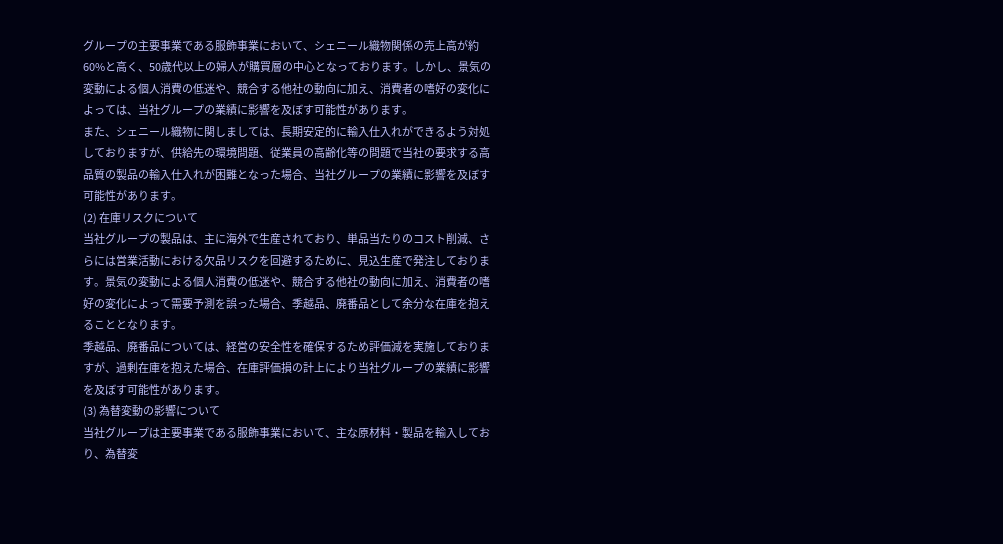グループの主要事業である服飾事業において、シェニール織物関係の売上高が約60%と高く、50歳代以上の婦人が購買層の中心となっております。しかし、景気の変動による個人消費の低迷や、競合する他社の動向に加え、消費者の嗜好の変化によっては、当社グループの業績に影響を及ぼす可能性があります。
また、シェニール織物に関しましては、長期安定的に輸入仕入れができるよう対処しておりますが、供給先の環境問題、従業員の高齢化等の問題で当社の要求する高品質の製品の輸入仕入れが困難となった場合、当社グループの業績に影響を及ぼす可能性があります。
(2) 在庫リスクについて
当社グループの製品は、主に海外で生産されており、単品当たりのコスト削減、さらには営業活動における欠品リスクを回避するために、見込生産で発注しております。景気の変動による個人消費の低迷や、競合する他社の動向に加え、消費者の嗜好の変化によって需要予測を誤った場合、季越品、廃番品として余分な在庫を抱えることとなります。
季越品、廃番品については、経営の安全性を確保するため評価減を実施しておりますが、過剰在庫を抱えた場合、在庫評価損の計上により当社グループの業績に影響を及ぼす可能性があります。
(3) 為替変動の影響について
当社グループは主要事業である服飾事業において、主な原材料・製品を輸入しており、為替変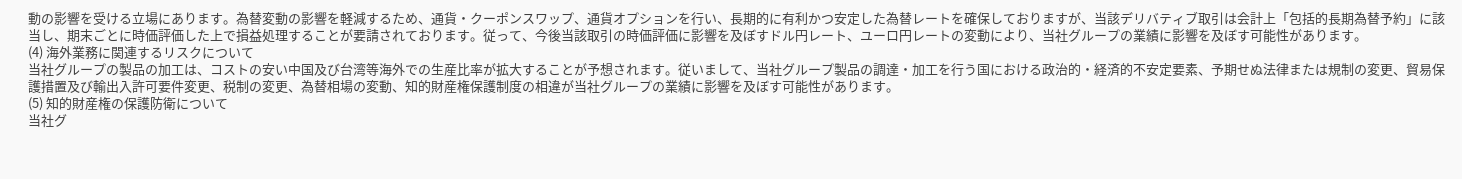動の影響を受ける立場にあります。為替変動の影響を軽減するため、通貨・クーポンスワップ、通貨オプションを行い、長期的に有利かつ安定した為替レートを確保しておりますが、当該デリバティブ取引は会計上「包括的長期為替予約」に該当し、期末ごとに時価評価した上で損益処理することが要請されております。従って、今後当該取引の時価評価に影響を及ぼすドル円レート、ユーロ円レートの変動により、当社グループの業績に影響を及ぼす可能性があります。
(4) 海外業務に関連するリスクについて
当社グループの製品の加工は、コストの安い中国及び台湾等海外での生産比率が拡大することが予想されます。従いまして、当社グループ製品の調達・加工を行う国における政治的・経済的不安定要素、予期せぬ法律または規制の変更、貿易保護措置及び輸出入許可要件変更、税制の変更、為替相場の変動、知的財産権保護制度の相違が当社グループの業績に影響を及ぼす可能性があります。
(5) 知的財産権の保護防衛について
当社グ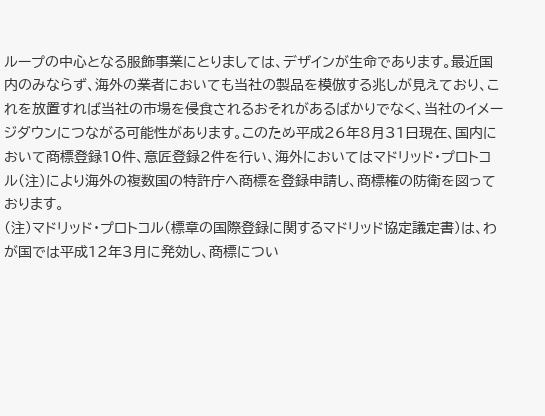ループの中心となる服飾事業にとりましては、デザインが生命であります。最近国内のみならず、海外の業者においても当社の製品を模倣する兆しが見えており、これを放置すれば当社の市場を侵食されるおそれがあるばかりでなく、当社のイメージダウンにつながる可能性があります。このため平成26年8月31日現在、国内において商標登録10件、意匠登録2件を行い、海外においてはマドリッド・プロトコル(注)により海外の複数国の特許庁へ商標を登録申請し、商標権の防衛を図っております。
(注)マドリッド・プロトコル(標章の国際登録に関するマドリッド協定議定書)は、わが国では平成12年3月に発効し、商標につい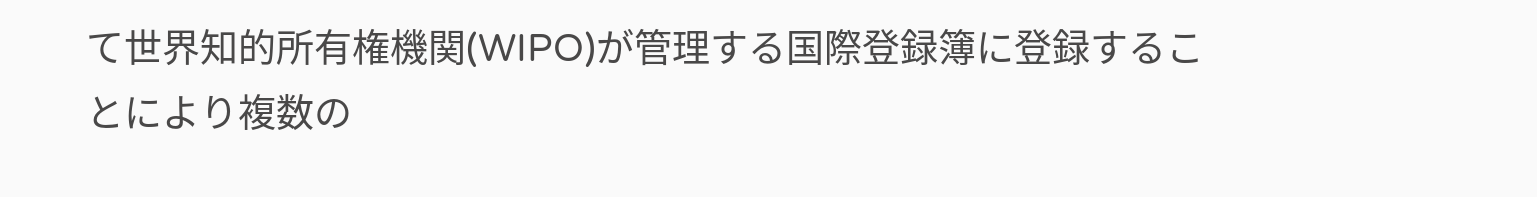て世界知的所有権機関(WIPO)が管理する国際登録簿に登録することにより複数の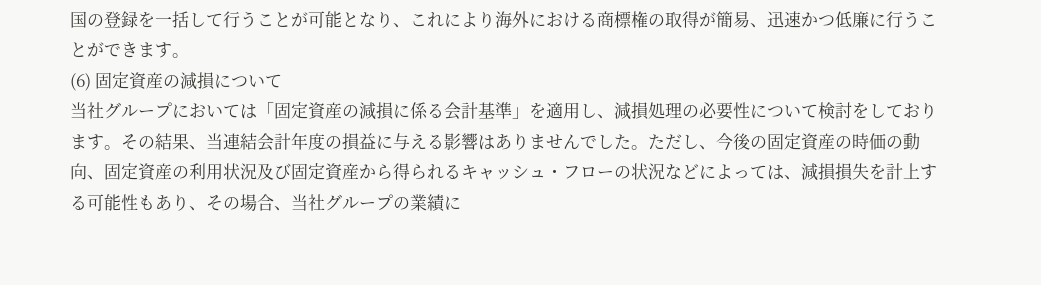国の登録を一括して行うことが可能となり、これにより海外における商標権の取得が簡易、迅速かつ低廉に行うことができます。
(6) 固定資産の減損について
当社グループにおいては「固定資産の減損に係る会計基準」を適用し、減損処理の必要性について検討をしております。その結果、当連結会計年度の損益に与える影響はありませんでした。ただし、今後の固定資産の時価の動向、固定資産の利用状況及び固定資産から得られるキャッシュ・フローの状況などによっては、減損損失を計上する可能性もあり、その場合、当社グループの業績に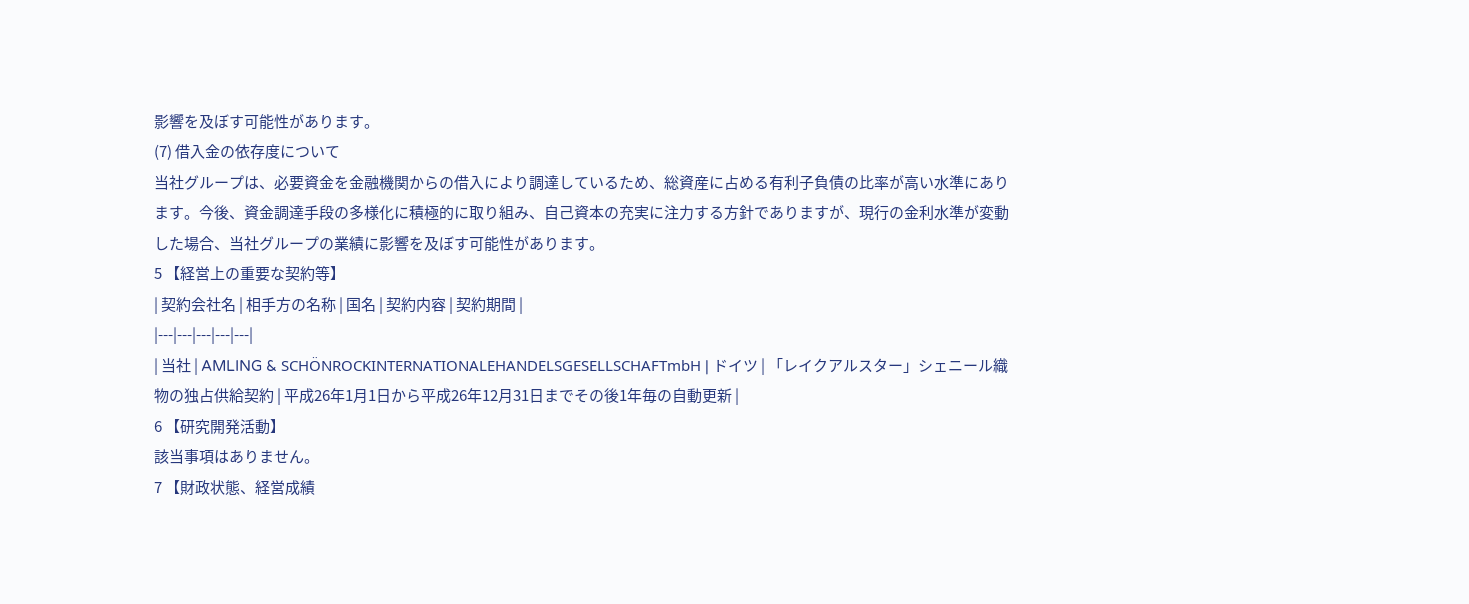影響を及ぼす可能性があります。
(7) 借入金の依存度について
当社グループは、必要資金を金融機関からの借入により調達しているため、総資産に占める有利子負債の比率が高い水準にあります。今後、資金調達手段の多様化に積極的に取り組み、自己資本の充実に注力する方針でありますが、現行の金利水準が変動した場合、当社グループの業績に影響を及ぼす可能性があります。
5 【経営上の重要な契約等】
| 契約会社名 | 相手方の名称 | 国名 | 契約内容 | 契約期間 |
|---|---|---|---|---|
| 当社 | AMLING & SCHÖNROCKINTERNATIONALEHANDELSGESELLSCHAFTmbH | ドイツ | 「レイクアルスター」シェニール織物の独占供給契約 | 平成26年1月1日から平成26年12月31日までその後1年毎の自動更新 |
6 【研究開発活動】
該当事項はありません。
7 【財政状態、経営成績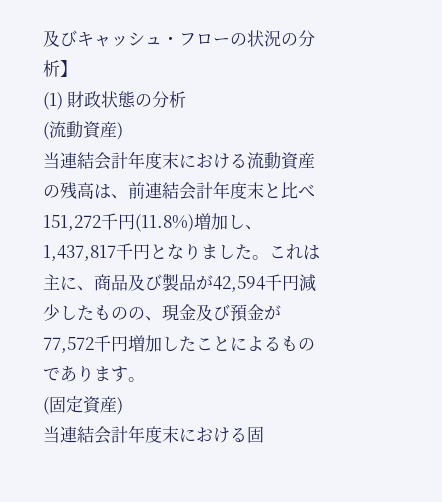及びキャッシュ・フローの状況の分析】
(1) 財政状態の分析
(流動資産)
当連結会計年度末における流動資産の残高は、前連結会計年度末と比べ151,272千円(11.8%)増加し、1,437,817千円となりました。これは主に、商品及び製品が42,594千円減少したものの、現金及び預金が77,572千円増加したことによるものであります。
(固定資産)
当連結会計年度末における固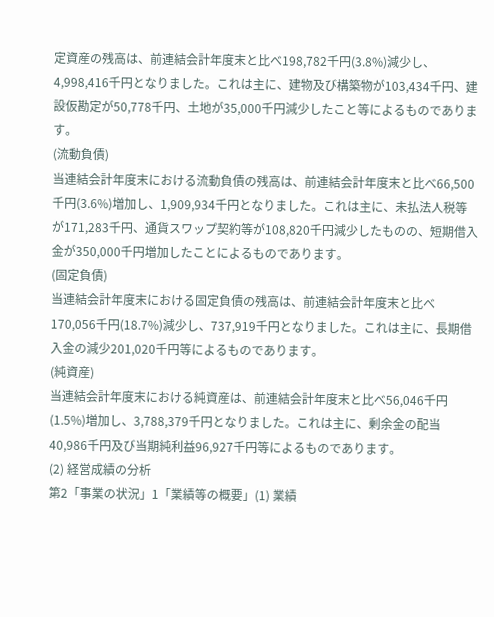定資産の残高は、前連結会計年度末と比べ198,782千円(3.8%)減少し、4,998,416千円となりました。これは主に、建物及び構築物が103,434千円、建設仮勘定が50,778千円、土地が35,000千円減少したこと等によるものであります。
(流動負債)
当連結会計年度末における流動負債の残高は、前連結会計年度末と比べ66,500千円(3.6%)増加し、1,909,934千円となりました。これは主に、未払法人税等が171,283千円、通貨スワップ契約等が108,820千円減少したものの、短期借入金が350,000千円増加したことによるものであります。
(固定負債)
当連結会計年度末における固定負債の残高は、前連結会計年度末と比べ170,056千円(18.7%)減少し、737,919千円となりました。これは主に、長期借入金の減少201,020千円等によるものであります。
(純資産)
当連結会計年度末における純資産は、前連結会計年度末と比べ56,046千円(1.5%)増加し、3,788,379千円となりました。これは主に、剰余金の配当40,986千円及び当期純利益96,927千円等によるものであります。
(2) 経営成績の分析
第2「事業の状況」1「業績等の概要」(1) 業績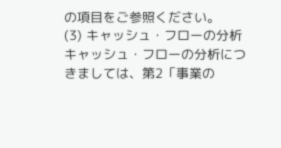の項目をご参照ください。
(3) キャッシュ・フローの分析
キャッシュ・フローの分析につきましては、第2「事業の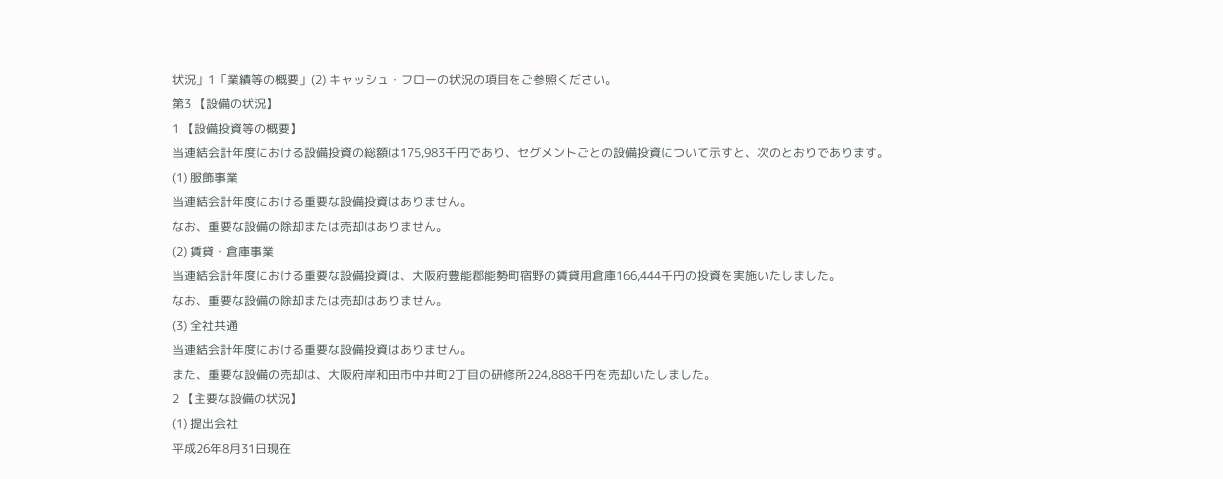状況」1「業績等の概要」(2) キャッシュ・フローの状況の項目をご参照ください。
第3 【設備の状況】
1 【設備投資等の概要】
当連結会計年度における設備投資の総額は175,983千円であり、セグメントごとの設備投資について示すと、次のとおりであります。
(1) 服飾事業
当連結会計年度における重要な設備投資はありません。
なお、重要な設備の除却または売却はありません。
(2) 賃貸・倉庫事業
当連結会計年度における重要な設備投資は、大阪府豊能郡能勢町宿野の賃貸用倉庫166,444千円の投資を実施いたしました。
なお、重要な設備の除却または売却はありません。
(3) 全社共通
当連結会計年度における重要な設備投資はありません。
また、重要な設備の売却は、大阪府岸和田市中井町2丁目の研修所224,888千円を売却いたしました。
2 【主要な設備の状況】
(1) 提出会社
平成26年8月31日現在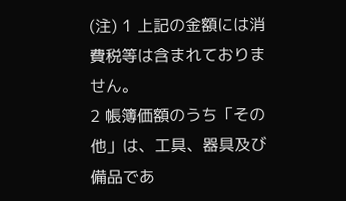(注) 1 上記の金額には消費税等は含まれておりません。
2 帳簿価額のうち「その他」は、工具、器具及び備品であ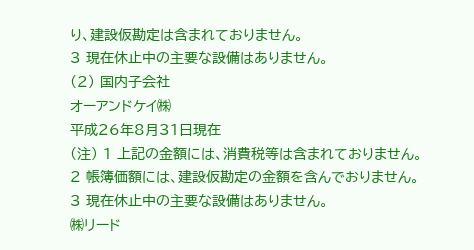り、建設仮勘定は含まれておりません。
3 現在休止中の主要な設備はありません。
(2) 国内子会社
オーアンドケイ㈱
平成26年8月31日現在
(注) 1 上記の金額には、消費税等は含まれておりません。
2 帳簿価額には、建設仮勘定の金額を含んでおりません。
3 現在休止中の主要な設備はありません。
㈱リード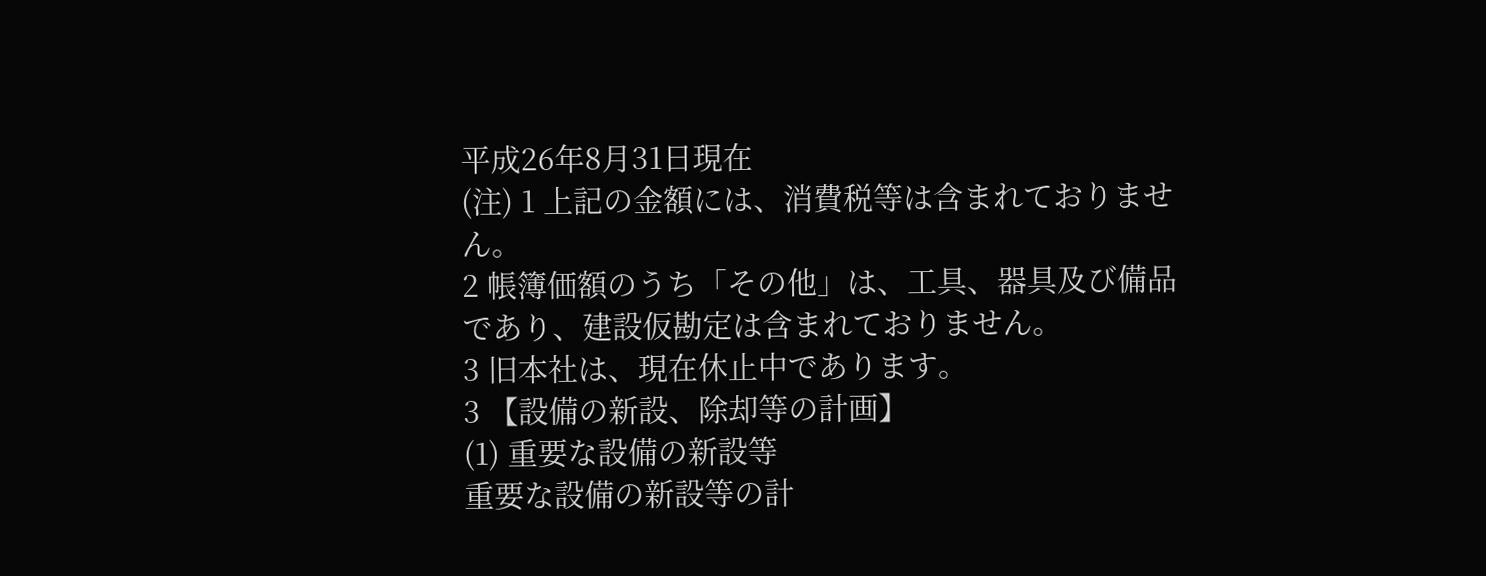平成26年8月31日現在
(注) 1 上記の金額には、消費税等は含まれておりません。
2 帳簿価額のうち「その他」は、工具、器具及び備品であり、建設仮勘定は含まれておりません。
3 旧本社は、現在休止中であります。
3 【設備の新設、除却等の計画】
(1) 重要な設備の新設等
重要な設備の新設等の計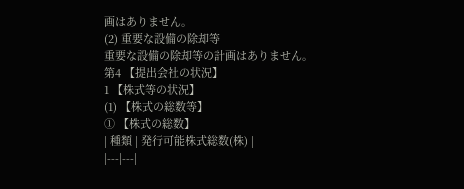画はありません。
(2) 重要な設備の除却等
重要な設備の除却等の計画はありません。
第4 【提出会社の状況】
1 【株式等の状況】
(1) 【株式の総数等】
① 【株式の総数】
| 種類 | 発行可能株式総数(株) |
|---|---|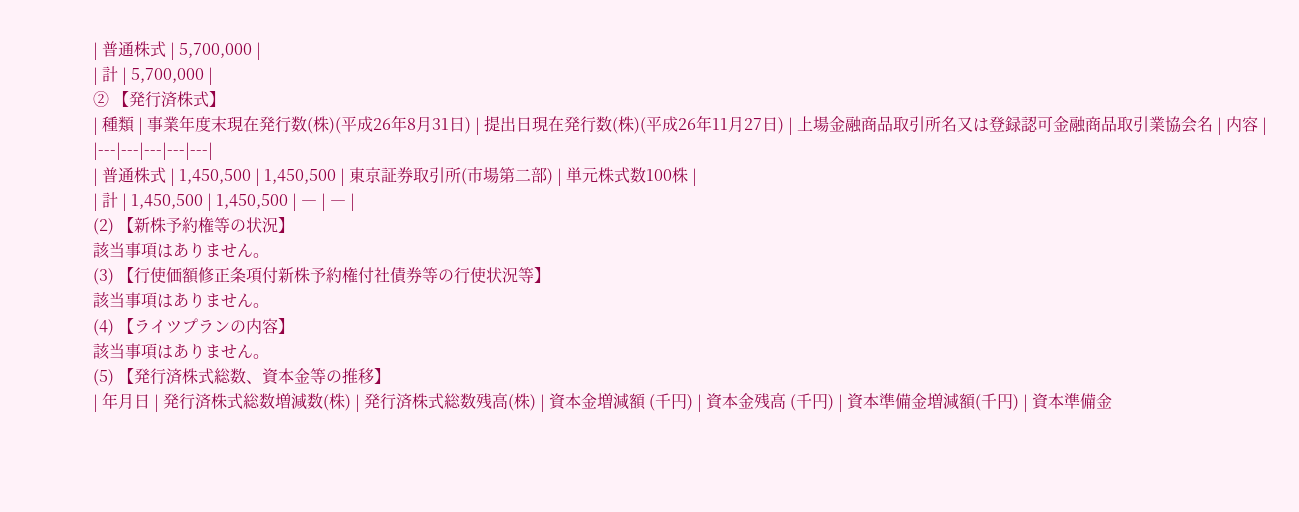| 普通株式 | 5,700,000 |
| 計 | 5,700,000 |
② 【発行済株式】
| 種類 | 事業年度末現在発行数(株)(平成26年8月31日) | 提出日現在発行数(株)(平成26年11月27日) | 上場金融商品取引所名又は登録認可金融商品取引業協会名 | 内容 |
|---|---|---|---|---|
| 普通株式 | 1,450,500 | 1,450,500 | 東京証券取引所(市場第二部) | 単元株式数100株 |
| 計 | 1,450,500 | 1,450,500 | ― | ― |
(2) 【新株予約権等の状況】
該当事項はありません。
(3) 【行使価額修正条項付新株予約権付社債券等の行使状況等】
該当事項はありません。
(4) 【ライツプランの内容】
該当事項はありません。
(5) 【発行済株式総数、資本金等の推移】
| 年月日 | 発行済株式総数増減数(株) | 発行済株式総数残高(株) | 資本金増減額 (千円) | 資本金残高 (千円) | 資本準備金増減額(千円) | 資本準備金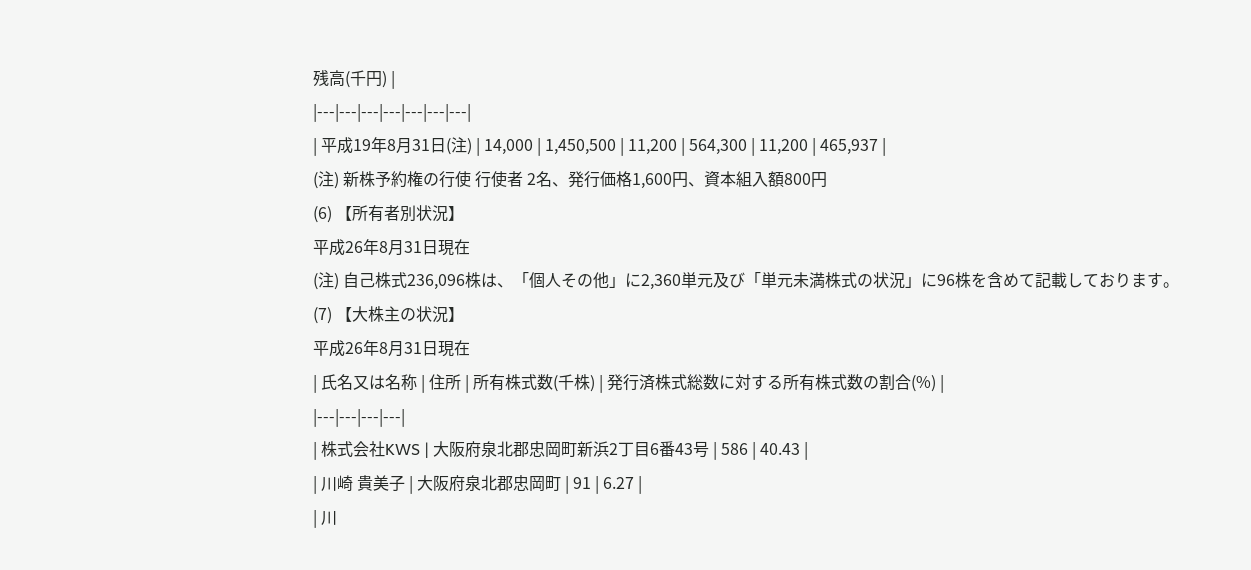残高(千円) |
|---|---|---|---|---|---|---|
| 平成19年8月31日(注) | 14,000 | 1,450,500 | 11,200 | 564,300 | 11,200 | 465,937 |
(注) 新株予約権の行使 行使者 2名、発行価格1,600円、資本組入額800円
(6) 【所有者別状況】
平成26年8月31日現在
(注) 自己株式236,096株は、「個人その他」に2,360単元及び「単元未満株式の状況」に96株を含めて記載しております。
(7) 【大株主の状況】
平成26年8月31日現在
| 氏名又は名称 | 住所 | 所有株式数(千株) | 発行済株式総数に対する所有株式数の割合(%) |
|---|---|---|---|
| 株式会社KWS | 大阪府泉北郡忠岡町新浜2丁目6番43号 | 586 | 40.43 |
| 川崎 貴美子 | 大阪府泉北郡忠岡町 | 91 | 6.27 |
| 川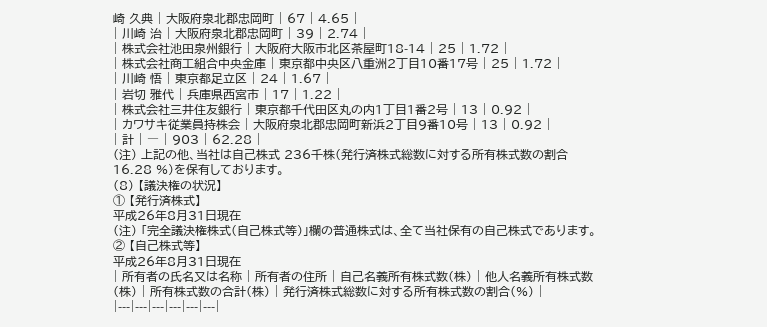崎 久典 | 大阪府泉北郡忠岡町 | 67 | 4.65 |
| 川崎 治 | 大阪府泉北郡忠岡町 | 39 | 2.74 |
| 株式会社池田泉州銀行 | 大阪府大阪市北区茶屋町18-14 | 25 | 1.72 |
| 株式会社商工組合中央金庫 | 東京都中央区八重洲2丁目10番17号 | 25 | 1.72 |
| 川崎 悟 | 東京都足立区 | 24 | 1.67 |
| 岩切 雅代 | 兵庫県西宮市 | 17 | 1.22 |
| 株式会社三井住友銀行 | 東京都千代田区丸の内1丁目1番2号 | 13 | 0.92 |
| カワサキ従業員持株会 | 大阪府泉北郡忠岡町新浜2丁目9番10号 | 13 | 0.92 |
| 計 | ― | 903 | 62.28 |
(注) 上記の他、当社は自己株式 236千株(発行済株式総数に対する所有株式数の割合 16.28 %)を保有しております。
(8) 【議決権の状況】
① 【発行済株式】
平成26年8月31日現在
(注) 「完全議決権株式(自己株式等)」欄の普通株式は、全て当社保有の自己株式であります。
② 【自己株式等】
平成26年8月31日現在
| 所有者の氏名又は名称 | 所有者の住所 | 自己名義所有株式数(株) | 他人名義所有株式数(株) | 所有株式数の合計(株) | 発行済株式総数に対する所有株式数の割合(%) |
|---|---|---|---|---|---|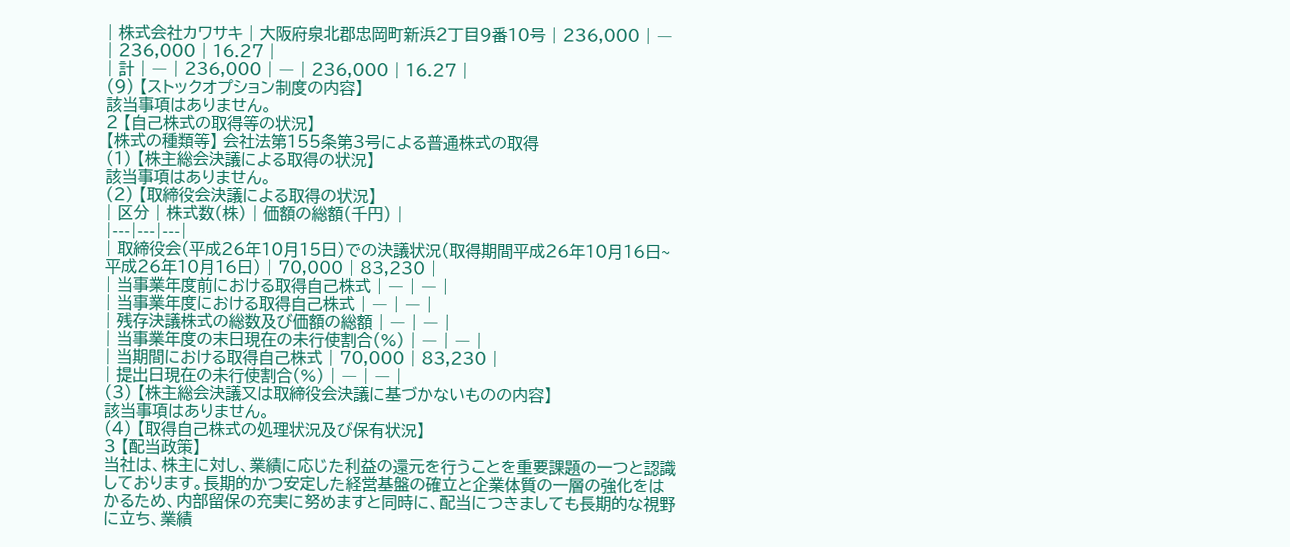| 株式会社カワサキ | 大阪府泉北郡忠岡町新浜2丁目9番10号 | 236,000 | ― | 236,000 | 16.27 |
| 計 | ― | 236,000 | ― | 236,000 | 16.27 |
(9) 【ストックオプション制度の内容】
該当事項はありません。
2 【自己株式の取得等の状況】
【株式の種類等】 会社法第155条第3号による普通株式の取得
(1) 【株主総会決議による取得の状況】
該当事項はありません。
(2) 【取締役会決議による取得の状況】
| 区分 | 株式数(株) | 価額の総額(千円) |
|---|---|---|
| 取締役会(平成26年10月15日)での決議状況(取得期間平成26年10月16日~平成26年10月16日) | 70,000 | 83,230 |
| 当事業年度前における取得自己株式 | ― | ― |
| 当事業年度における取得自己株式 | ― | ― |
| 残存決議株式の総数及び価額の総額 | ― | ― |
| 当事業年度の末日現在の未行使割合(%) | ― | ― |
| 当期間における取得自己株式 | 70,000 | 83,230 |
| 提出日現在の未行使割合(%) | ― | ― |
(3) 【株主総会決議又は取締役会決議に基づかないものの内容】
該当事項はありません。
(4) 【取得自己株式の処理状況及び保有状況】
3 【配当政策】
当社は、株主に対し、業績に応じた利益の還元を行うことを重要課題の一つと認識しております。長期的かつ安定した経営基盤の確立と企業体質の一層の強化をはかるため、内部留保の充実に努めますと同時に、配当につきましても長期的な視野に立ち、業績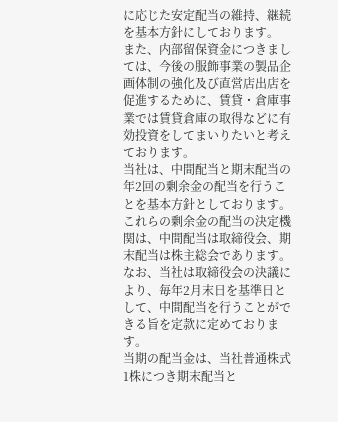に応じた安定配当の維持、継続を基本方針にしております。
また、内部留保資金につきましては、今後の服飾事業の製品企画体制の強化及び直営店出店を促進するために、賃貸・倉庫事業では賃貸倉庫の取得などに有効投資をしてまいりたいと考えております。
当社は、中間配当と期末配当の年2回の剰余金の配当を行うことを基本方針としております。これらの剰余金の配当の決定機関は、中間配当は取締役会、期末配当は株主総会であります。
なお、当社は取締役会の決議により、毎年2月末日を基準日として、中間配当を行うことができる旨を定款に定めております。
当期の配当金は、当社普通株式1株につき期末配当と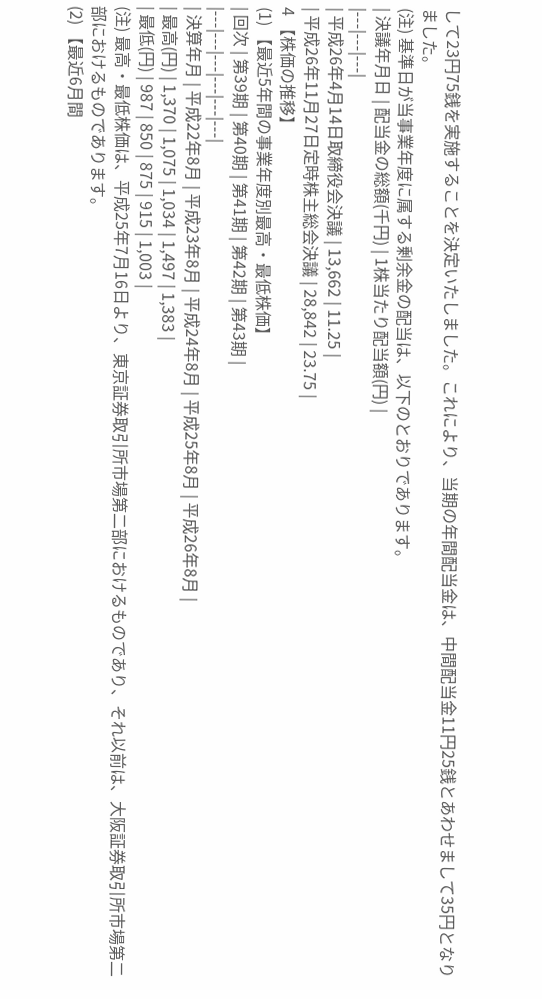して23円75銭を実施することを決定いたしました。これにより、当期の年間配当金は、中間配当金11円25銭とあわせまして35円となりました。
(注) 基準日が当事業年度に属する剰余金の配当は、以下のとおりであります。
| 決議年月日 | 配当金の総額(千円) | 1株当たり配当額(円) |
|---|---|---|
| 平成26年4月14日取締役会決議 | 13,662 | 11.25 |
| 平成26年11月27日定時株主総会決議 | 28,842 | 23.75 |
4 【株価の推移】
(1) 【最近5年間の事業年度別最高・最低株価】
| 回次 | 第39期 | 第40期 | 第41期 | 第42期 | 第43期 |
|---|---|---|---|---|---|
| 決算年月 | 平成22年8月 | 平成23年8月 | 平成24年8月 | 平成25年8月 | 平成26年8月 |
| 最高(円) | 1,370 | 1,075 | 1,034 | 1,497 | 1,383 |
| 最低(円) | 987 | 850 | 875 | 915 | 1,003 |
(注) 最高・最低株価は、平成25年7月16日より、東京証券取引所市場第二部におけるものであり、それ以前は、大阪証券取引所市場第二部におけるものであります。
(2) 【最近6月間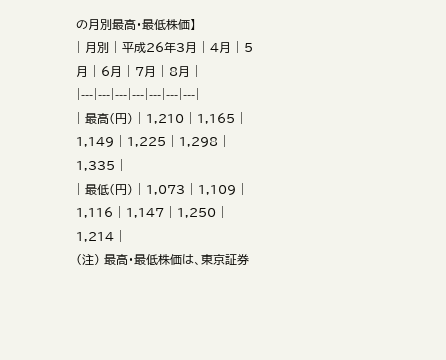の月別最高・最低株価】
| 月別 | 平成26年3月 | 4月 | 5月 | 6月 | 7月 | 8月 |
|---|---|---|---|---|---|---|
| 最高(円) | 1,210 | 1,165 | 1,149 | 1,225 | 1,298 | 1,335 |
| 最低(円) | 1,073 | 1,109 | 1,116 | 1,147 | 1,250 | 1,214 |
(注) 最高・最低株価は、東京証券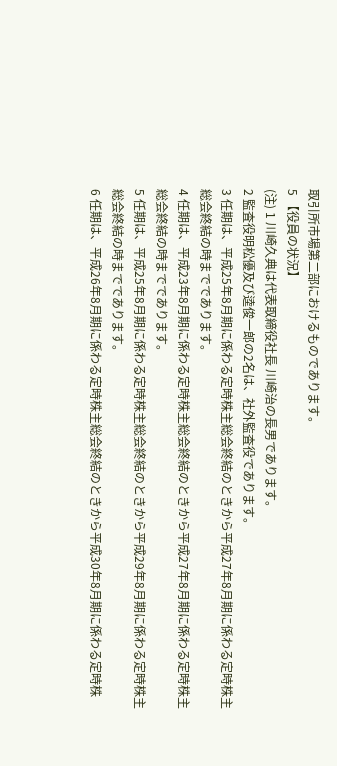取引所市場第二部におけるものであります。
5 【役員の状況】
(注) 1 川崎久典は代表取締役社長 川崎治の長男であります。
2 監査役明松優及び逵俊一郎の2名は、社外監査役であります。
3 任期は、平成25年8月期に係わる定時株主総会終結のときから平成27年8月期に係わる定時株主総会終結の時までであります。
4 任期は、平成23年8月期に係わる定時株主総会終結のときから平成27年8月期に係わる定時株主総会終結の時までであります。
5 任期は、平成25年8月期に係わる定時株主総会終結のときから平成29年8月期に係わる定時株主総会終結の時までであります。
6 任期は、平成26年8月期に係わる定時株主総会終結のときから平成30年8月期に係わる定時株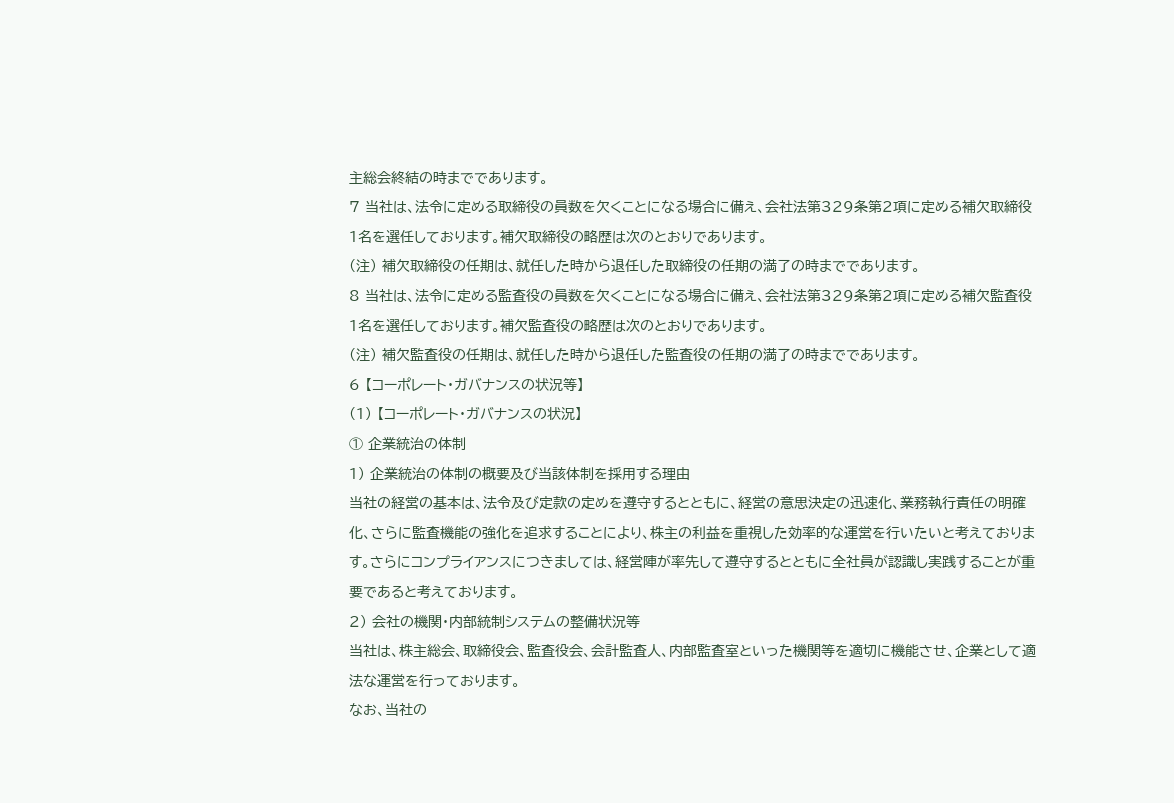主総会終結の時までであります。
7 当社は、法令に定める取締役の員数を欠くことになる場合に備え、会社法第329条第2項に定める補欠取締役1名を選任しております。補欠取締役の略歴は次のとおりであります。
(注) 補欠取締役の任期は、就任した時から退任した取締役の任期の満了の時までであります。
8 当社は、法令に定める監査役の員数を欠くことになる場合に備え、会社法第329条第2項に定める補欠監査役1名を選任しております。補欠監査役の略歴は次のとおりであります。
(注) 補欠監査役の任期は、就任した時から退任した監査役の任期の満了の時までであります。
6 【コーポレート・ガバナンスの状況等】
(1) 【コーポレート・ガバナンスの状況】
① 企業統治の体制
1) 企業統治の体制の概要及び当該体制を採用する理由
当社の経営の基本は、法令及び定款の定めを遵守するとともに、経営の意思決定の迅速化、業務執行責任の明確化、さらに監査機能の強化を追求することにより、株主の利益を重視した効率的な運営を行いたいと考えております。さらにコンプライアンスにつきましては、経営陣が率先して遵守するとともに全社員が認識し実践することが重要であると考えております。
2) 会社の機関・内部統制システムの整備状況等
当社は、株主総会、取締役会、監査役会、会計監査人、内部監査室といった機関等を適切に機能させ、企業として適法な運営を行っております。
なお、当社の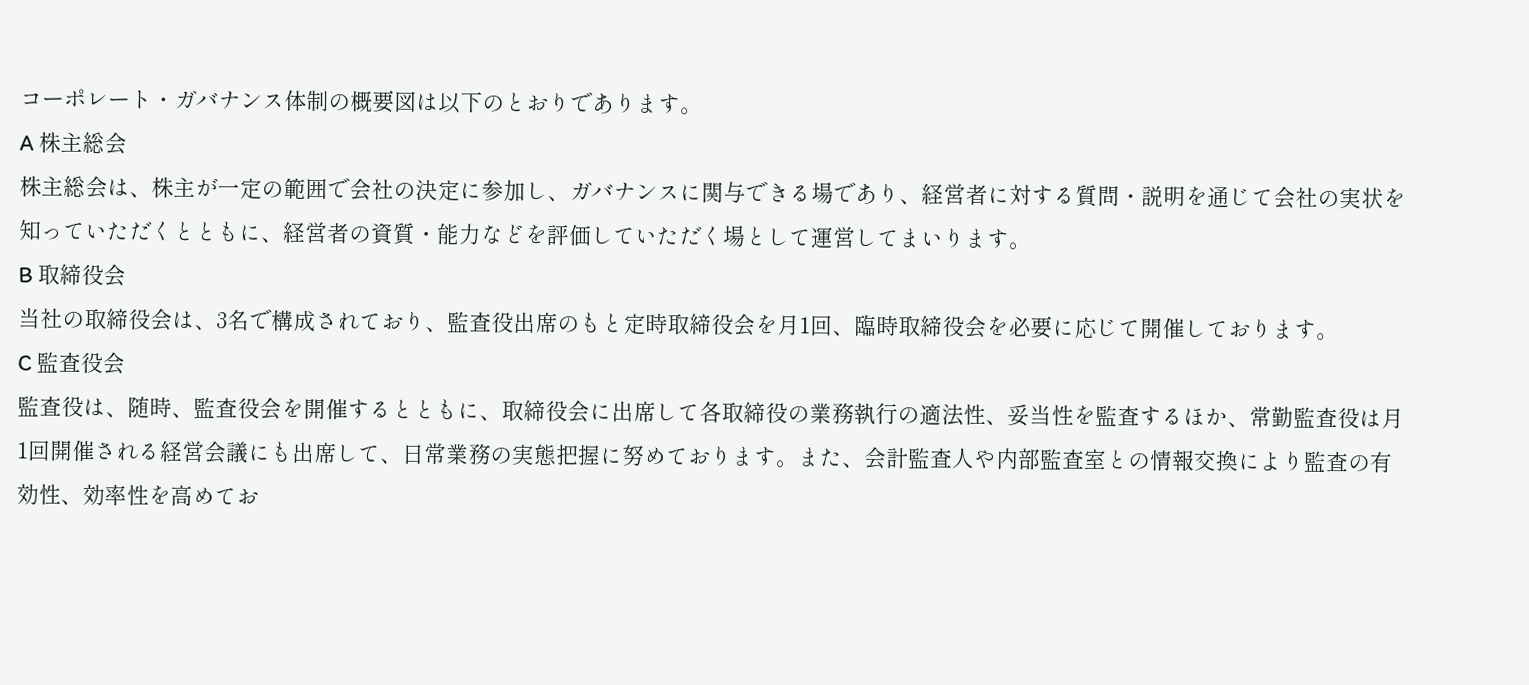コーポレート・ガバナンス体制の概要図は以下のとおりであります。
A 株主総会
株主総会は、株主が一定の範囲で会社の決定に参加し、ガバナンスに関与できる場であり、経営者に対する質問・説明を通じて会社の実状を知っていただくとともに、経営者の資質・能力などを評価していただく場として運営してまいります。
B 取締役会
当社の取締役会は、3名で構成されており、監査役出席のもと定時取締役会を月1回、臨時取締役会を必要に応じて開催しております。
C 監査役会
監査役は、随時、監査役会を開催するとともに、取締役会に出席して各取締役の業務執行の適法性、妥当性を監査するほか、常勤監査役は月1回開催される経営会議にも出席して、日常業務の実態把握に努めております。また、会計監査人や内部監査室との情報交換により監査の有効性、効率性を高めてお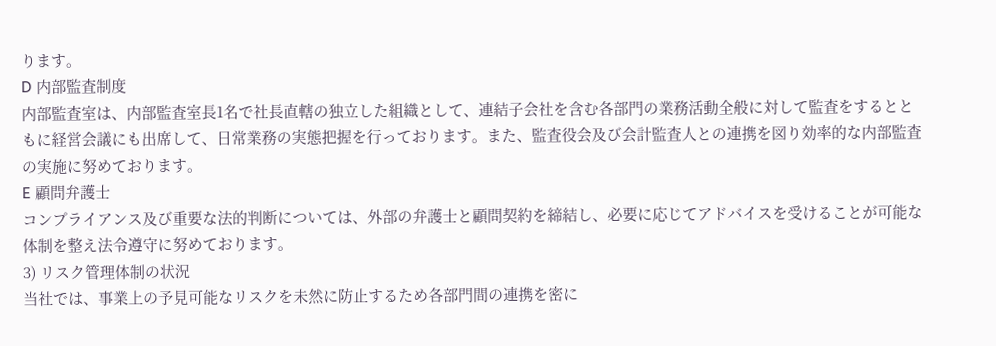ります。
D 内部監査制度
内部監査室は、内部監査室長1名で社長直轄の独立した組織として、連結子会社を含む各部門の業務活動全般に対して監査をするとともに経営会議にも出席して、日常業務の実態把握を行っております。また、監査役会及び会計監査人との連携を図り効率的な内部監査の実施に努めております。
E 顧問弁護士
コンプライアンス及び重要な法的判断については、外部の弁護士と顧問契約を締結し、必要に応じてアドバイスを受けることが可能な体制を整え法令遵守に努めております。
3) リスク管理体制の状況
当社では、事業上の予見可能なリスクを未然に防止するため各部門間の連携を密に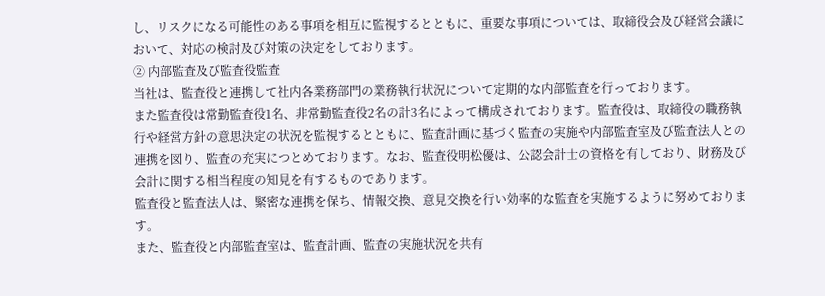し、リスクになる可能性のある事項を相互に監視するとともに、重要な事項については、取締役会及び経営会議において、対応の検討及び対策の決定をしております。
② 内部監査及び監査役監査
当社は、監査役と連携して社内各業務部門の業務執行状況について定期的な内部監査を行っております。
また監査役は常勤監査役1名、非常勤監査役2名の計3名によって構成されております。監査役は、取締役の職務執行や経営方針の意思決定の状況を監視するとともに、監査計画に基づく監査の実施や内部監査室及び監査法人との連携を図り、監査の充実につとめております。なお、監査役明松優は、公認会計士の資格を有しており、財務及び会計に関する相当程度の知見を有するものであります。
監査役と監査法人は、緊密な連携を保ち、情報交換、意見交換を行い効率的な監査を実施するように努めております。
また、監査役と内部監査室は、監査計画、監査の実施状況を共有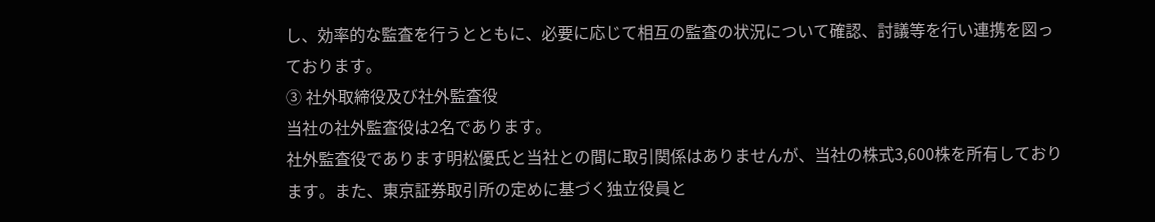し、効率的な監査を行うとともに、必要に応じて相互の監査の状況について確認、討議等を行い連携を図っております。
③ 社外取締役及び社外監査役
当社の社外監査役は2名であります。
社外監査役であります明松優氏と当社との間に取引関係はありませんが、当社の株式3,600株を所有しております。また、東京証券取引所の定めに基づく独立役員と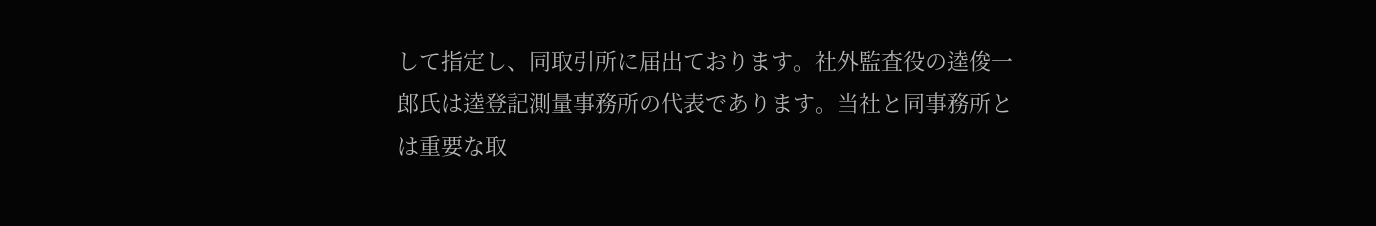して指定し、同取引所に届出ております。社外監査役の逵俊一郎氏は逵登記測量事務所の代表であります。当社と同事務所とは重要な取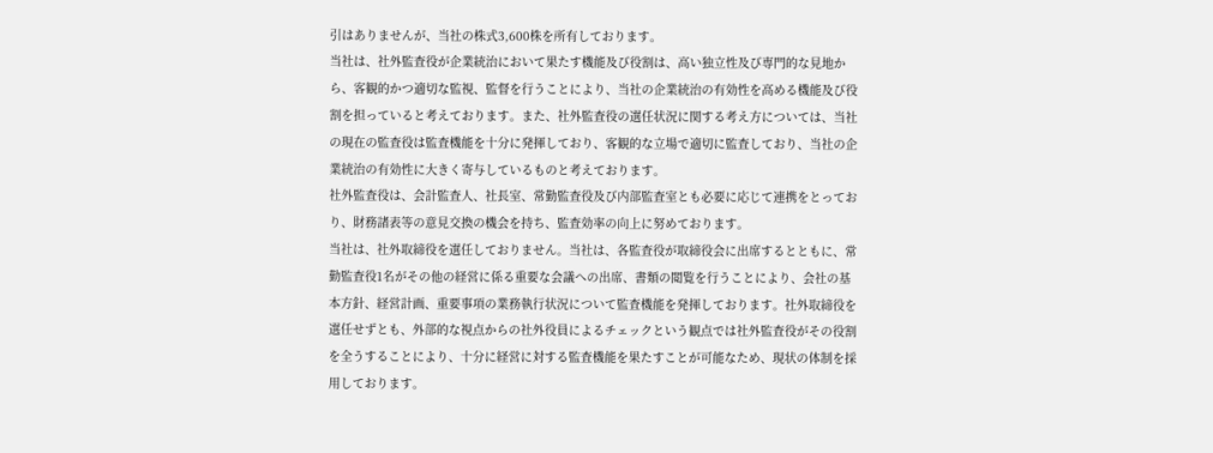引はありませんが、当社の株式3,600株を所有しております。
当社は、社外監査役が企業統治において果たす機能及び役割は、高い独立性及び専門的な見地から、客観的かつ適切な監視、監督を行うことにより、当社の企業統治の有効性を高める機能及び役割を担っていると考えております。また、社外監査役の選任状況に関する考え方については、当社の現在の監査役は監査機能を十分に発揮しており、客観的な立場で適切に監査しており、当社の企業統治の有効性に大きく寄与しているものと考えております。
社外監査役は、会計監査人、社長室、常勤監査役及び内部監査室とも必要に応じて連携をとっており、財務諸表等の意見交換の機会を持ち、監査効率の向上に努めております。
当社は、社外取締役を選任しておりません。当社は、各監査役が取締役会に出席するとともに、常勤監査役1名がその他の経営に係る重要な会議への出席、書類の閲覧を行うことにより、会社の基本方針、経営計画、重要事項の業務執行状況について監査機能を発揮しております。社外取締役を選任せずとも、外部的な視点からの社外役員によるチェックという観点では社外監査役がその役割を全うすることにより、十分に経営に対する監査機能を果たすことが可能なため、現状の体制を採用しております。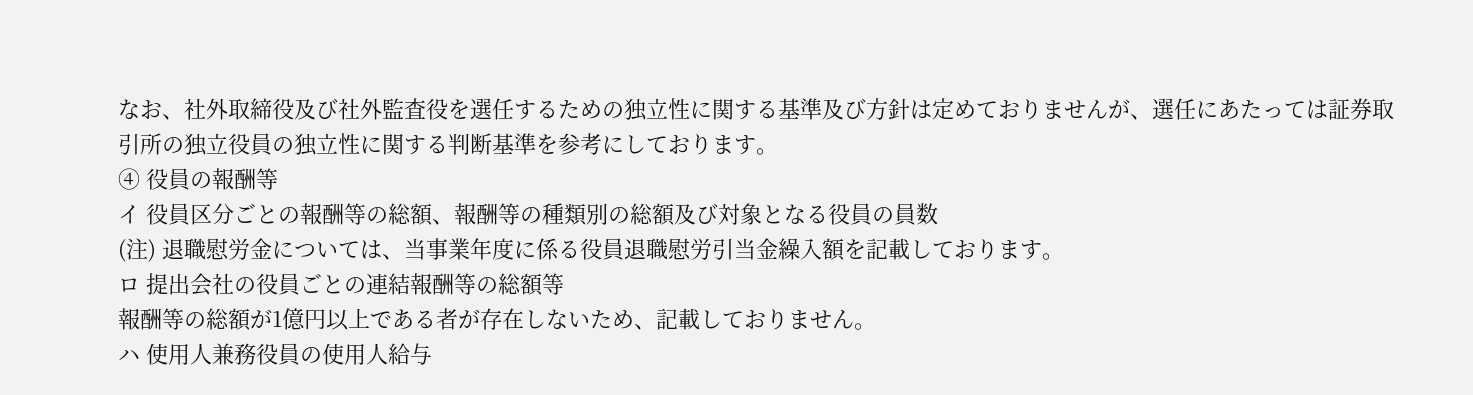なお、社外取締役及び社外監査役を選任するための独立性に関する基準及び方針は定めておりませんが、選任にあたっては証券取引所の独立役員の独立性に関する判断基準を参考にしております。
④ 役員の報酬等
イ 役員区分ごとの報酬等の総額、報酬等の種類別の総額及び対象となる役員の員数
(注) 退職慰労金については、当事業年度に係る役員退職慰労引当金繰入額を記載しております。
ロ 提出会社の役員ごとの連結報酬等の総額等
報酬等の総額が1億円以上である者が存在しないため、記載しておりません。
ハ 使用人兼務役員の使用人給与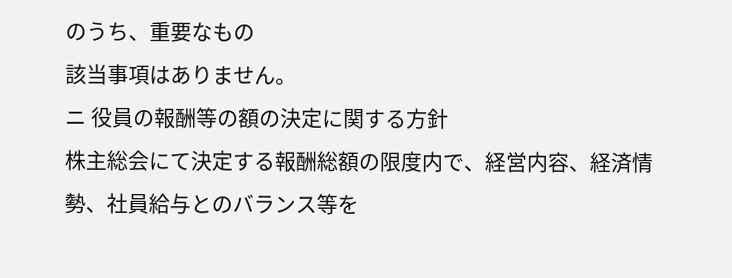のうち、重要なもの
該当事項はありません。
ニ 役員の報酬等の額の決定に関する方針
株主総会にて決定する報酬総額の限度内で、経営内容、経済情勢、社員給与とのバランス等を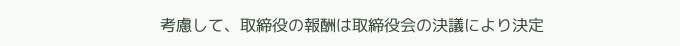考慮して、取締役の報酬は取締役会の決議により決定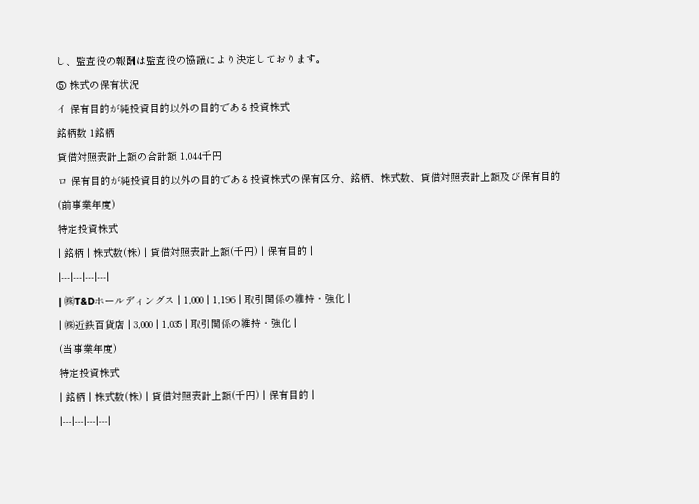し、監査役の報酬は監査役の協議により決定しております。
⑤ 株式の保有状況
イ 保有目的が純投資目的以外の目的である投資株式
銘柄数 1銘柄
貸借対照表計上額の合計額 1,044千円
ロ 保有目的が純投資目的以外の目的である投資株式の保有区分、銘柄、株式数、貸借対照表計上額及び保有目的
(前事業年度)
特定投資株式
| 銘柄 | 株式数(株) | 貸借対照表計上額(千円) | 保有目的 |
|---|---|---|---|
| ㈱T&Dホールディングス | 1,000 | 1,196 | 取引関係の維持・強化 |
| ㈱近鉄百貨店 | 3,000 | 1,035 | 取引関係の維持・強化 |
(当事業年度)
特定投資株式
| 銘柄 | 株式数(株) | 貸借対照表計上額(千円) | 保有目的 |
|---|---|---|---|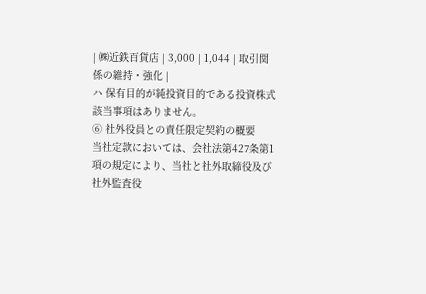| ㈱近鉄百貨店 | 3,000 | 1,044 | 取引関係の維持・強化 |
ハ 保有目的が純投資目的である投資株式
該当事項はありません。
⑥ 社外役員との責任限定契約の概要
当社定款においては、会社法第427条第1項の規定により、当社と社外取締役及び社外監査役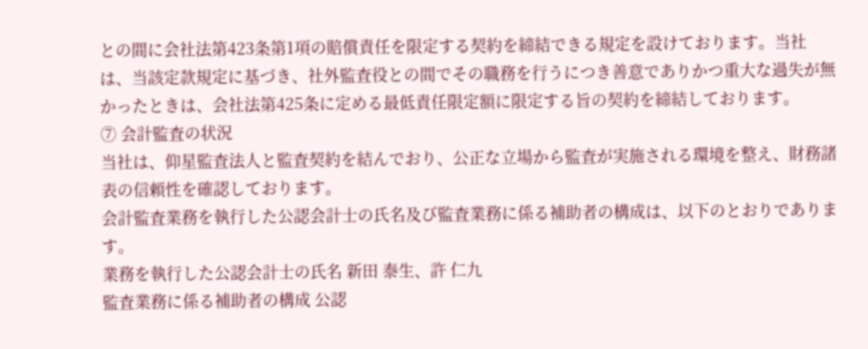との間に会社法第423条第1項の賠償責任を限定する契約を締結できる規定を設けております。当社は、当該定款規定に基づき、社外監査役との間でその職務を行うにつき善意でありかつ重大な過失が無かったときは、会社法第425条に定める最低責任限定額に限定する旨の契約を締結しております。
⑦ 会計監査の状況
当社は、仰星監査法人と監査契約を結んでおり、公正な立場から監査が実施される環境を整え、財務諸表の信頼性を確認しております。
会計監査業務を執行した公認会計士の氏名及び監査業務に係る補助者の構成は、以下のとおりであります。
業務を執行した公認会計士の氏名 新田 泰生、許 仁九
監査業務に係る補助者の構成 公認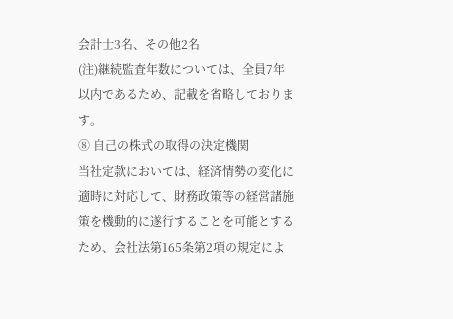会計士3名、その他2名
(注)継続監査年数については、全員7年以内であるため、記載を省略しております。
⑧ 自己の株式の取得の決定機関
当社定款においては、経済情勢の変化に適時に対応して、財務政策等の経営諸施策を機動的に遂行することを可能とするため、会社法第165条第2項の規定によ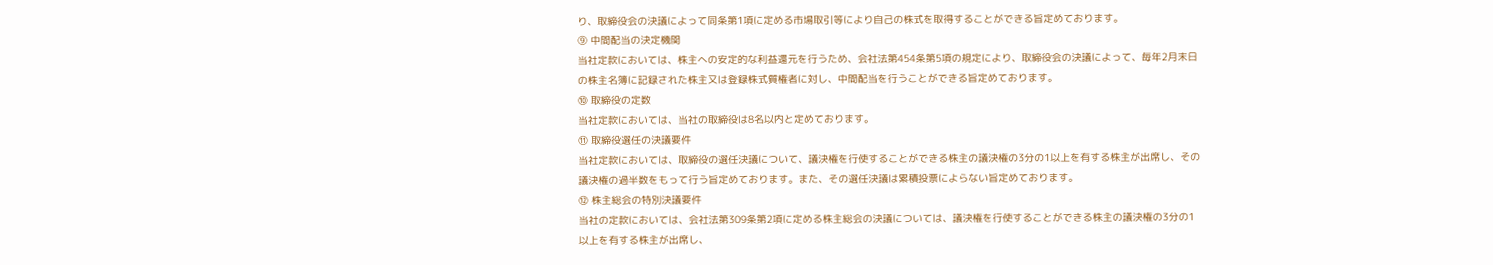り、取締役会の決議によって同条第1項に定める市場取引等により自己の株式を取得することができる旨定めております。
⑨ 中間配当の決定機関
当社定款においては、株主への安定的な利益還元を行うため、会社法第454条第5項の規定により、取締役会の決議によって、毎年2月末日の株主名簿に記録された株主又は登録株式質権者に対し、中間配当を行うことができる旨定めております。
⑩ 取締役の定数
当社定款においては、当社の取締役は8名以内と定めております。
⑪ 取締役選任の決議要件
当社定款においては、取締役の選任決議について、議決権を行使することができる株主の議決権の3分の1以上を有する株主が出席し、その議決権の過半数をもって行う旨定めております。また、その選任決議は累積投票によらない旨定めております。
⑫ 株主総会の特別決議要件
当社の定款においては、会社法第309条第2項に定める株主総会の決議については、議決権を行使することができる株主の議決権の3分の1以上を有する株主が出席し、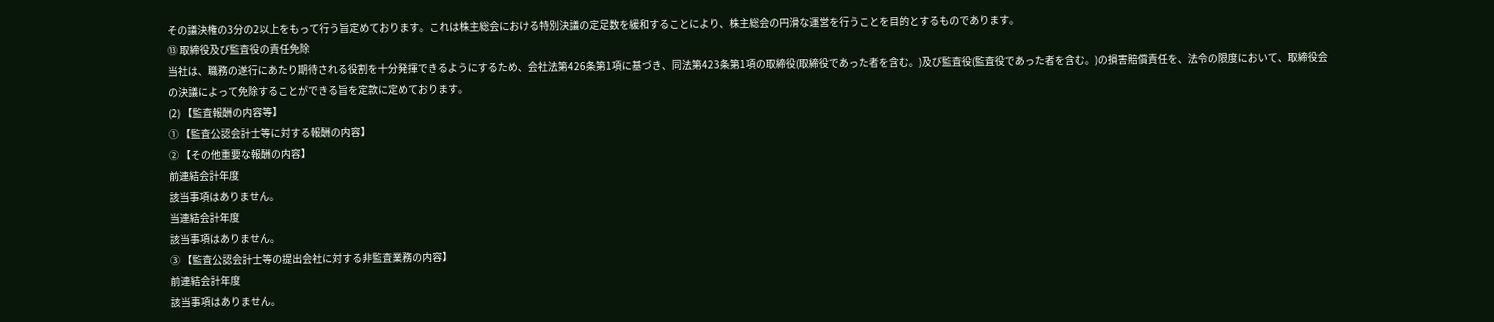その議決権の3分の2以上をもって行う旨定めております。これは株主総会における特別決議の定足数を緩和することにより、株主総会の円滑な運営を行うことを目的とするものであります。
⑬ 取締役及び監査役の責任免除
当社は、職務の遂行にあたり期待される役割を十分発揮できるようにするため、会社法第426条第1項に基づき、同法第423条第1項の取締役(取締役であった者を含む。)及び監査役(監査役であった者を含む。)の損害賠償責任を、法令の限度において、取締役会の決議によって免除することができる旨を定款に定めております。
(2) 【監査報酬の内容等】
① 【監査公認会計士等に対する報酬の内容】
② 【その他重要な報酬の内容】
前連結会計年度
該当事項はありません。
当連結会計年度
該当事項はありません。
③ 【監査公認会計士等の提出会社に対する非監査業務の内容】
前連結会計年度
該当事項はありません。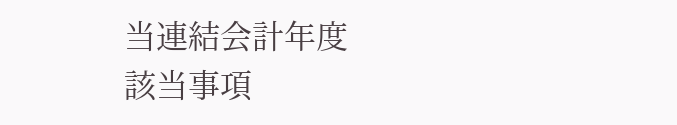当連結会計年度
該当事項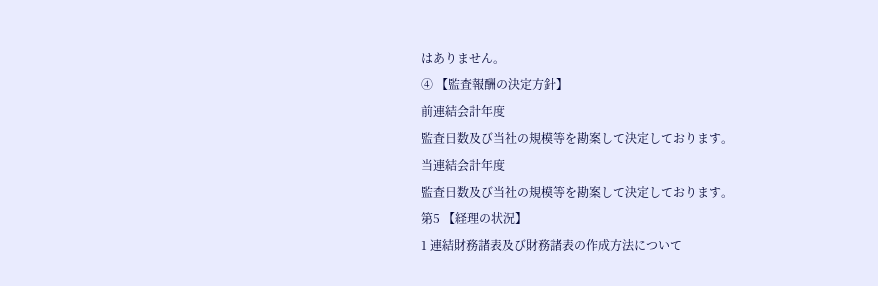はありません。
④ 【監査報酬の決定方針】
前連結会計年度
監査日数及び当社の規模等を勘案して決定しております。
当連結会計年度
監査日数及び当社の規模等を勘案して決定しております。
第5 【経理の状況】
1 連結財務諸表及び財務諸表の作成方法について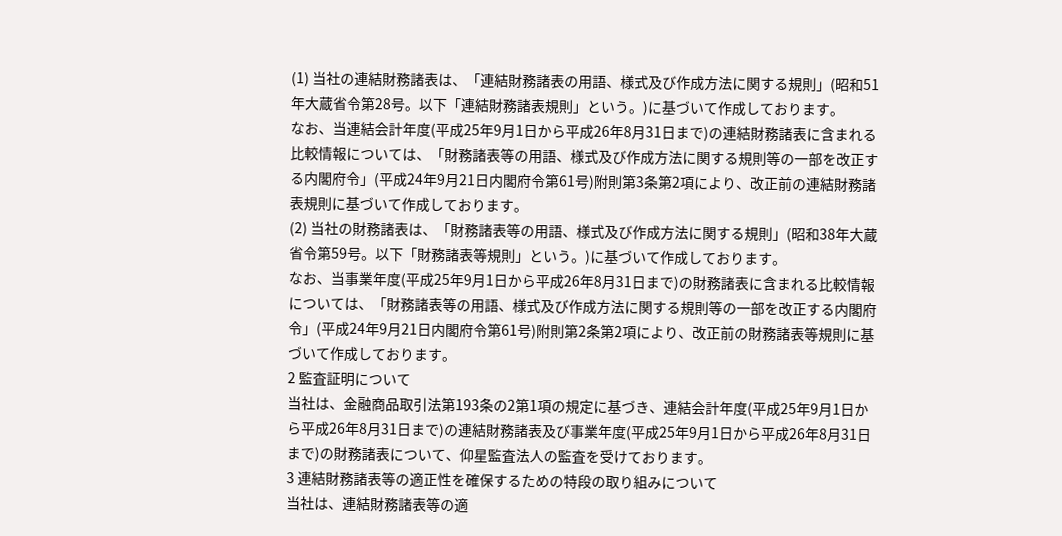(1) 当社の連結財務諸表は、「連結財務諸表の用語、様式及び作成方法に関する規則」(昭和51年大蔵省令第28号。以下「連結財務諸表規則」という。)に基づいて作成しております。
なお、当連結会計年度(平成25年9月1日から平成26年8月31日まで)の連結財務諸表に含まれる比較情報については、「財務諸表等の用語、様式及び作成方法に関する規則等の一部を改正する内閣府令」(平成24年9月21日内閣府令第61号)附則第3条第2項により、改正前の連結財務諸表規則に基づいて作成しております。
(2) 当社の財務諸表は、「財務諸表等の用語、様式及び作成方法に関する規則」(昭和38年大蔵省令第59号。以下「財務諸表等規則」という。)に基づいて作成しております。
なお、当事業年度(平成25年9月1日から平成26年8月31日まで)の財務諸表に含まれる比較情報については、「財務諸表等の用語、様式及び作成方法に関する規則等の一部を改正する内閣府令」(平成24年9月21日内閣府令第61号)附則第2条第2項により、改正前の財務諸表等規則に基づいて作成しております。
2 監査証明について
当社は、金融商品取引法第193条の2第1項の規定に基づき、連結会計年度(平成25年9月1日から平成26年8月31日まで)の連結財務諸表及び事業年度(平成25年9月1日から平成26年8月31日まで)の財務諸表について、仰星監査法人の監査を受けております。
3 連結財務諸表等の適正性を確保するための特段の取り組みについて
当社は、連結財務諸表等の適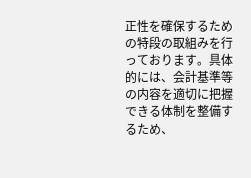正性を確保するための特段の取組みを行っております。具体的には、会計基準等の内容を適切に把握できる体制を整備するため、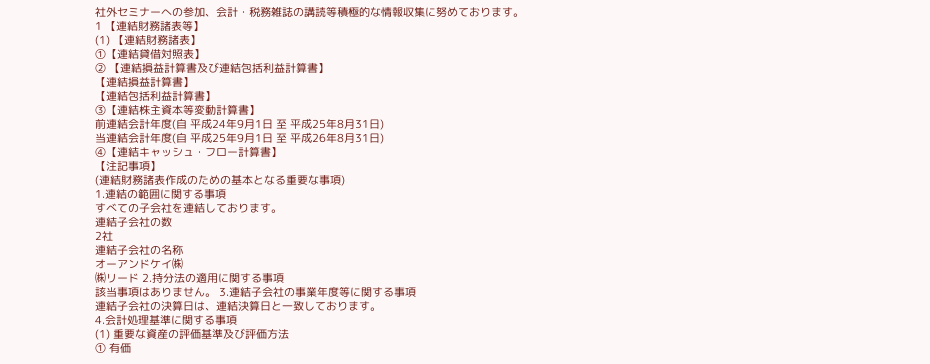社外セミナーへの参加、会計・税務雑誌の講読等積極的な情報収集に努めております。
1 【連結財務諸表等】
(1) 【連結財務諸表】
①【連結貸借対照表】
② 【連結損益計算書及び連結包括利益計算書】
【連結損益計算書】
【連結包括利益計算書】
③【連結株主資本等変動計算書】
前連結会計年度(自 平成24年9月1日 至 平成25年8月31日)
当連結会計年度(自 平成25年9月1日 至 平成26年8月31日)
④【連結キャッシュ・フロー計算書】
【注記事項】
(連結財務諸表作成のための基本となる重要な事項)
1.連結の範囲に関する事項
すべての子会社を連結しております。
連結子会社の数
2社
連結子会社の名称
オーアンドケイ㈱
㈱リード 2.持分法の適用に関する事項
該当事項はありません。 3.連結子会社の事業年度等に関する事項
連結子会社の決算日は、連結決算日と一致しております。
4.会計処理基準に関する事項
(1) 重要な資産の評価基準及び評価方法
① 有価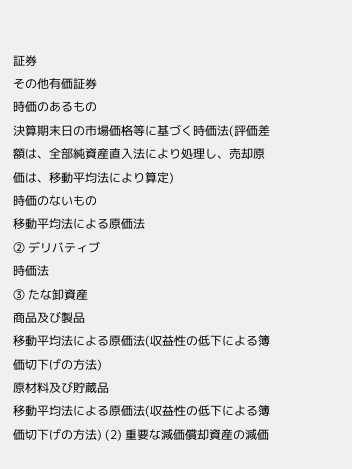証券
その他有価証券
時価のあるもの
決算期末日の市場価格等に基づく時価法(評価差額は、全部純資産直入法により処理し、売却原価は、移動平均法により算定)
時価のないもの
移動平均法による原価法
② デリバティブ
時価法
③ たな卸資産
商品及び製品
移動平均法による原価法(収益性の低下による簿価切下げの方法)
原材料及び貯蔵品
移動平均法による原価法(収益性の低下による簿価切下げの方法) (2) 重要な減価償却資産の減価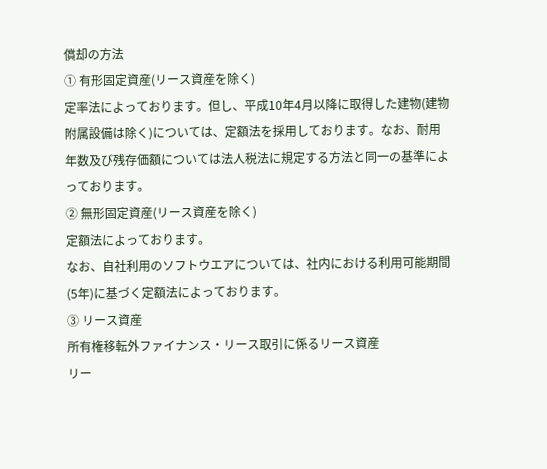償却の方法
① 有形固定資産(リース資産を除く)
定率法によっております。但し、平成10年4月以降に取得した建物(建物附属設備は除く)については、定額法を採用しております。なお、耐用年数及び残存価額については法人税法に規定する方法と同一の基準によっております。
② 無形固定資産(リース資産を除く)
定額法によっております。
なお、自社利用のソフトウエアについては、社内における利用可能期間(5年)に基づく定額法によっております。
③ リース資産
所有権移転外ファイナンス・リース取引に係るリース資産
リー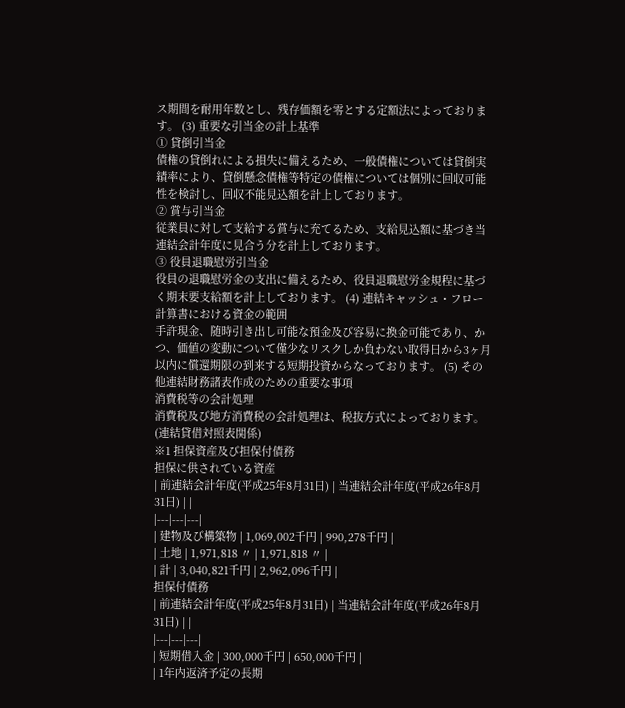ス期間を耐用年数とし、残存価額を零とする定額法によっております。 (3) 重要な引当金の計上基準
① 貸倒引当金
債権の貸倒れによる損失に備えるため、一般債権については貸倒実績率により、貸倒懸念債権等特定の債権については個別に回収可能性を検討し、回収不能見込額を計上しております。
② 賞与引当金
従業員に対して支給する賞与に充てるため、支給見込額に基づき当連結会計年度に見合う分を計上しております。
③ 役員退職慰労引当金
役員の退職慰労金の支出に備えるため、役員退職慰労金規程に基づく期末要支給額を計上しております。 (4) 連結キャッシュ・フロー計算書における資金の範囲
手許現金、随時引き出し可能な預金及び容易に換金可能であり、かつ、価値の変動について僅少なリスクしか負わない取得日から3ヶ月以内に償還期限の到来する短期投資からなっております。 (5) その他連結財務諸表作成のための重要な事項
消費税等の会計処理
消費税及び地方消費税の会計処理は、税抜方式によっております。
(連結貸借対照表関係)
※1 担保資産及び担保付債務
担保に供されている資産
| 前連結会計年度(平成25年8月31日) | 当連結会計年度(平成26年8月31日) | |
|---|---|---|
| 建物及び構築物 | 1,069,002千円 | 990,278千円 |
| 土地 | 1,971,818 〃 | 1,971,818 〃 |
| 計 | 3,040,821千円 | 2,962,096千円 |
担保付債務
| 前連結会計年度(平成25年8月31日) | 当連結会計年度(平成26年8月31日) | |
|---|---|---|
| 短期借入金 | 300,000千円 | 650,000千円 |
| 1年内返済予定の長期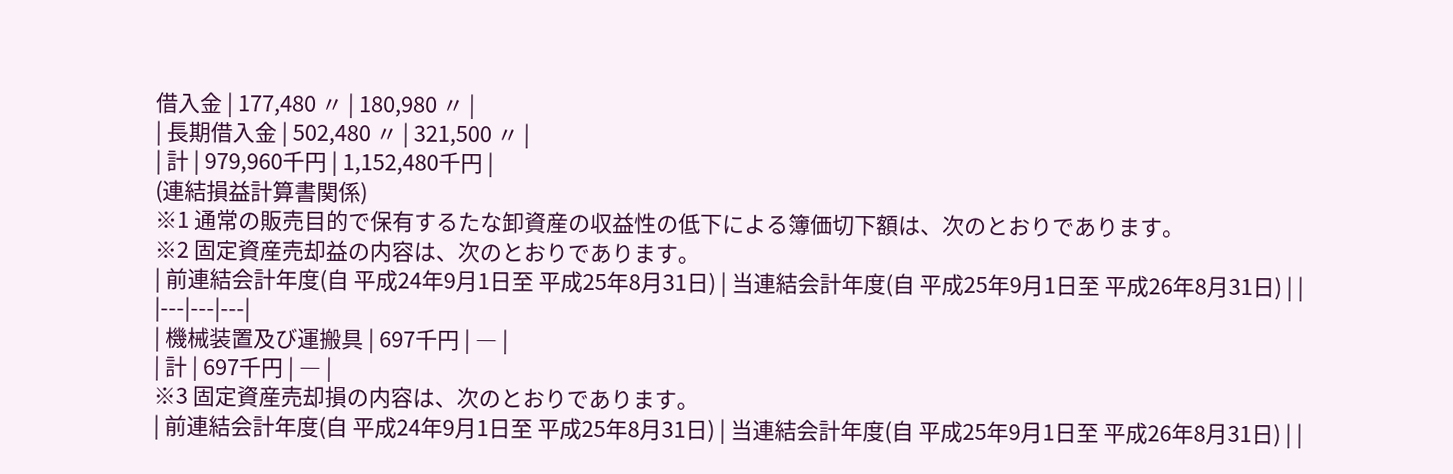借入金 | 177,480 〃 | 180,980 〃 |
| 長期借入金 | 502,480 〃 | 321,500 〃 |
| 計 | 979,960千円 | 1,152,480千円 |
(連結損益計算書関係)
※1 通常の販売目的で保有するたな卸資産の収益性の低下による簿価切下額は、次のとおりであります。
※2 固定資産売却益の内容は、次のとおりであります。
| 前連結会計年度(自 平成24年9月1日至 平成25年8月31日) | 当連結会計年度(自 平成25年9月1日至 平成26年8月31日) | |
|---|---|---|
| 機械装置及び運搬具 | 697千円 | ― |
| 計 | 697千円 | ― |
※3 固定資産売却損の内容は、次のとおりであります。
| 前連結会計年度(自 平成24年9月1日至 平成25年8月31日) | 当連結会計年度(自 平成25年9月1日至 平成26年8月31日) | |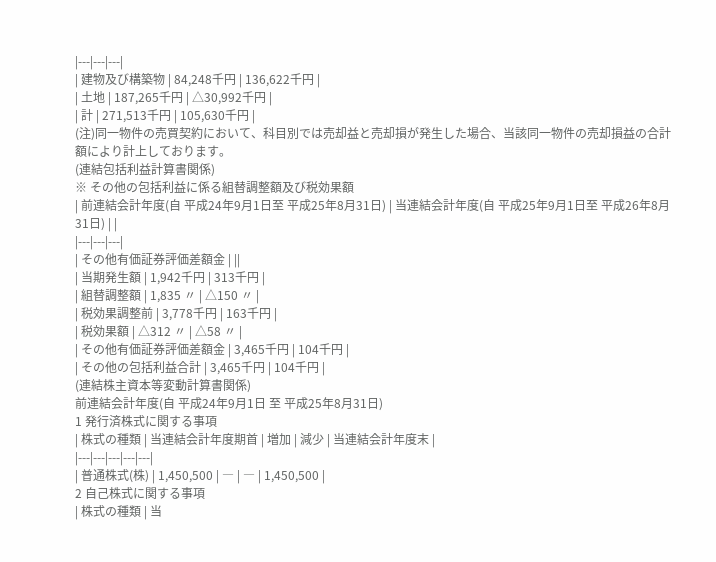|---|---|---|
| 建物及び構築物 | 84,248千円 | 136,622千円 |
| 土地 | 187,265千円 | △30,992千円 |
| 計 | 271,513千円 | 105,630千円 |
(注)同一物件の売買契約において、科目別では売却益と売却損が発生した場合、当該同一物件の売却損益の合計額により計上しております。
(連結包括利益計算書関係)
※ その他の包括利益に係る組替調整額及び税効果額
| 前連結会計年度(自 平成24年9月1日至 平成25年8月31日) | 当連結会計年度(自 平成25年9月1日至 平成26年8月31日) | |
|---|---|---|
| その他有価証券評価差額金 | ||
| 当期発生額 | 1,942千円 | 313千円 |
| 組替調整額 | 1,835 〃 | △150 〃 |
| 税効果調整前 | 3,778千円 | 163千円 |
| 税効果額 | △312 〃 | △58 〃 |
| その他有価証券評価差額金 | 3,465千円 | 104千円 |
| その他の包括利益合計 | 3,465千円 | 104千円 |
(連結株主資本等変動計算書関係)
前連結会計年度(自 平成24年9月1日 至 平成25年8月31日)
1 発行済株式に関する事項
| 株式の種類 | 当連結会計年度期首 | 増加 | 減少 | 当連結会計年度末 |
|---|---|---|---|---|
| 普通株式(株) | 1,450,500 | ― | ― | 1,450,500 |
2 自己株式に関する事項
| 株式の種類 | 当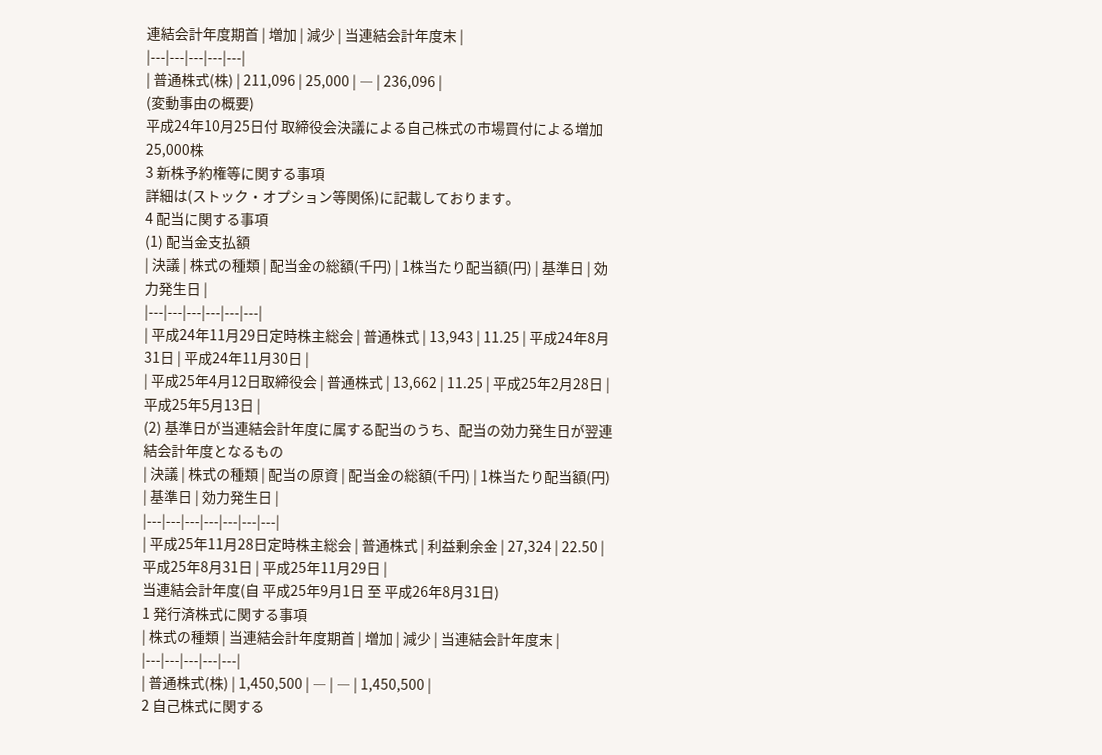連結会計年度期首 | 増加 | 減少 | 当連結会計年度末 |
|---|---|---|---|---|
| 普通株式(株) | 211,096 | 25,000 | ― | 236,096 |
(変動事由の概要)
平成24年10月25日付 取締役会決議による自己株式の市場買付による増加 25,000株
3 新株予約権等に関する事項
詳細は(ストック・オプション等関係)に記載しております。
4 配当に関する事項
(1) 配当金支払額
| 決議 | 株式の種類 | 配当金の総額(千円) | 1株当たり配当額(円) | 基準日 | 効力発生日 |
|---|---|---|---|---|---|
| 平成24年11月29日定時株主総会 | 普通株式 | 13,943 | 11.25 | 平成24年8月31日 | 平成24年11月30日 |
| 平成25年4月12日取締役会 | 普通株式 | 13,662 | 11.25 | 平成25年2月28日 | 平成25年5月13日 |
(2) 基準日が当連結会計年度に属する配当のうち、配当の効力発生日が翌連結会計年度となるもの
| 決議 | 株式の種類 | 配当の原資 | 配当金の総額(千円) | 1株当たり配当額(円) | 基準日 | 効力発生日 |
|---|---|---|---|---|---|---|
| 平成25年11月28日定時株主総会 | 普通株式 | 利益剰余金 | 27,324 | 22.50 | 平成25年8月31日 | 平成25年11月29日 |
当連結会計年度(自 平成25年9月1日 至 平成26年8月31日)
1 発行済株式に関する事項
| 株式の種類 | 当連結会計年度期首 | 増加 | 減少 | 当連結会計年度末 |
|---|---|---|---|---|
| 普通株式(株) | 1,450,500 | ― | ― | 1,450,500 |
2 自己株式に関する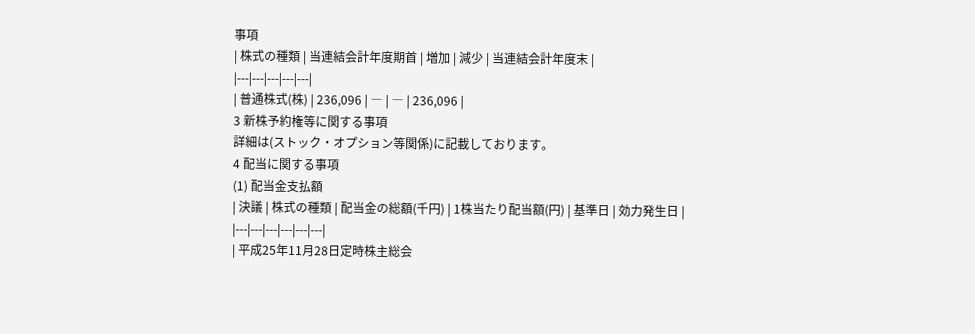事項
| 株式の種類 | 当連結会計年度期首 | 増加 | 減少 | 当連結会計年度末 |
|---|---|---|---|---|
| 普通株式(株) | 236,096 | ― | ― | 236,096 |
3 新株予約権等に関する事項
詳細は(ストック・オプション等関係)に記載しております。
4 配当に関する事項
(1) 配当金支払額
| 決議 | 株式の種類 | 配当金の総額(千円) | 1株当たり配当額(円) | 基準日 | 効力発生日 |
|---|---|---|---|---|---|
| 平成25年11月28日定時株主総会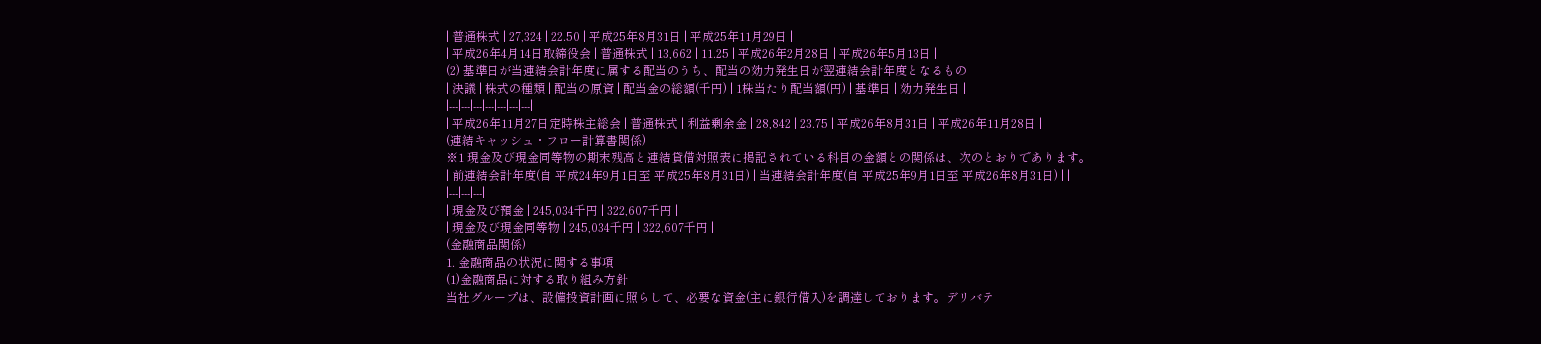| 普通株式 | 27,324 | 22.50 | 平成25年8月31日 | 平成25年11月29日 |
| 平成26年4月14日取締役会 | 普通株式 | 13,662 | 11.25 | 平成26年2月28日 | 平成26年5月13日 |
(2) 基準日が当連結会計年度に属する配当のうち、配当の効力発生日が翌連結会計年度となるもの
| 決議 | 株式の種類 | 配当の原資 | 配当金の総額(千円) | 1株当たり配当額(円) | 基準日 | 効力発生日 |
|---|---|---|---|---|---|---|
| 平成26年11月27日定時株主総会 | 普通株式 | 利益剰余金 | 28,842 | 23.75 | 平成26年8月31日 | 平成26年11月28日 |
(連結キャッシュ・フロー計算書関係)
※1 現金及び現金同等物の期末残高と連結貸借対照表に掲記されている科目の金額との関係は、次のとおりであります。
| 前連結会計年度(自 平成24年9月1日至 平成25年8月31日) | 当連結会計年度(自 平成25年9月1日至 平成26年8月31日) | |
|---|---|---|
| 現金及び預金 | 245,034千円 | 322,607千円 |
| 現金及び現金同等物 | 245,034千円 | 322,607千円 |
(金融商品関係)
1. 金融商品の状況に関する事項
(1)金融商品に対する取り組み方針
当社グループは、設備投資計画に照らして、必要な資金(主に銀行借入)を調達しております。デリバテ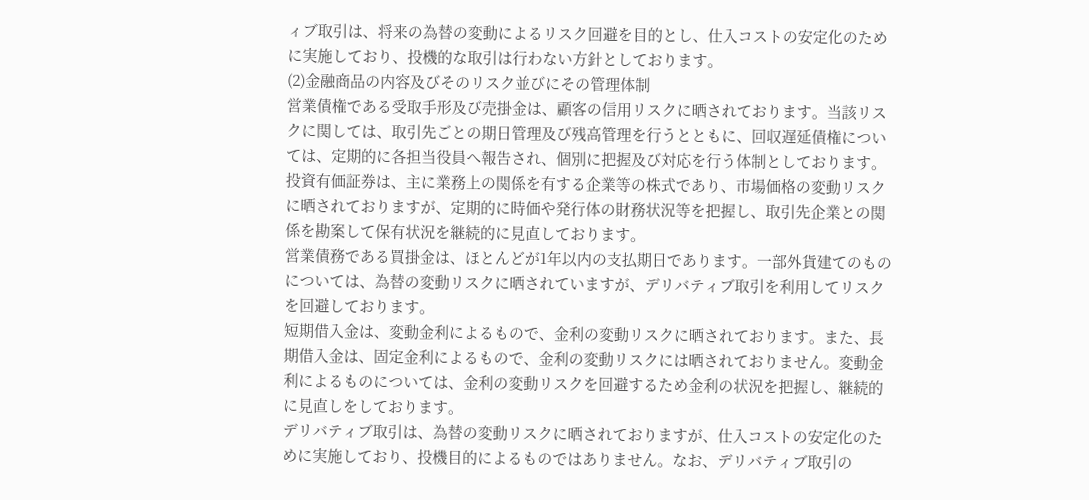ィブ取引は、将来の為替の変動によるリスク回避を目的とし、仕入コストの安定化のために実施しており、投機的な取引は行わない方針としております。
(2)金融商品の内容及びそのリスク並びにその管理体制
営業債権である受取手形及び売掛金は、顧客の信用リスクに晒されております。当該リスクに関しては、取引先ごとの期日管理及び残高管理を行うとともに、回収遅延債権については、定期的に各担当役員へ報告され、個別に把握及び対応を行う体制としております。
投資有価証券は、主に業務上の関係を有する企業等の株式であり、市場価格の変動リスクに晒されておりますが、定期的に時価や発行体の財務状況等を把握し、取引先企業との関係を勘案して保有状況を継続的に見直しております。
営業債務である買掛金は、ほとんどが1年以内の支払期日であります。一部外貨建てのものについては、為替の変動リスクに晒されていますが、デリバティブ取引を利用してリスクを回避しております。
短期借入金は、変動金利によるもので、金利の変動リスクに晒されております。また、長期借入金は、固定金利によるもので、金利の変動リスクには晒されておりません。変動金利によるものについては、金利の変動リスクを回避するため金利の状況を把握し、継続的に見直しをしております。
デリバティブ取引は、為替の変動リスクに晒されておりますが、仕入コストの安定化のために実施しており、投機目的によるものではありません。なお、デリバティブ取引の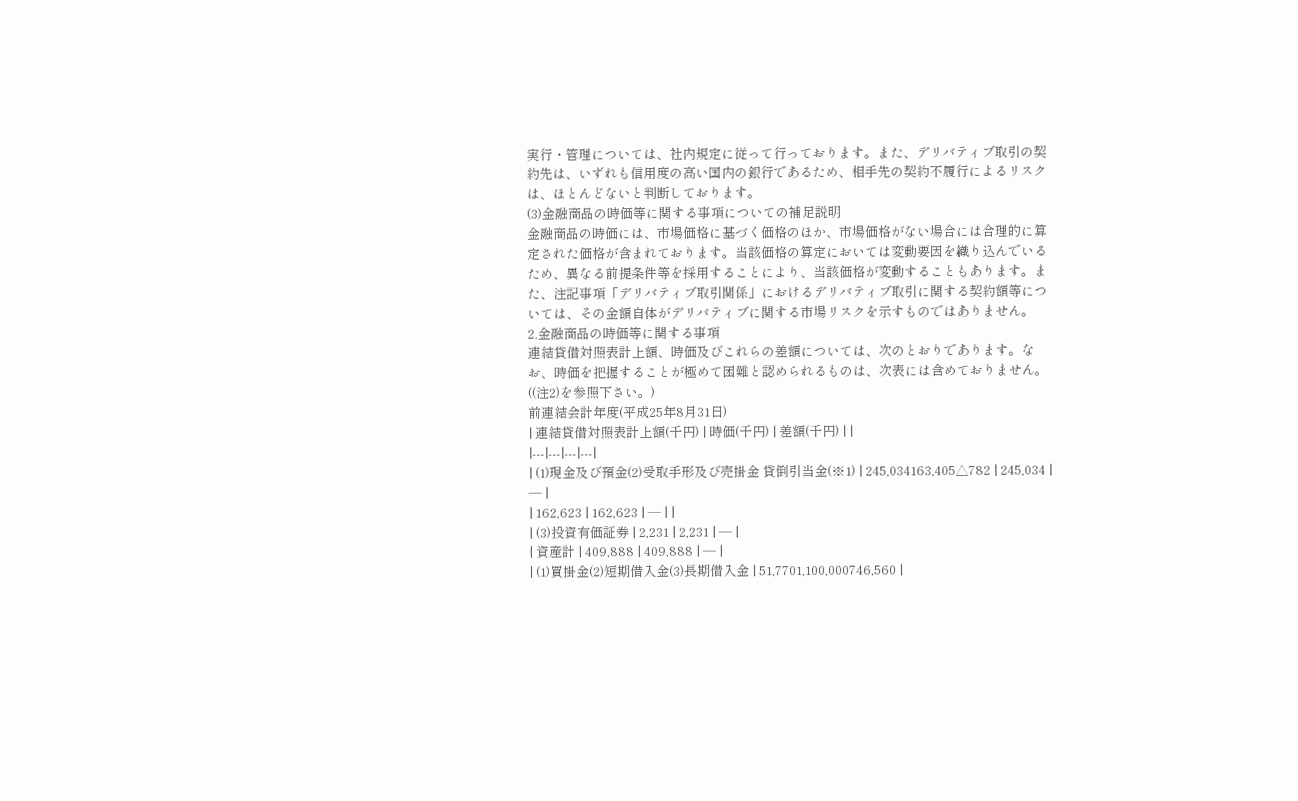実行・管理については、社内規定に従って行っております。また、デリバティブ取引の契約先は、いずれも信用度の高い国内の銀行であるため、相手先の契約不履行によるリスクは、ほとんどないと判断しております。
(3)金融商品の時価等に関する事項についての補足説明
金融商品の時価には、市場価格に基づく価格のほか、市場価格がない場合には合理的に算定された価格が含まれております。当該価格の算定においては変動要因を織り込んでいるため、異なる前提条件等を採用することにより、当該価格が変動することもあります。また、注記事項「デリバティブ取引関係」におけるデリバティブ取引に関する契約額等については、その金額自体がデリバティブに関する市場リスクを示すものではありません。
2.金融商品の時価等に関する事項
連結貸借対照表計上額、時価及びこれらの差額については、次のとおりであります。なお、時価を把握することが極めて困難と認められるものは、次表には含めておりません。((注2)を参照下さい。)
前連結会計年度(平成25年8月31日)
| 連結貸借対照表計上額(千円) | 時価(千円) | 差額(千円) | |
|---|---|---|---|
| (1)現金及び預金(2)受取手形及び売掛金 貸倒引当金(※1) | 245,034163,405△782 | 245,034 | ─ |
| 162,623 | 162,623 | ─ | |
| (3)投資有価証券 | 2,231 | 2,231 | ─ |
| 資産計 | 409,888 | 409,888 | ─ |
| (1)買掛金(2)短期借入金(3)長期借入金 | 51,7701,100,000746,560 |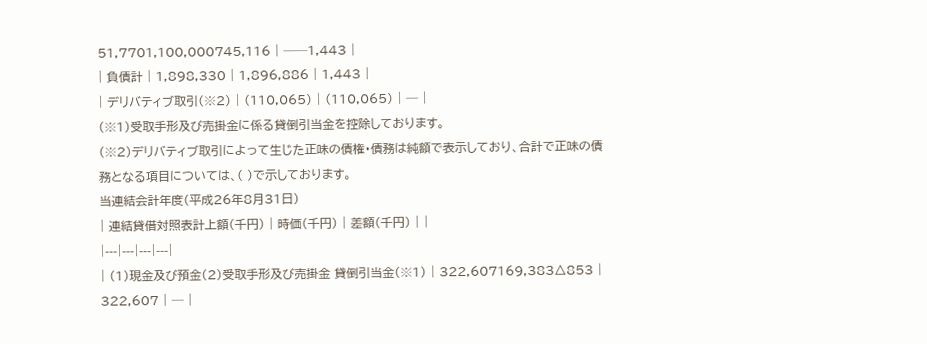51,7701,100,000745,116 | ──1,443 |
| 負債計 | 1,898,330 | 1,896,886 | 1,443 |
| デリバティブ取引(※2) | (110,065) | (110,065) | ─ |
(※1)受取手形及び売掛金に係る貸倒引当金を控除しております。
(※2)デリバティブ取引によって生じた正味の債権・債務は純額で表示しており、合計で正味の債務となる項目については、( )で示しております。
当連結会計年度(平成26年8月31日)
| 連結貸借対照表計上額(千円) | 時価(千円) | 差額(千円) | |
|---|---|---|---|
| (1)現金及び預金(2)受取手形及び売掛金 貸倒引当金(※1) | 322,607169,383△853 | 322,607 | ─ |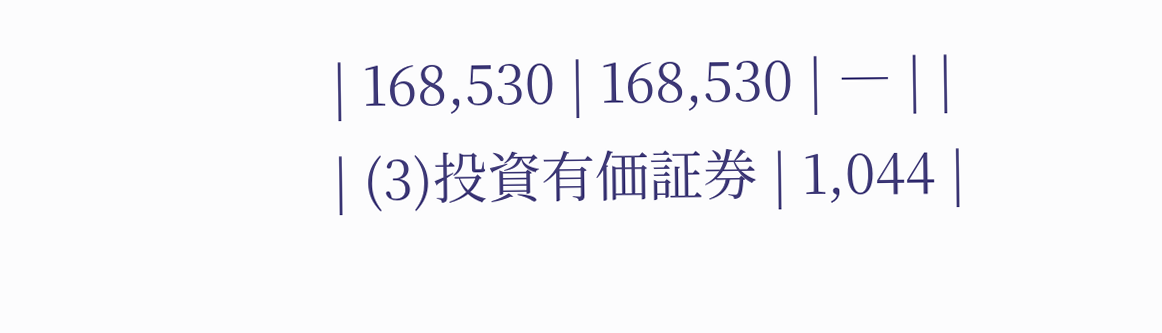| 168,530 | 168,530 | ― | |
| (3)投資有価証券 | 1,044 |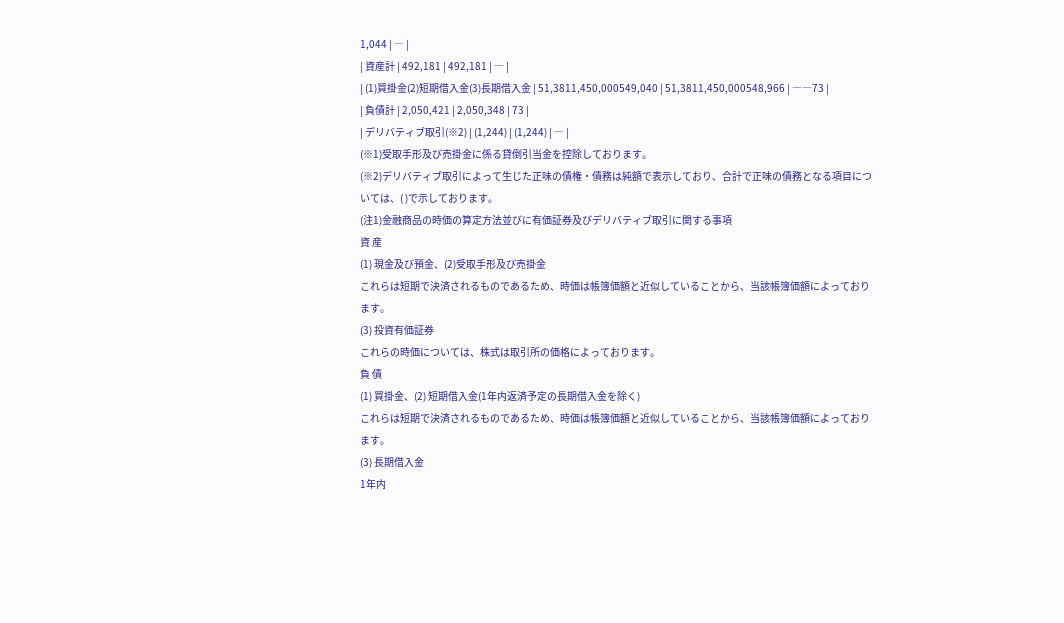1,044 | ― |
| 資産計 | 492,181 | 492,181 | ― |
| (1)買掛金(2)短期借入金(3)長期借入金 | 51,3811,450,000549,040 | 51,3811,450,000548,966 | ――73 |
| 負債計 | 2,050,421 | 2,050,348 | 73 |
| デリバティブ取引(※2) | (1,244) | (1,244) | ― |
(※1)受取手形及び売掛金に係る貸倒引当金を控除しております。
(※2)デリバティブ取引によって生じた正味の債権・債務は純額で表示しており、合計で正味の債務となる項目については、( )で示しております。
(注1)金融商品の時価の算定方法並びに有価証券及びデリバティブ取引に関する事項
資 産
(1) 現金及び預金、(2)受取手形及び売掛金
これらは短期で決済されるものであるため、時価は帳簿価額と近似していることから、当該帳簿価額によっております。
(3) 投資有価証券
これらの時価については、株式は取引所の価格によっております。
負 債
(1) 買掛金、(2) 短期借入金(1年内返済予定の長期借入金を除く)
これらは短期で決済されるものであるため、時価は帳簿価額と近似していることから、当該帳簿価額によっております。
(3) 長期借入金
1年内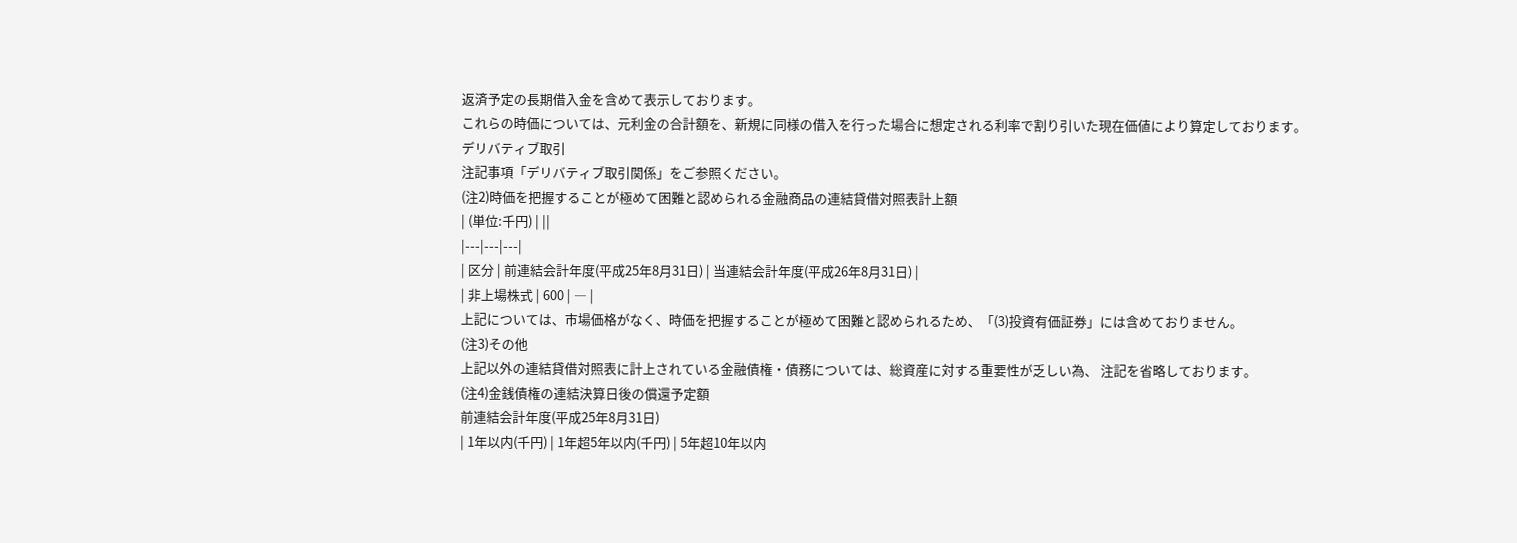返済予定の長期借入金を含めて表示しております。
これらの時価については、元利金の合計額を、新規に同様の借入を行った場合に想定される利率で割り引いた現在価値により算定しております。
デリバティブ取引
注記事項「デリバティブ取引関係」をご参照ください。
(注2)時価を把握することが極めて困難と認められる金融商品の連結貸借対照表計上額
| (単位:千円) | ||
|---|---|---|
| 区分 | 前連結会計年度(平成25年8月31日) | 当連結会計年度(平成26年8月31日) |
| 非上場株式 | 600 | ― |
上記については、市場価格がなく、時価を把握することが極めて困難と認められるため、「(3)投資有価証券」には含めておりません。
(注3)その他
上記以外の連結貸借対照表に計上されている金融債権・債務については、総資産に対する重要性が乏しい為、 注記を省略しております。
(注4)金銭債権の連結決算日後の償還予定額
前連結会計年度(平成25年8月31日)
| 1年以内(千円) | 1年超5年以内(千円) | 5年超10年以内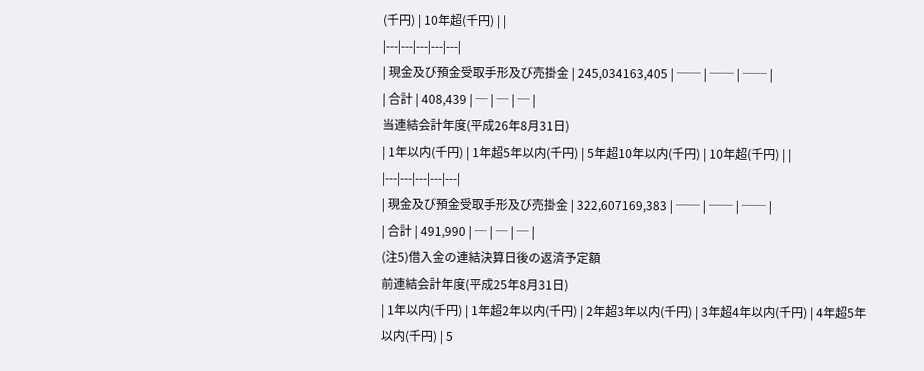(千円) | 10年超(千円) | |
|---|---|---|---|---|
| 現金及び預金受取手形及び売掛金 | 245,034163,405 | ── | ── | ── |
| 合計 | 408,439 | ─ | ─ | ─ |
当連結会計年度(平成26年8月31日)
| 1年以内(千円) | 1年超5年以内(千円) | 5年超10年以内(千円) | 10年超(千円) | |
|---|---|---|---|---|
| 現金及び預金受取手形及び売掛金 | 322,607169,383 | ── | ── | ── |
| 合計 | 491,990 | ─ | ─ | ─ |
(注5)借入金の連結決算日後の返済予定額
前連結会計年度(平成25年8月31日)
| 1年以内(千円) | 1年超2年以内(千円) | 2年超3年以内(千円) | 3年超4年以内(千円) | 4年超5年以内(千円) | 5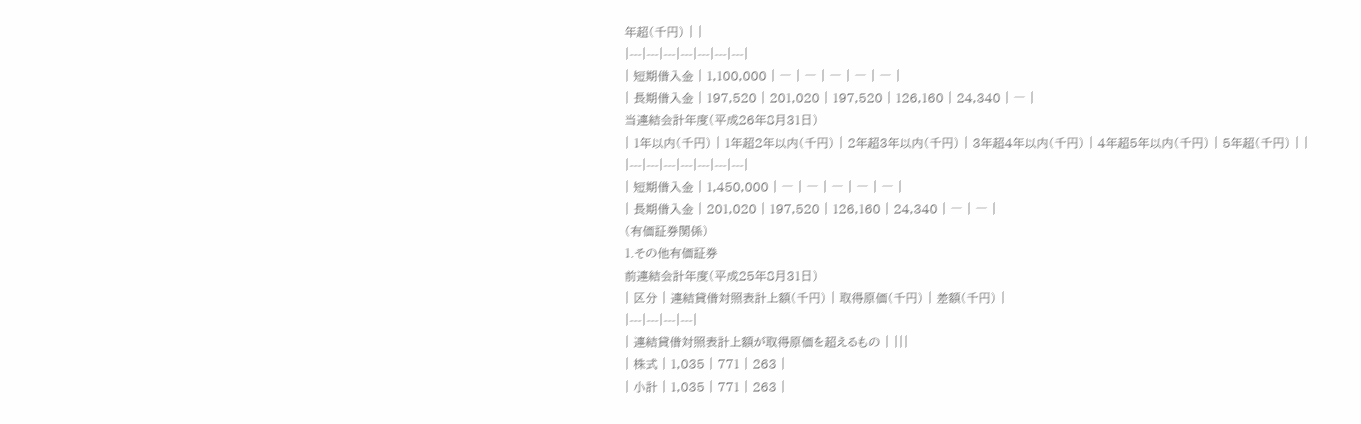年超(千円) | |
|---|---|---|---|---|---|---|
| 短期借入金 | 1,100,000 | ― | ― | ― | ― | ― |
| 長期借入金 | 197,520 | 201,020 | 197,520 | 126,160 | 24,340 | ― |
当連結会計年度(平成26年8月31日)
| 1年以内(千円) | 1年超2年以内(千円) | 2年超3年以内(千円) | 3年超4年以内(千円) | 4年超5年以内(千円) | 5年超(千円) | |
|---|---|---|---|---|---|---|
| 短期借入金 | 1,450,000 | ― | ― | ― | ― | ― |
| 長期借入金 | 201,020 | 197,520 | 126,160 | 24,340 | ― | ― |
(有価証券関係)
1.その他有価証券
前連結会計年度(平成25年8月31日)
| 区分 | 連結貸借対照表計上額(千円) | 取得原価(千円) | 差額(千円) |
|---|---|---|---|
| 連結貸借対照表計上額が取得原価を超えるもの | |||
| 株式 | 1,035 | 771 | 263 |
| 小計 | 1,035 | 771 | 263 |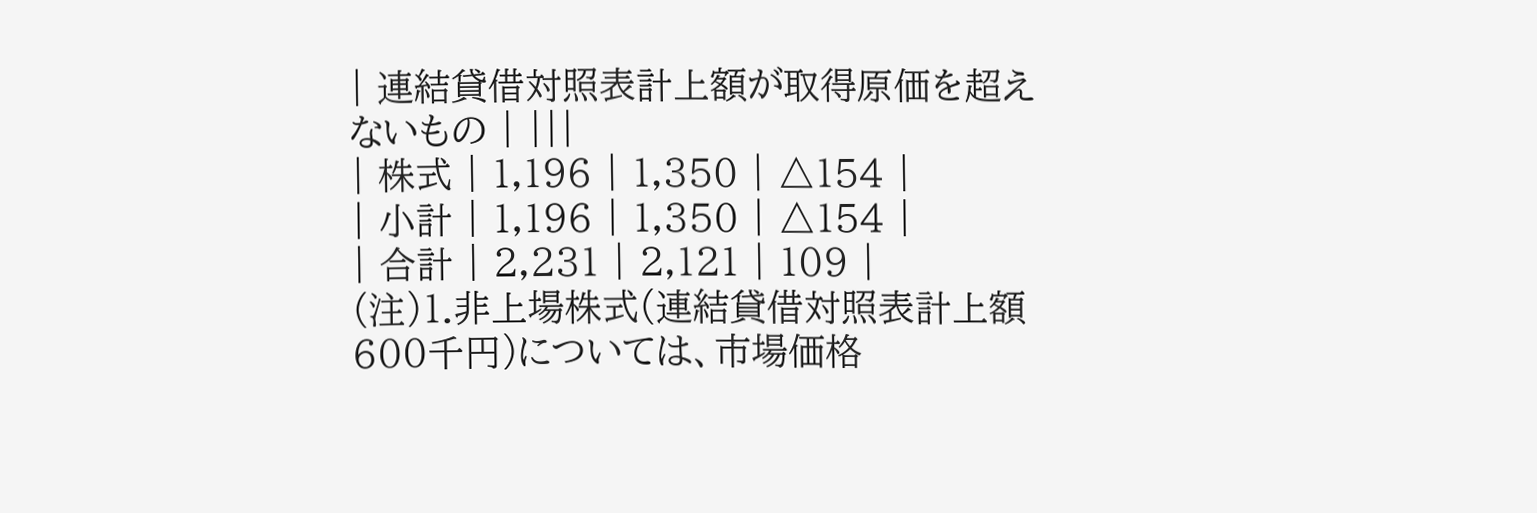| 連結貸借対照表計上額が取得原価を超えないもの | |||
| 株式 | 1,196 | 1,350 | △154 |
| 小計 | 1,196 | 1,350 | △154 |
| 合計 | 2,231 | 2,121 | 109 |
(注)1.非上場株式(連結貸借対照表計上額600千円)については、市場価格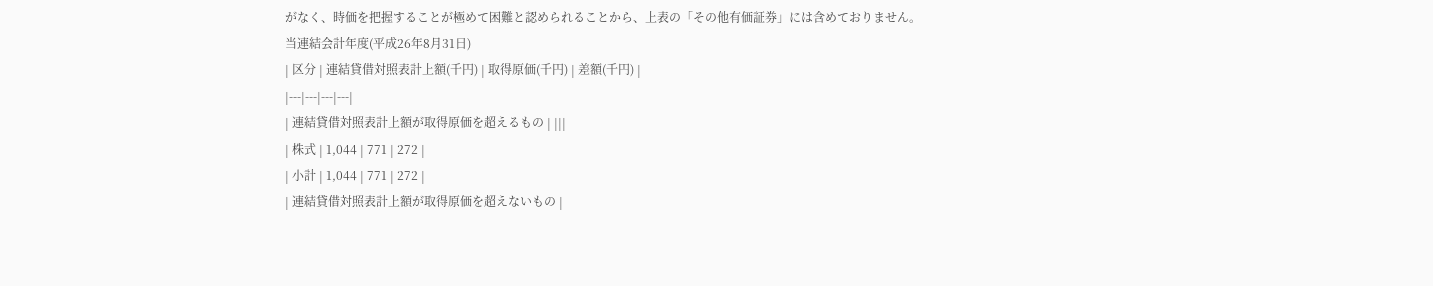がなく、時価を把握することが極めて困難と認められることから、上表の「その他有価証券」には含めておりません。
当連結会計年度(平成26年8月31日)
| 区分 | 連結貸借対照表計上額(千円) | 取得原価(千円) | 差額(千円) |
|---|---|---|---|
| 連結貸借対照表計上額が取得原価を超えるもの | |||
| 株式 | 1,044 | 771 | 272 |
| 小計 | 1,044 | 771 | 272 |
| 連結貸借対照表計上額が取得原価を超えないもの |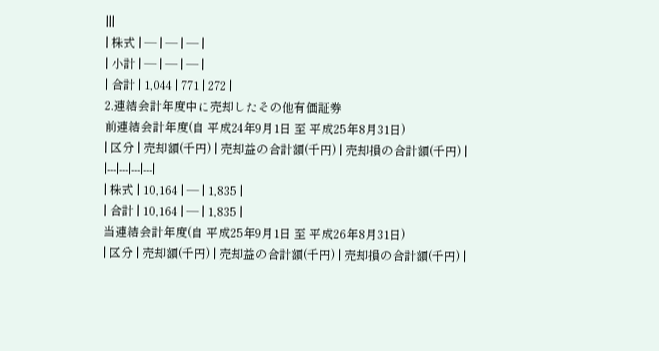|||
| 株式 | ― | ― | ― |
| 小計 | ― | ― | ― |
| 合計 | 1,044 | 771 | 272 |
2.連結会計年度中に売却したその他有価証券
前連結会計年度(自 平成24年9月1日 至 平成25年8月31日)
| 区分 | 売却額(千円) | 売却益の合計額(千円) | 売却損の合計額(千円) |
|---|---|---|---|
| 株式 | 10,164 | ― | 1,835 |
| 合計 | 10,164 | ― | 1,835 |
当連結会計年度(自 平成25年9月1日 至 平成26年8月31日)
| 区分 | 売却額(千円) | 売却益の合計額(千円) | 売却損の合計額(千円) |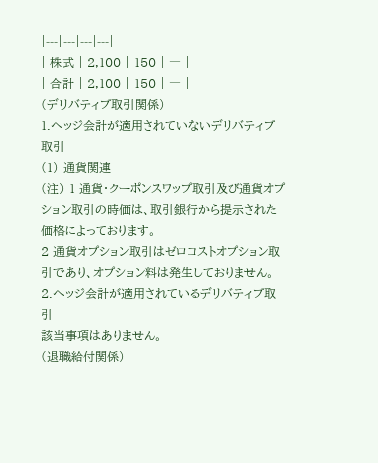|---|---|---|---|
| 株式 | 2,100 | 150 | ― |
| 合計 | 2,100 | 150 | ― |
(デリバティブ取引関係)
1.ヘッジ会計が適用されていないデリバティブ取引
(1) 通貨関連
(注) 1 通貨・クーポンスワップ取引及び通貨オプション取引の時価は、取引銀行から提示された価格によっております。
2 通貨オプション取引はゼロコストオプション取引であり、オプション料は発生しておりません。
2.ヘッジ会計が適用されているデリバティブ取引
該当事項はありません。
(退職給付関係)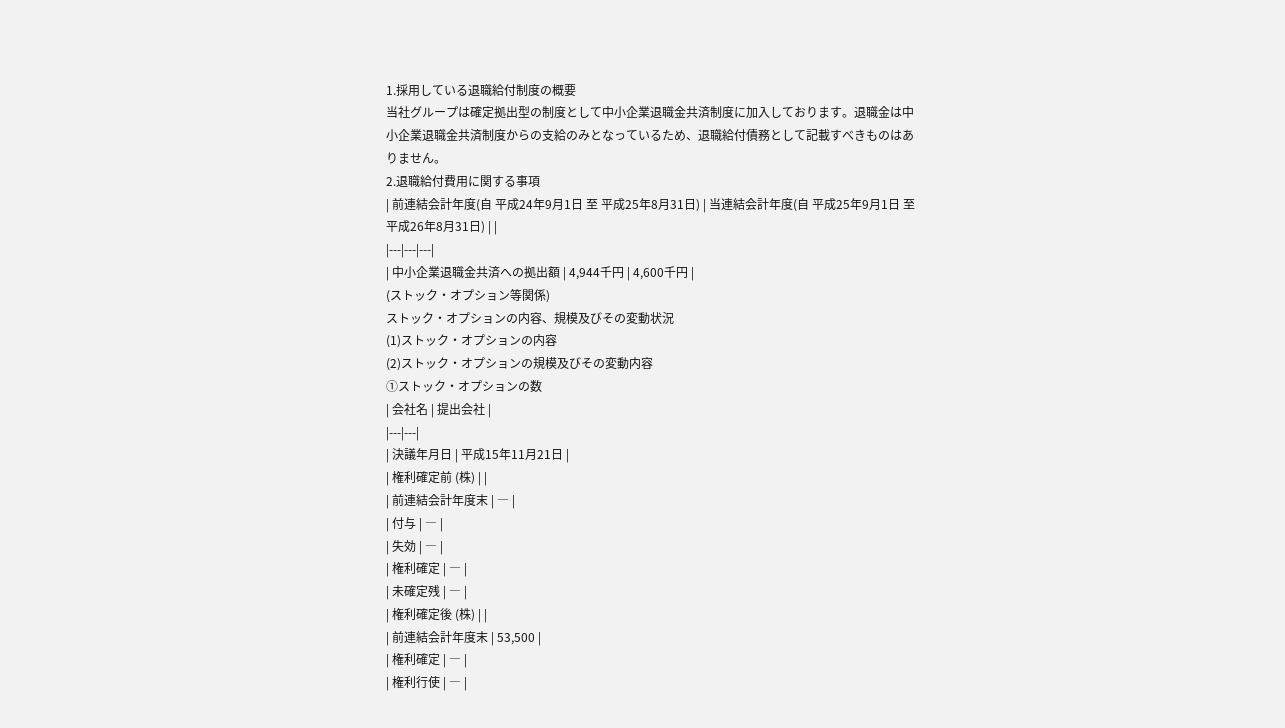1.採用している退職給付制度の概要
当社グループは確定拠出型の制度として中小企業退職金共済制度に加入しております。退職金は中小企業退職金共済制度からの支給のみとなっているため、退職給付債務として記載すべきものはありません。
2.退職給付費用に関する事項
| 前連結会計年度(自 平成24年9月1日 至 平成25年8月31日) | 当連結会計年度(自 平成25年9月1日 至 平成26年8月31日) | |
|---|---|---|
| 中小企業退職金共済への拠出額 | 4,944千円 | 4,600千円 |
(ストック・オプション等関係)
ストック・オプションの内容、規模及びその変動状況
(1)ストック・オプションの内容
(2)ストック・オプションの規模及びその変動内容
①ストック・オプションの数
| 会社名 | 提出会社 |
|---|---|
| 決議年月日 | 平成15年11月21日 |
| 権利確定前 (株) | |
| 前連結会計年度末 | ― |
| 付与 | ― |
| 失効 | ― |
| 権利確定 | ― |
| 未確定残 | ― |
| 権利確定後 (株) | |
| 前連結会計年度末 | 53,500 |
| 権利確定 | ― |
| 権利行使 | ― |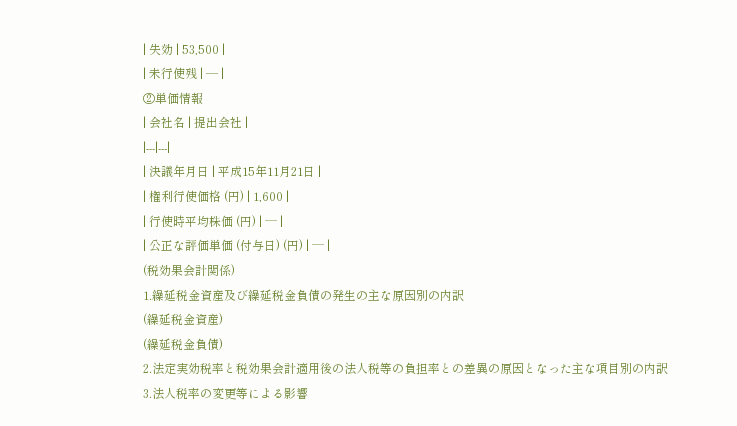| 失効 | 53,500 |
| 未行使残 | ― |
②単価情報
| 会社名 | 提出会社 |
|---|---|
| 決議年月日 | 平成15年11月21日 |
| 権利行使価格 (円) | 1,600 |
| 行使時平均株価 (円) | ─ |
| 公正な評価単価 (付与日) (円) | ─ |
(税効果会計関係)
1.繰延税金資産及び繰延税金負債の発生の主な原因別の内訳
(繰延税金資産)
(繰延税金負債)
2.法定実効税率と税効果会計適用後の法人税等の負担率との差異の原因となった主な項目別の内訳
3.法人税率の変更等による影響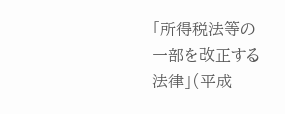「所得税法等の一部を改正する法律」(平成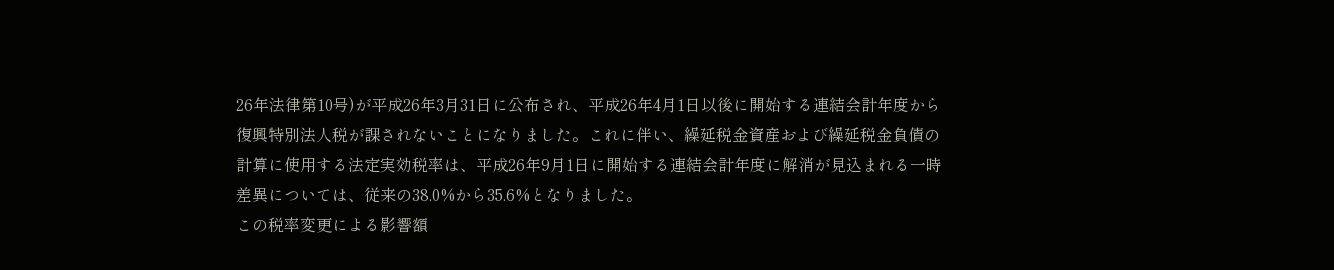26年法律第10号)が平成26年3月31日に公布され、平成26年4月1日以後に開始する連結会計年度から復興特別法人税が課されないことになりました。これに伴い、繰延税金資産および繰延税金負債の計算に使用する法定実効税率は、平成26年9月1日に開始する連結会計年度に解消が見込まれる一時差異については、従来の38.0%から35.6%となりました。
この税率変更による影響額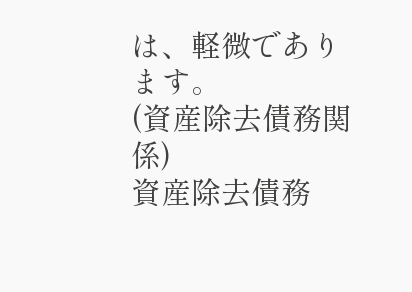は、軽微であります。
(資産除去債務関係)
資産除去債務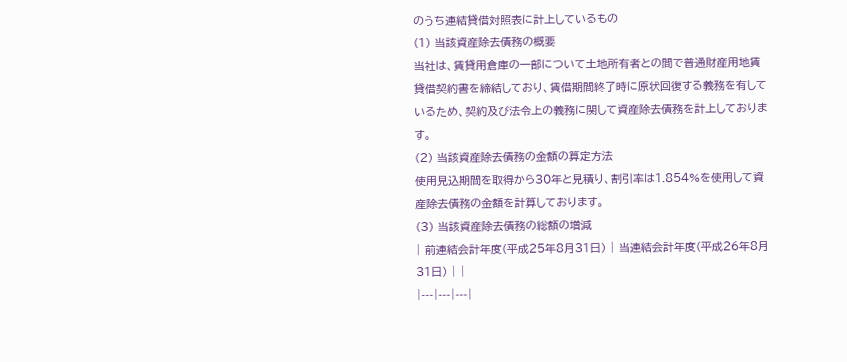のうち連結貸借対照表に計上しているもの
(1) 当該資産除去債務の概要
当社は、賃貸用倉庫の一部について土地所有者との間で普通財産用地賃貸借契約書を締結しており、賃借期間終了時に原状回復する義務を有しているため、契約及び法令上の義務に関して資産除去債務を計上しております。
(2) 当該資産除去債務の金額の算定方法
使用見込期間を取得から30年と見積り、割引率は1.854%を使用して資産除去債務の金額を計算しております。
(3) 当該資産除去債務の総額の増減
| 前連結会計年度(平成25年8月31日) | 当連結会計年度(平成26年8月31日) | |
|---|---|---|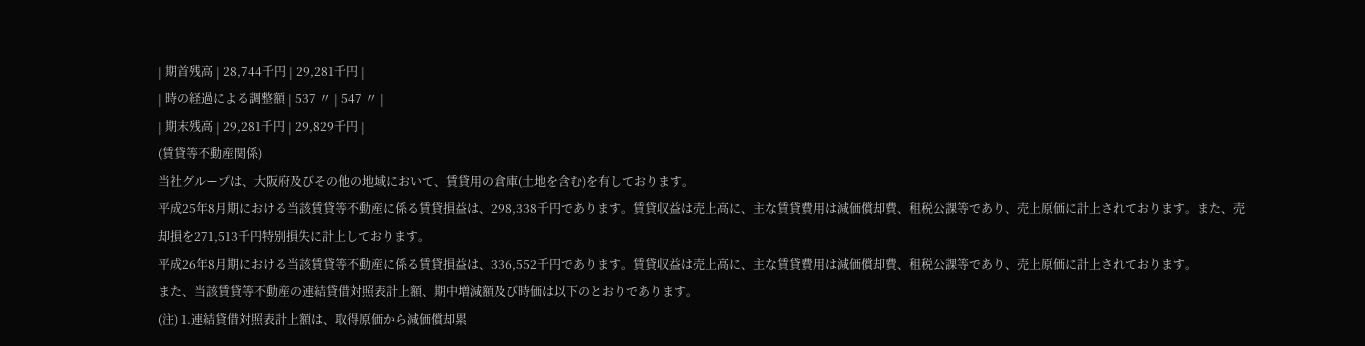| 期首残高 | 28,744千円 | 29,281千円 |
| 時の経過による調整額 | 537 〃 | 547 〃 |
| 期末残高 | 29,281千円 | 29,829千円 |
(賃貸等不動産関係)
当社グループは、大阪府及びその他の地域において、賃貸用の倉庫(土地を含む)を有しております。
平成25年8月期における当該賃貸等不動産に係る賃貸損益は、298,338千円であります。賃貸収益は売上高に、主な賃貸費用は減価償却費、租税公課等であり、売上原価に計上されております。また、売却損を271,513千円特別損失に計上しております。
平成26年8月期における当該賃貸等不動産に係る賃貸損益は、336,552千円であります。賃貸収益は売上高に、主な賃貸費用は減価償却費、租税公課等であり、売上原価に計上されております。
また、当該賃貸等不動産の連結貸借対照表計上額、期中増減額及び時価は以下のとおりであります。
(注) 1.連結貸借対照表計上額は、取得原価から減価償却累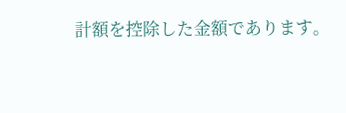計額を控除した金額であります。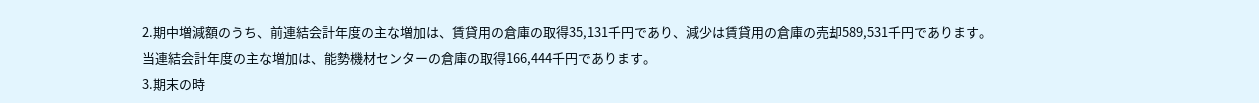2.期中増減額のうち、前連結会計年度の主な増加は、賃貸用の倉庫の取得35,131千円であり、減少は賃貸用の倉庫の売却589,531千円であります。
当連結会計年度の主な増加は、能勢機材センターの倉庫の取得166,444千円であります。
3.期末の時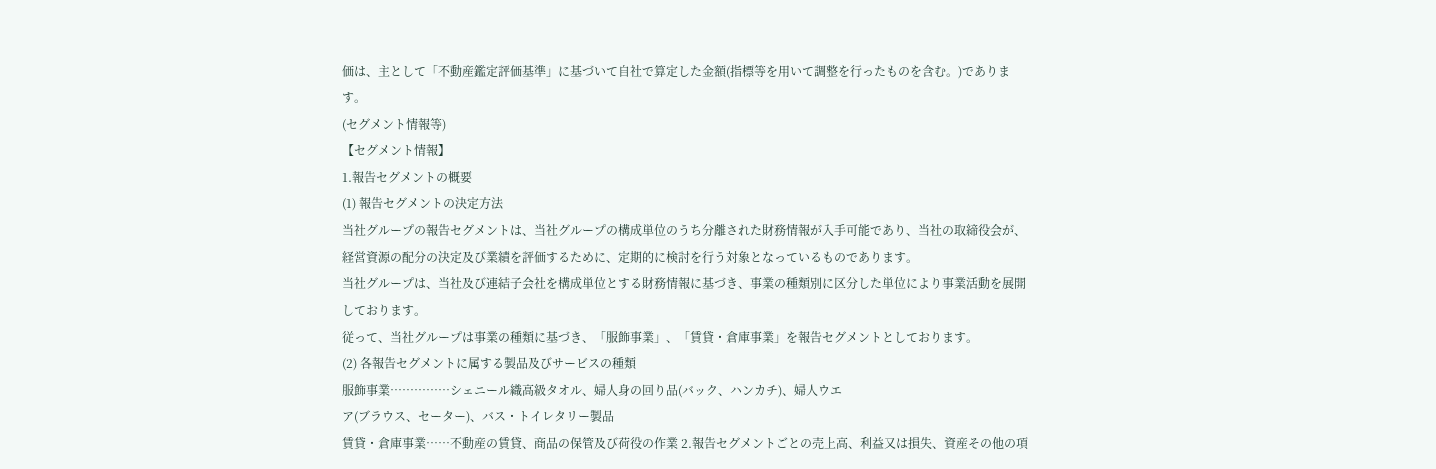価は、主として「不動産鑑定評価基準」に基づいて自社で算定した金額(指標等を用いて調整を行ったものを含む。)であります。
(セグメント情報等)
【セグメント情報】
1.報告セグメントの概要
(1) 報告セグメントの決定方法
当社グループの報告セグメントは、当社グループの構成単位のうち分離された財務情報が入手可能であり、当社の取締役会が、経営資源の配分の決定及び業績を評価するために、定期的に検討を行う対象となっているものであります。
当社グループは、当社及び連結子会社を構成単位とする財務情報に基づき、事業の種類別に区分した単位により事業活動を展開しております。
従って、当社グループは事業の種類に基づき、「服飾事業」、「賃貸・倉庫事業」を報告セグメントとしております。
(2) 各報告セグメントに属する製品及びサービスの種類
服飾事業……………シェニール織高級タオル、婦人身の回り品(バック、ハンカチ)、婦人ウエ
ア(ブラウス、セーター)、バス・トイレタリー製品
賃貸・倉庫事業……不動産の賃貸、商品の保管及び荷役の作業 2.報告セグメントごとの売上高、利益又は損失、資産その他の項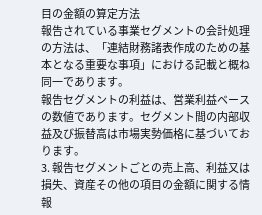目の金額の算定方法
報告されている事業セグメントの会計処理の方法は、「連結財務諸表作成のための基本となる重要な事項」における記載と概ね同一であります。
報告セグメントの利益は、営業利益ベースの数値であります。セグメント間の内部収益及び振替高は市場実勢価格に基づいております。
3. 報告セグメントごとの売上高、利益又は損失、資産その他の項目の金額に関する情報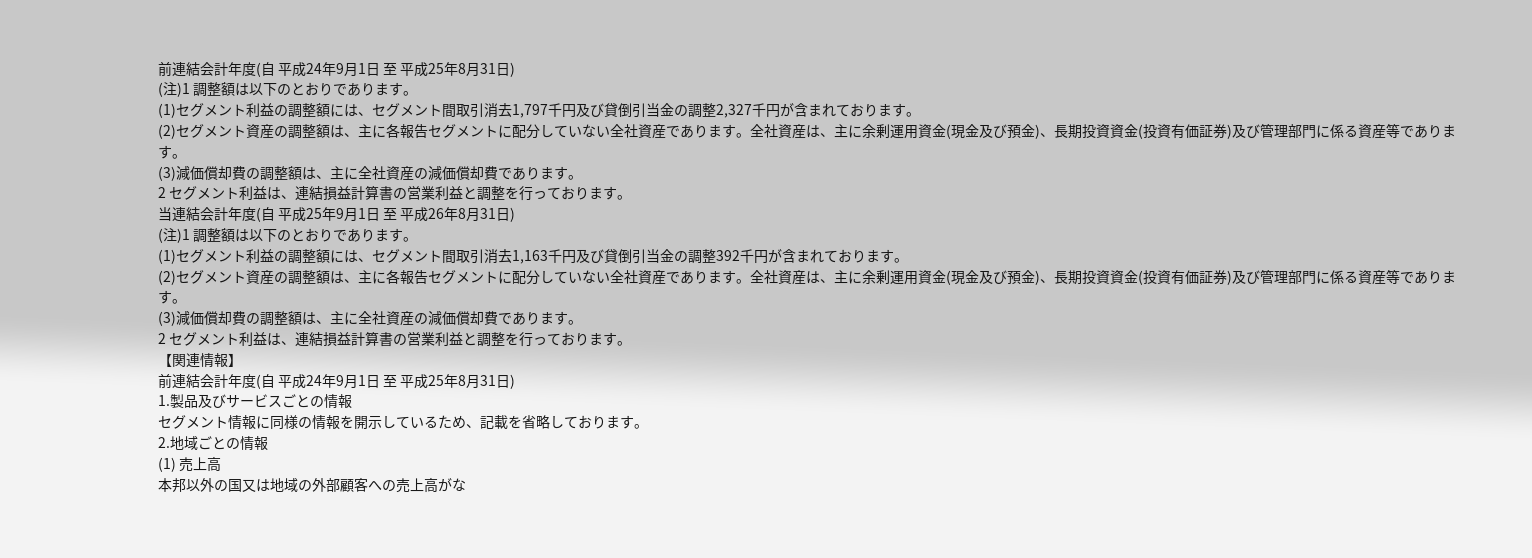前連結会計年度(自 平成24年9月1日 至 平成25年8月31日)
(注)1 調整額は以下のとおりであります。
(1)セグメント利益の調整額には、セグメント間取引消去1,797千円及び貸倒引当金の調整2,327千円が含まれております。
(2)セグメント資産の調整額は、主に各報告セグメントに配分していない全社資産であります。全社資産は、主に余剰運用資金(現金及び預金)、長期投資資金(投資有価証券)及び管理部門に係る資産等であります。
(3)減価償却費の調整額は、主に全社資産の減価償却費であります。
2 セグメント利益は、連結損益計算書の営業利益と調整を行っております。
当連結会計年度(自 平成25年9月1日 至 平成26年8月31日)
(注)1 調整額は以下のとおりであります。
(1)セグメント利益の調整額には、セグメント間取引消去1,163千円及び貸倒引当金の調整392千円が含まれております。
(2)セグメント資産の調整額は、主に各報告セグメントに配分していない全社資産であります。全社資産は、主に余剰運用資金(現金及び預金)、長期投資資金(投資有価証券)及び管理部門に係る資産等であります。
(3)減価償却費の調整額は、主に全社資産の減価償却費であります。
2 セグメント利益は、連結損益計算書の営業利益と調整を行っております。
【関連情報】
前連結会計年度(自 平成24年9月1日 至 平成25年8月31日)
1.製品及びサービスごとの情報
セグメント情報に同様の情報を開示しているため、記載を省略しております。
2.地域ごとの情報
(1) 売上高
本邦以外の国又は地域の外部顧客への売上高がな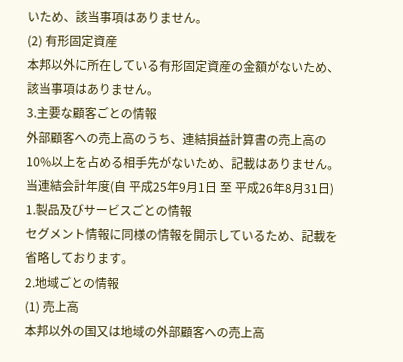いため、該当事項はありません。
(2) 有形固定資産
本邦以外に所在している有形固定資産の金額がないため、該当事項はありません。
3.主要な顧客ごとの情報
外部顧客への売上高のうち、連結損益計算書の売上高の10%以上を占める相手先がないため、記載はありません。
当連結会計年度(自 平成25年9月1日 至 平成26年8月31日)
1.製品及びサービスごとの情報
セグメント情報に同様の情報を開示しているため、記載を省略しております。
2.地域ごとの情報
(1) 売上高
本邦以外の国又は地域の外部顧客への売上高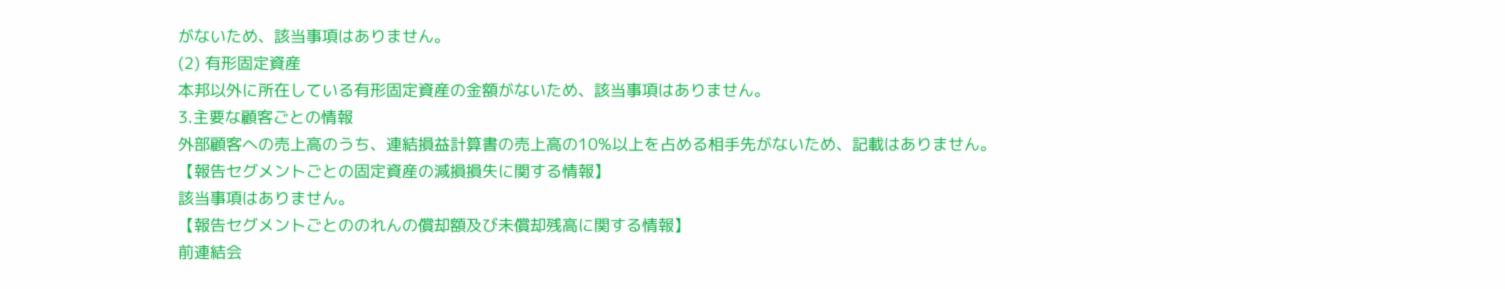がないため、該当事項はありません。
(2) 有形固定資産
本邦以外に所在している有形固定資産の金額がないため、該当事項はありません。
3.主要な顧客ごとの情報
外部顧客への売上高のうち、連結損益計算書の売上高の10%以上を占める相手先がないため、記載はありません。
【報告セグメントごとの固定資産の減損損失に関する情報】
該当事項はありません。
【報告セグメントごとののれんの償却額及び未償却残高に関する情報】
前連結会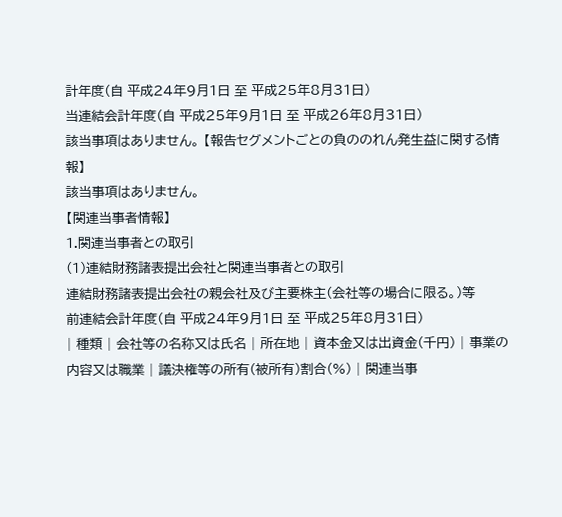計年度(自 平成24年9月1日 至 平成25年8月31日)
当連結会計年度(自 平成25年9月1日 至 平成26年8月31日)
該当事項はありません。 【報告セグメントごとの負ののれん発生益に関する情報】
該当事項はありません。
【関連当事者情報】
1.関連当事者との取引
(1)連結財務諸表提出会社と関連当事者との取引
連結財務諸表提出会社の親会社及び主要株主(会社等の場合に限る。)等
前連結会計年度(自 平成24年9月1日 至 平成25年8月31日)
| 種類 | 会社等の名称又は氏名 | 所在地 | 資本金又は出資金(千円) | 事業の内容又は職業 | 議決権等の所有(被所有)割合(%) | 関連当事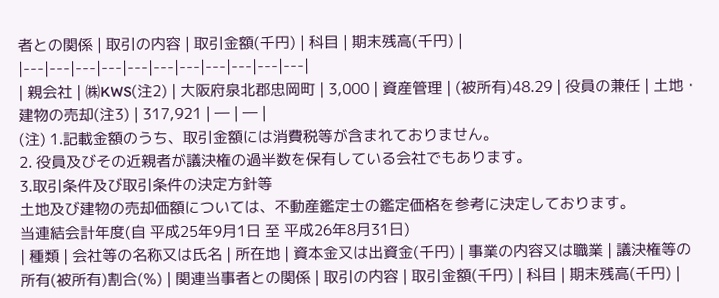者との関係 | 取引の内容 | 取引金額(千円) | 科目 | 期末残高(千円) |
|---|---|---|---|---|---|---|---|---|---|---|
| 親会社 | ㈱KWS(注2) | 大阪府泉北郡忠岡町 | 3,000 | 資産管理 | (被所有)48.29 | 役員の兼任 | 土地・建物の売却(注3) | 317,921 | ― | ― |
(注) 1.記載金額のうち、取引金額には消費税等が含まれておりません。
2. 役員及びその近親者が議決権の過半数を保有している会社でもあります。
3.取引条件及び取引条件の決定方針等
土地及び建物の売却価額については、不動産鑑定士の鑑定価格を参考に決定しております。
当連結会計年度(自 平成25年9月1日 至 平成26年8月31日)
| 種類 | 会社等の名称又は氏名 | 所在地 | 資本金又は出資金(千円) | 事業の内容又は職業 | 議決権等の所有(被所有)割合(%) | 関連当事者との関係 | 取引の内容 | 取引金額(千円) | 科目 | 期末残高(千円) |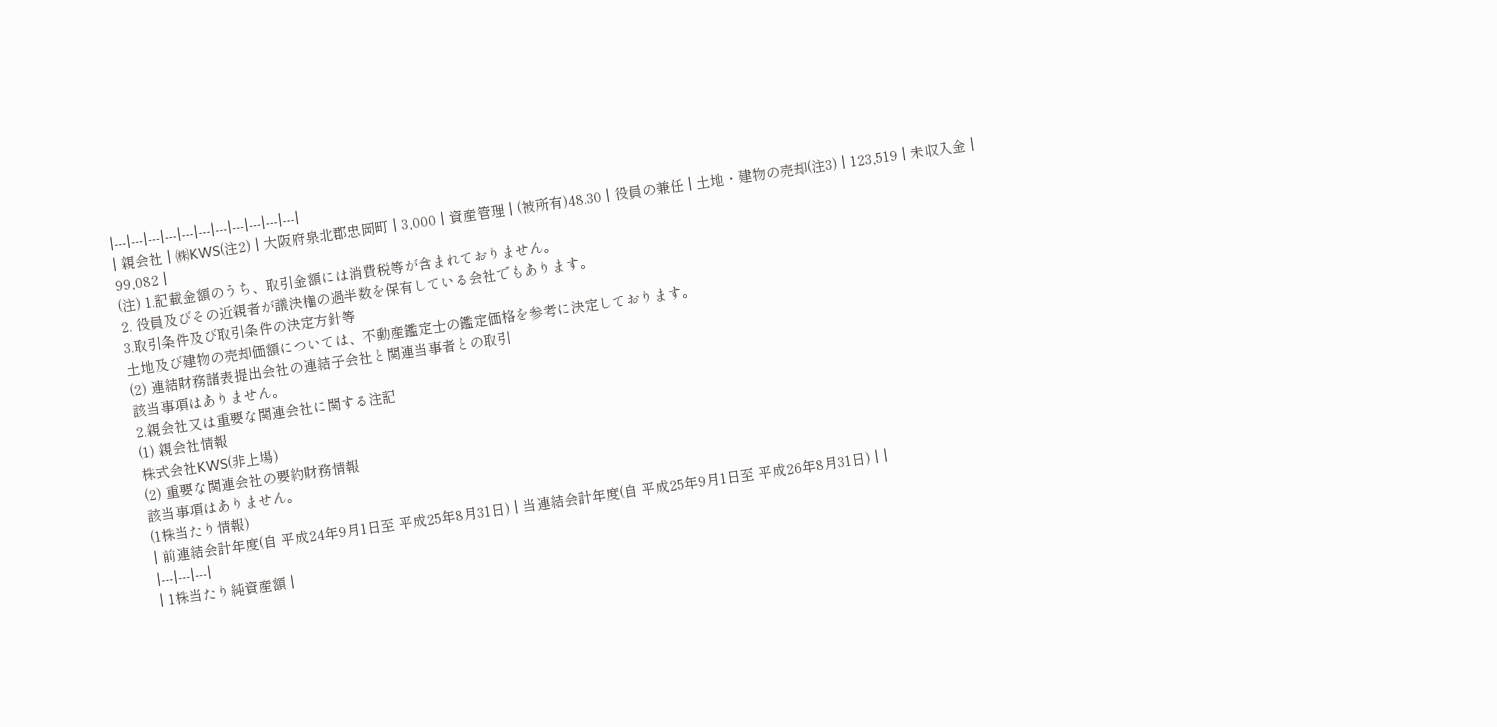|---|---|---|---|---|---|---|---|---|---|---|
| 親会社 | ㈱KWS(注2) | 大阪府泉北郡忠岡町 | 3,000 | 資産管理 | (被所有)48.30 | 役員の兼任 | 土地・建物の売却(注3) | 123,519 | 未収入金 | 99,082 |
(注) 1.記載金額のうち、取引金額には消費税等が含まれておりません。
2. 役員及びその近親者が議決権の過半数を保有している会社でもあります。
3.取引条件及び取引条件の決定方針等
土地及び建物の売却価額については、不動産鑑定士の鑑定価格を参考に決定しております。
(2) 連結財務諸表提出会社の連結子会社と関連当事者との取引
該当事項はありません。
2.親会社又は重要な関連会社に関する注記
(1) 親会社情報
株式会社KWS(非上場)
(2) 重要な関連会社の要約財務情報
該当事項はありません。
(1株当たり情報)
| 前連結会計年度(自 平成24年9月1日至 平成25年8月31日) | 当連結会計年度(自 平成25年9月1日至 平成26年8月31日) | |
|---|---|---|
| 1株当たり純資産額 |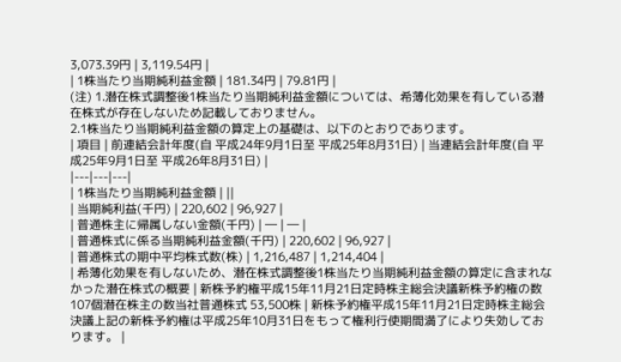3,073.39円 | 3,119.54円 |
| 1株当たり当期純利益金額 | 181.34円 | 79.81円 |
(注) 1.潜在株式調整後1株当たり当期純利益金額については、希薄化効果を有している潜在株式が存在しないため記載しておりません。
2.1株当たり当期純利益金額の算定上の基礎は、以下のとおりであります。
| 項目 | 前連結会計年度(自 平成24年9月1日至 平成25年8月31日) | 当連結会計年度(自 平成25年9月1日至 平成26年8月31日) |
|---|---|---|
| 1株当たり当期純利益金額 | ||
| 当期純利益(千円) | 220,602 | 96,927 |
| 普通株主に帰属しない金額(千円) | ― | ― |
| 普通株式に係る当期純利益金額(千円) | 220,602 | 96,927 |
| 普通株式の期中平均株式数(株) | 1,216,487 | 1,214,404 |
| 希薄化効果を有しないため、潜在株式調整後1株当たり当期純利益金額の算定に含まれなかった潜在株式の概要 | 新株予約権平成15年11月21日定時株主総会決議新株予約権の数 107個潜在株主の数当社普通株式 53,500株 | 新株予約権平成15年11月21日定時株主総会決議上記の新株予約権は平成25年10月31日をもって権利行使期間満了により失効しております。 |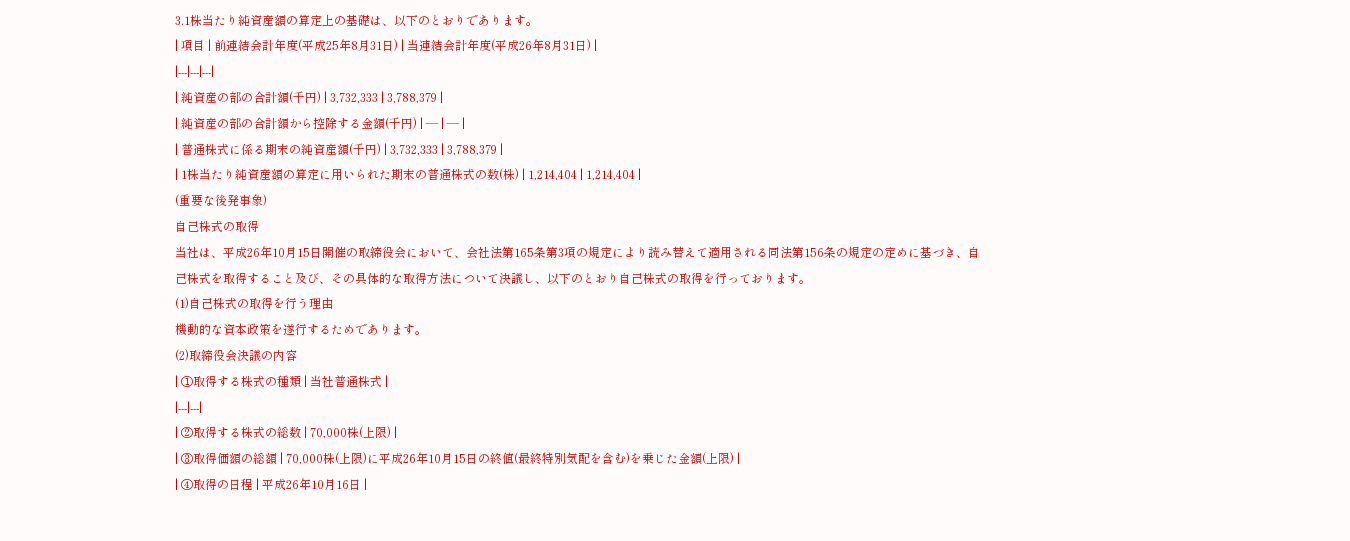3.1株当たり純資産額の算定上の基礎は、以下のとおりであります。
| 項目 | 前連結会計年度(平成25年8月31日) | 当連結会計年度(平成26年8月31日) |
|---|---|---|
| 純資産の部の合計額(千円) | 3,732,333 | 3,788,379 |
| 純資産の部の合計額から控除する金額(千円) | ― | ― |
| 普通株式に係る期末の純資産額(千円) | 3,732,333 | 3,788,379 |
| 1株当たり純資産額の算定に用いられた期末の普通株式の数(株) | 1,214,404 | 1,214,404 |
(重要な後発事象)
自己株式の取得
当社は、平成26年10月15日開催の取締役会において、会社法第165条第3項の規定により読み替えて適用される同法第156条の規定の定めに基づき、自己株式を取得すること及び、その具体的な取得方法について決議し、以下のとおり自己株式の取得を行っております。
(1)自己株式の取得を行う理由
機動的な資本政策を遂行するためであります。
(2)取締役会決議の内容
| ①取得する株式の種類 | 当社普通株式 |
|---|---|
| ②取得する株式の総数 | 70,000株(上限) |
| ③取得価額の総額 | 70,000株(上限)に平成26年10月15日の終値(最終特別気配を含む)を乗じた金額(上限) |
| ④取得の日程 | 平成26年10月16日 |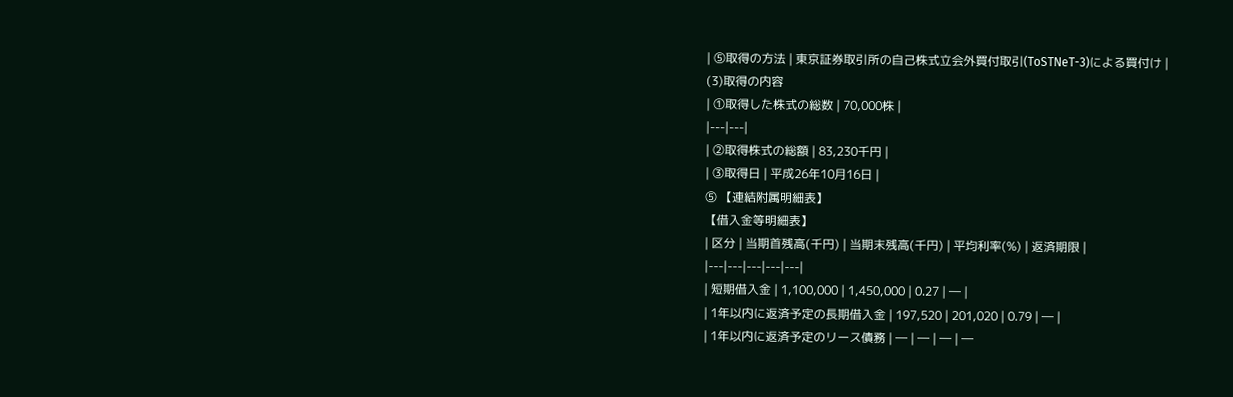| ⑤取得の方法 | 東京証券取引所の自己株式立会外買付取引(ToSTNeT-3)による買付け |
(3)取得の内容
| ①取得した株式の総数 | 70,000株 |
|---|---|
| ②取得株式の総額 | 83,230千円 |
| ③取得日 | 平成26年10月16日 |
⑤ 【連結附属明細表】
【借入金等明細表】
| 区分 | 当期首残高(千円) | 当期末残高(千円) | 平均利率(%) | 返済期限 |
|---|---|---|---|---|
| 短期借入金 | 1,100,000 | 1,450,000 | 0.27 | ― |
| 1年以内に返済予定の長期借入金 | 197,520 | 201,020 | 0.79 | ― |
| 1年以内に返済予定のリース債務 | ― | ― | ― | ―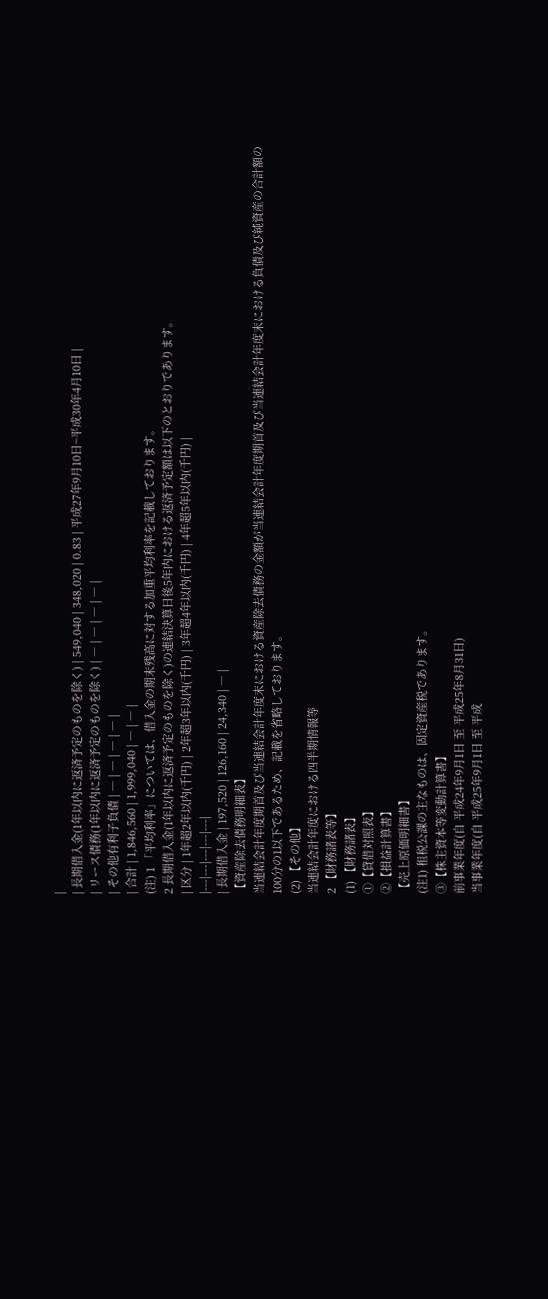|
| 長期借入金(1年以内に返済予定のものを除く) | 549,040 | 348,020 | 0.83 | 平成27年9月10日~平成30年4月10日 |
| リース債務(1年以内に返済予定のものを除く) | ― | ― | ― | ― |
| その他有利子負債 | ― | ― | ― | ― |
| 合計 | 1,846,560 | 1,999,040 | ― | ― |
(注) 1 「平均利率」については、借入金の期末残高に対する加重平均利率を記載しております。
2 長期借入金(1年以内に返済予定のものを除く)の連結決算日後5年内における返済予定額は以下のとおりであります。
| 区分 | 1年超2年以内(千円) | 2年超3年以内(千円) | 3年超4年以内(千円) | 4年超5年以内(千円) |
|---|---|---|---|---|
| 長期借入金 | 197,520 | 126,160 | 24,340 | ― |
【資産除去債務明細表】
当連結会計年度期首及び当連結会計年度末における資産除去債務の金額が当連結会計年度期首及び当連結会計年度末における負債及び純資産の合計額の100分の1以下であるため、記載を省略しております。
(2) 【その他】
当連結会計年度における四半期情報等
2 【財務諸表等】
(1) 【財務諸表】
①【貸借対照表】
②【損益計算書】
【売上原価明細書】
(注1) 租税公課の主なものは、固定資産税であります。
③【株主資本等変動計算書】
前事業年度(自 平成24年9月1日 至 平成25年8月31日)
当事業年度(自 平成25年9月1日 至 平成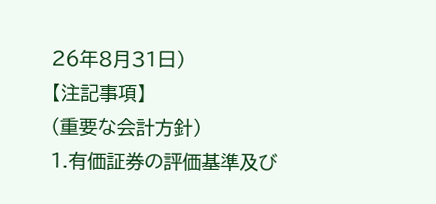26年8月31日)
【注記事項】
(重要な会計方針)
1.有価証券の評価基準及び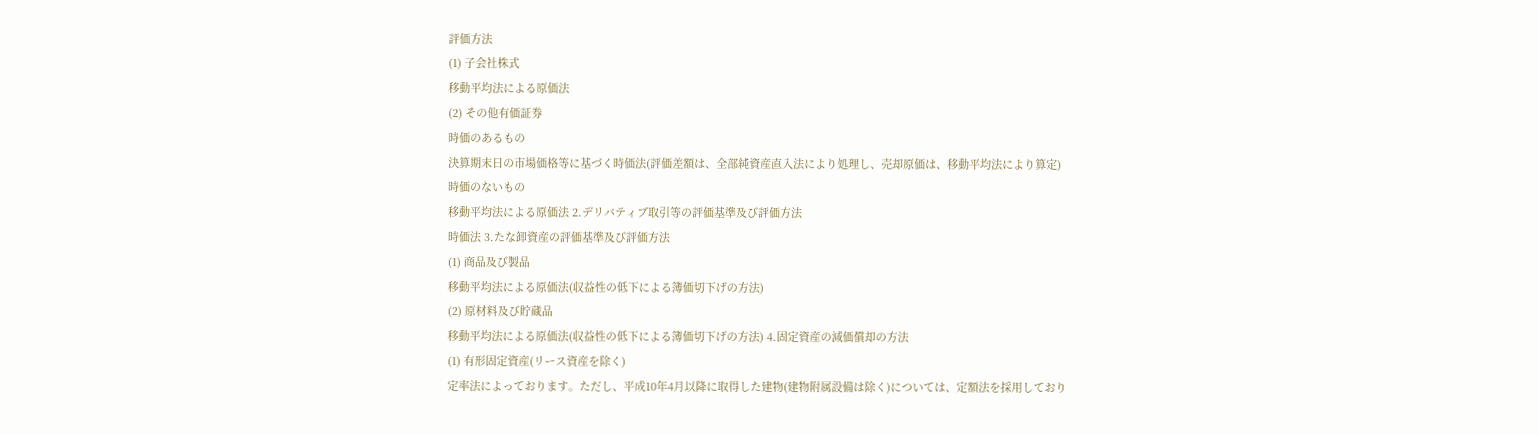評価方法
(1) 子会社株式
移動平均法による原価法
(2) その他有価証券
時価のあるもの
決算期末日の市場価格等に基づく時価法(評価差額は、全部純資産直入法により処理し、売却原価は、移動平均法により算定)
時価のないもの
移動平均法による原価法 2.デリバティブ取引等の評価基準及び評価方法
時価法 3.たな卸資産の評価基準及び評価方法
(1) 商品及び製品
移動平均法による原価法(収益性の低下による簿価切下げの方法)
(2) 原材料及び貯蔵品
移動平均法による原価法(収益性の低下による簿価切下げの方法) 4.固定資産の減価償却の方法
(1) 有形固定資産(リース資産を除く)
定率法によっております。ただし、平成10年4月以降に取得した建物(建物附属設備は除く)については、定額法を採用しており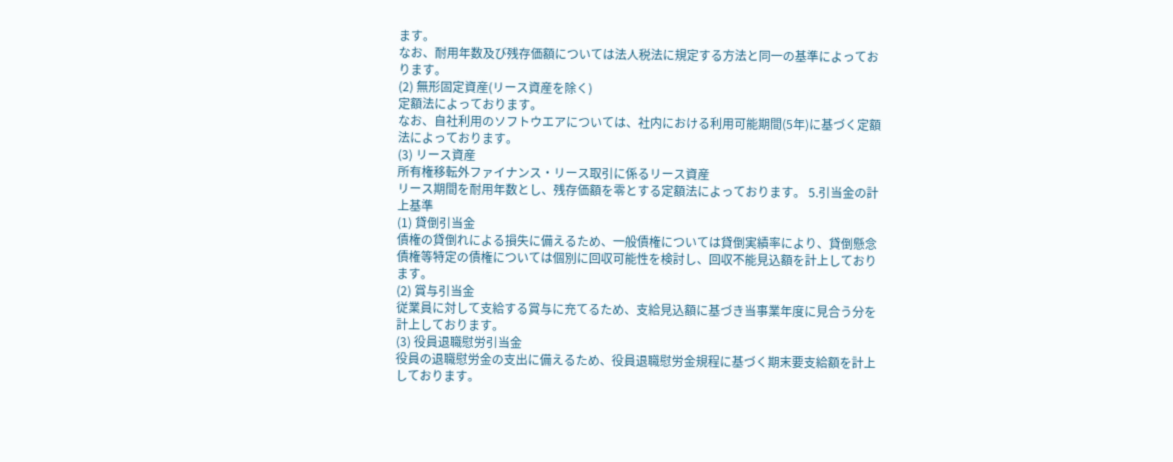ます。
なお、耐用年数及び残存価額については法人税法に規定する方法と同一の基準によっております。
(2) 無形固定資産(リース資産を除く)
定額法によっております。
なお、自社利用のソフトウエアについては、社内における利用可能期間(5年)に基づく定額法によっております。
(3) リース資産
所有権移転外ファイナンス・リース取引に係るリース資産
リース期間を耐用年数とし、残存価額を零とする定額法によっております。 5.引当金の計上基準
(1) 貸倒引当金
債権の貸倒れによる損失に備えるため、一般債権については貸倒実績率により、貸倒懸念債権等特定の債権については個別に回収可能性を検討し、回収不能見込額を計上しております。
(2) 賞与引当金
従業員に対して支給する賞与に充てるため、支給見込額に基づき当事業年度に見合う分を計上しております。
(3) 役員退職慰労引当金
役員の退職慰労金の支出に備えるため、役員退職慰労金規程に基づく期末要支給額を計上しております。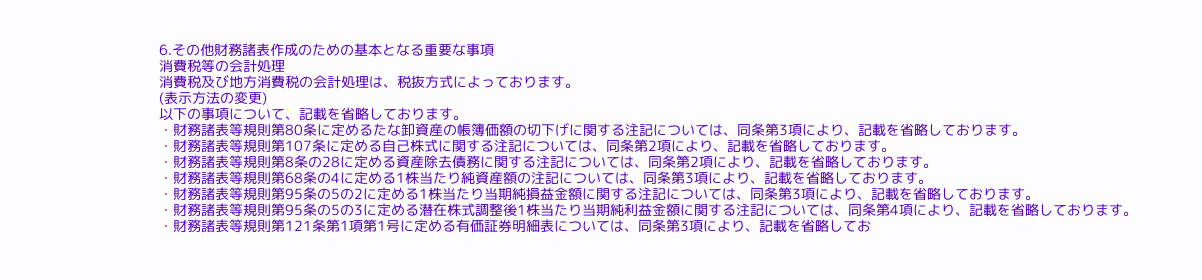6.その他財務諸表作成のための基本となる重要な事項
消費税等の会計処理
消費税及び地方消費税の会計処理は、税抜方式によっております。
(表示方法の変更)
以下の事項について、記載を省略しております。
・財務諸表等規則第80条に定めるたな卸資産の帳簿価額の切下げに関する注記については、同条第3項により、記載を省略しております。
・財務諸表等規則第107条に定める自己株式に関する注記については、同条第2項により、記載を省略しております。
・財務諸表等規則第8条の28に定める資産除去債務に関する注記については、同条第2項により、記載を省略しております。
・財務諸表等規則第68条の4に定める1株当たり純資産額の注記については、同条第3項により、記載を省略しております。
・財務諸表等規則第95条の5の2に定める1株当たり当期純損益金額に関する注記については、同条第3項により、記載を省略しております。
・財務諸表等規則第95条の5の3に定める潜在株式調整後1株当たり当期純利益金額に関する注記については、同条第4項により、記載を省略しております。
・財務諸表等規則第121条第1項第1号に定める有価証券明細表については、同条第3項により、記載を省略してお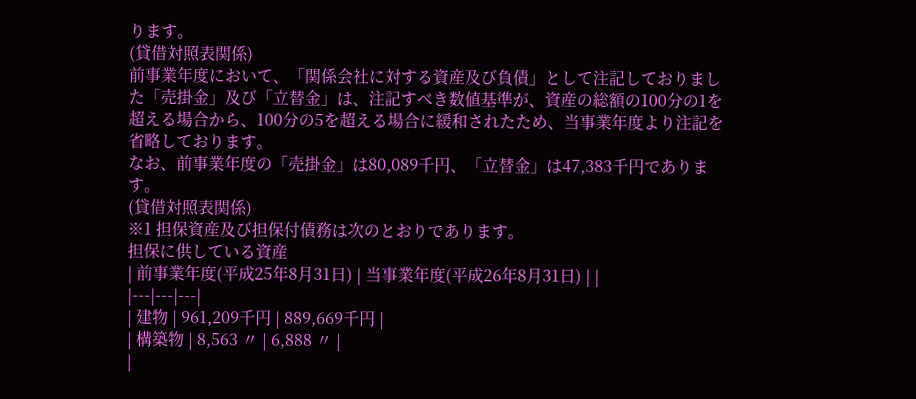ります。
(貸借対照表関係)
前事業年度において、「関係会社に対する資産及び負債」として注記しておりました「売掛金」及び「立替金」は、注記すべき数値基準が、資産の総額の100分の1を超える場合から、100分の5を超える場合に緩和されたため、当事業年度より注記を省略しております。
なお、前事業年度の「売掛金」は80,089千円、「立替金」は47,383千円であります。
(貸借対照表関係)
※1 担保資産及び担保付債務は次のとおりであります。
担保に供している資産
| 前事業年度(平成25年8月31日) | 当事業年度(平成26年8月31日) | |
|---|---|---|
| 建物 | 961,209千円 | 889,669千円 |
| 構築物 | 8,563 〃 | 6,888 〃 |
|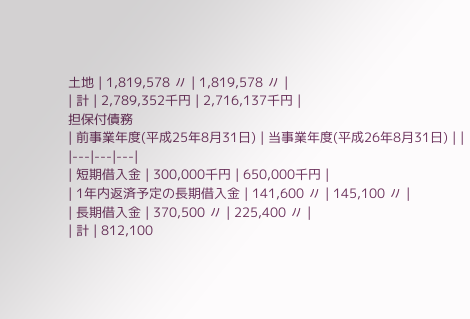土地 | 1,819,578 〃 | 1,819,578 〃 |
| 計 | 2,789,352千円 | 2,716,137千円 |
担保付債務
| 前事業年度(平成25年8月31日) | 当事業年度(平成26年8月31日) | |
|---|---|---|
| 短期借入金 | 300,000千円 | 650,000千円 |
| 1年内返済予定の長期借入金 | 141,600 〃 | 145,100 〃 |
| 長期借入金 | 370,500 〃 | 225,400 〃 |
| 計 | 812,100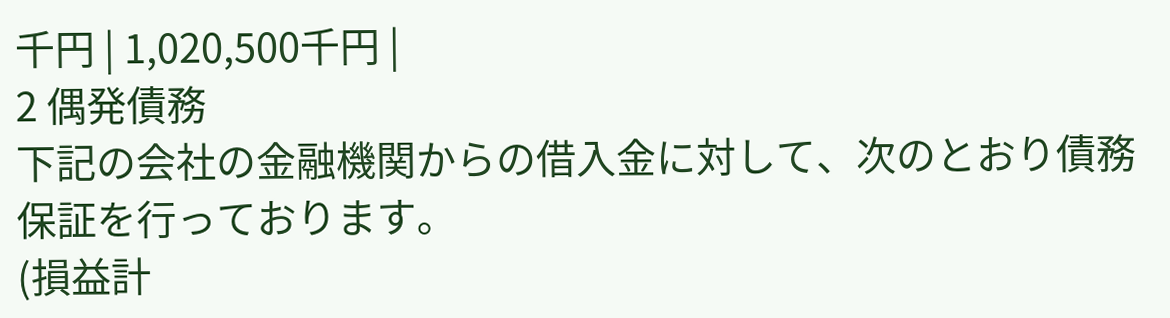千円 | 1,020,500千円 |
2 偶発債務
下記の会社の金融機関からの借入金に対して、次のとおり債務保証を行っております。
(損益計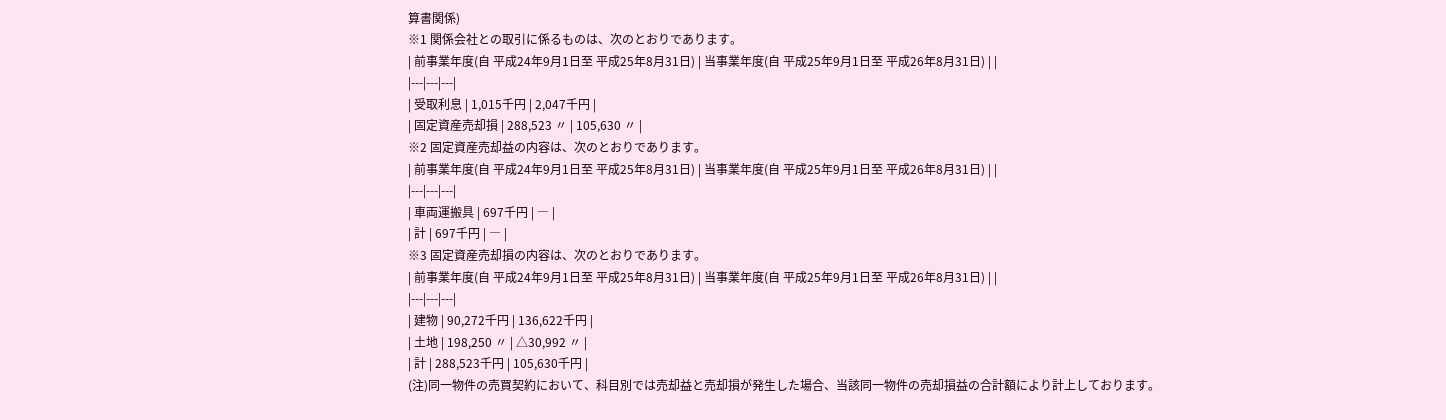算書関係)
※1 関係会社との取引に係るものは、次のとおりであります。
| 前事業年度(自 平成24年9月1日至 平成25年8月31日) | 当事業年度(自 平成25年9月1日至 平成26年8月31日) | |
|---|---|---|
| 受取利息 | 1,015千円 | 2,047千円 |
| 固定資産売却損 | 288,523 〃 | 105,630 〃 |
※2 固定資産売却益の内容は、次のとおりであります。
| 前事業年度(自 平成24年9月1日至 平成25年8月31日) | 当事業年度(自 平成25年9月1日至 平成26年8月31日) | |
|---|---|---|
| 車両運搬具 | 697千円 | ― |
| 計 | 697千円 | ― |
※3 固定資産売却損の内容は、次のとおりであります。
| 前事業年度(自 平成24年9月1日至 平成25年8月31日) | 当事業年度(自 平成25年9月1日至 平成26年8月31日) | |
|---|---|---|
| 建物 | 90,272千円 | 136,622千円 |
| 土地 | 198,250 〃 | △30,992 〃 |
| 計 | 288,523千円 | 105,630千円 |
(注)同一物件の売買契約において、科目別では売却益と売却損が発生した場合、当該同一物件の売却損益の合計額により計上しております。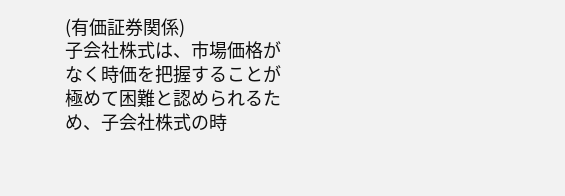(有価証券関係)
子会社株式は、市場価格がなく時価を把握することが極めて困難と認められるため、子会社株式の時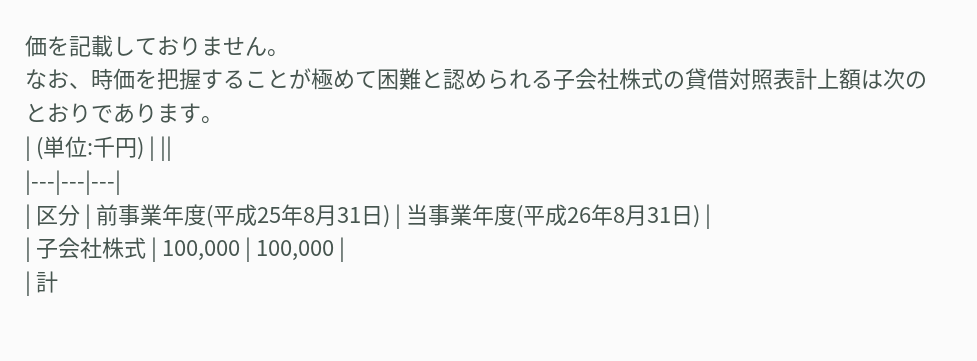価を記載しておりません。
なお、時価を把握することが極めて困難と認められる子会社株式の貸借対照表計上額は次のとおりであります。
| (単位:千円) | ||
|---|---|---|
| 区分 | 前事業年度(平成25年8月31日) | 当事業年度(平成26年8月31日) |
| 子会社株式 | 100,000 | 100,000 |
| 計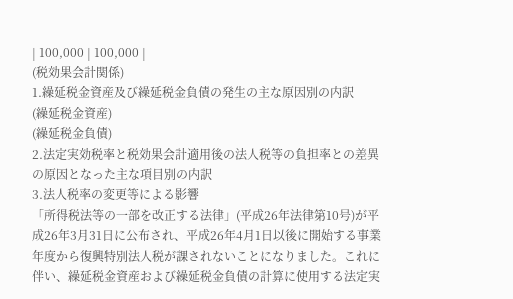| 100,000 | 100,000 |
(税効果会計関係)
1.繰延税金資産及び繰延税金負債の発生の主な原因別の内訳
(繰延税金資産)
(繰延税金負債)
2.法定実効税率と税効果会計適用後の法人税等の負担率との差異の原因となった主な項目別の内訳
3.法人税率の変更等による影響
「所得税法等の一部を改正する法律」(平成26年法律第10号)が平成26年3月31日に公布され、平成26年4月1日以後に開始する事業年度から復興特別法人税が課されないことになりました。これに伴い、繰延税金資産および繰延税金負債の計算に使用する法定実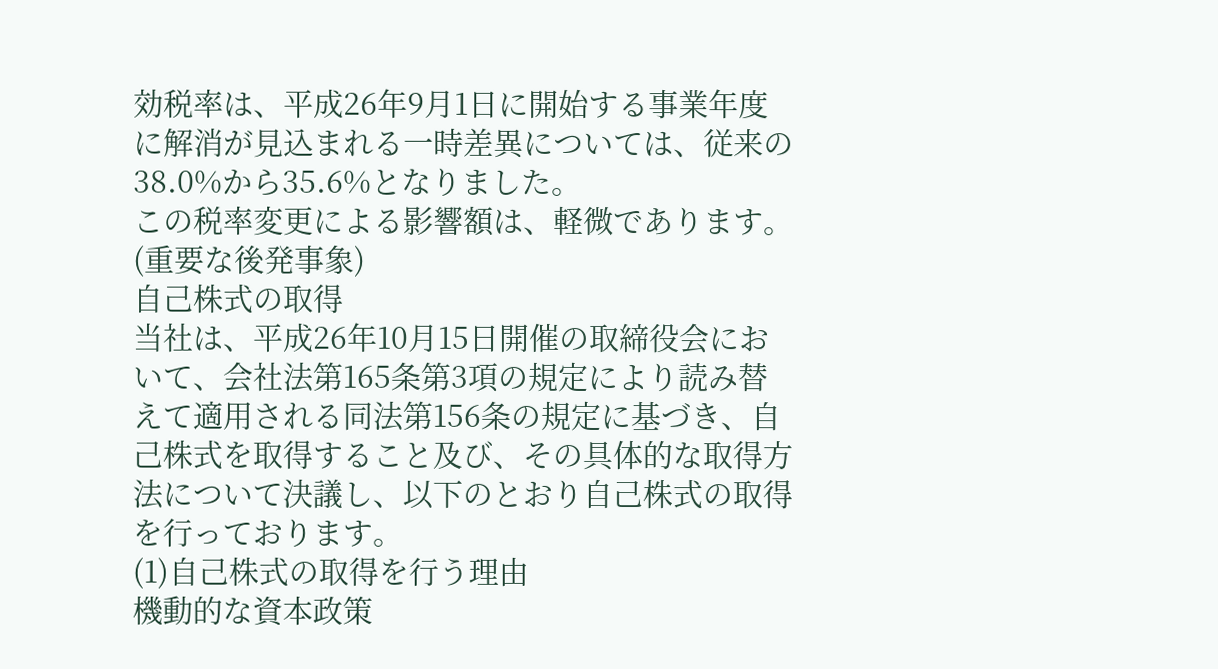効税率は、平成26年9月1日に開始する事業年度に解消が見込まれる一時差異については、従来の38.0%から35.6%となりました。
この税率変更による影響額は、軽微であります。
(重要な後発事象)
自己株式の取得
当社は、平成26年10月15日開催の取締役会において、会社法第165条第3項の規定により読み替えて適用される同法第156条の規定に基づき、自己株式を取得すること及び、その具体的な取得方法について決議し、以下のとおり自己株式の取得を行っております。
(1)自己株式の取得を行う理由
機動的な資本政策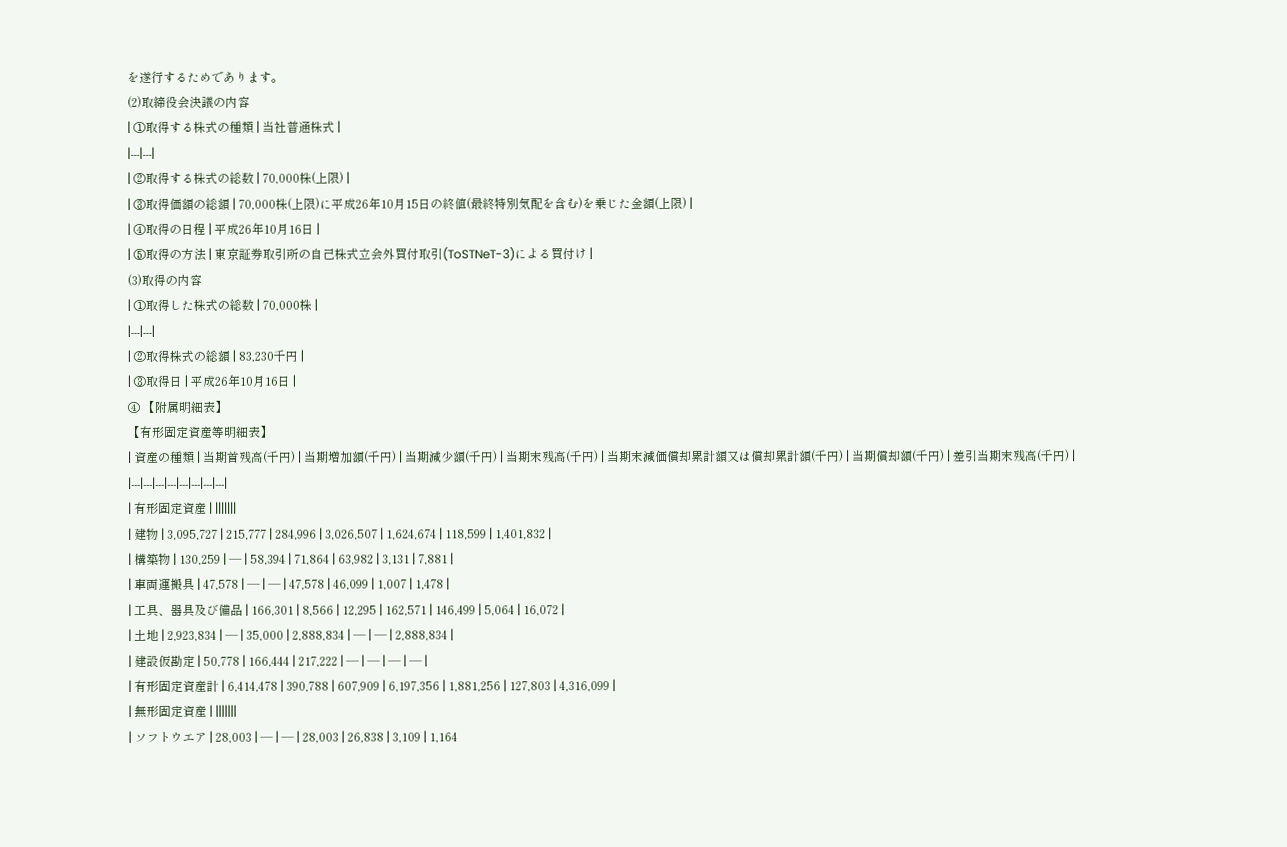を遂行するためであります。
(2)取締役会決議の内容
| ①取得する株式の種類 | 当社普通株式 |
|---|---|
| ②取得する株式の総数 | 70,000株(上限) |
| ③取得価額の総額 | 70,000株(上限)に平成26年10月15日の終値(最終特別気配を含む)を乗じた金額(上限) |
| ④取得の日程 | 平成26年10月16日 |
| ⑤取得の方法 | 東京証券取引所の自己株式立会外買付取引(ToSTNeT-3)による買付け |
(3)取得の内容
| ①取得した株式の総数 | 70,000株 |
|---|---|
| ②取得株式の総額 | 83,230千円 |
| ③取得日 | 平成26年10月16日 |
④ 【附属明細表】
【有形固定資産等明細表】
| 資産の種類 | 当期首残高(千円) | 当期増加額(千円) | 当期減少額(千円) | 当期末残高(千円) | 当期末減価償却累計額又は償却累計額(千円) | 当期償却額(千円) | 差引当期末残高(千円) |
|---|---|---|---|---|---|---|---|
| 有形固定資産 | |||||||
| 建物 | 3,095,727 | 215,777 | 284,996 | 3,026,507 | 1,624,674 | 118,599 | 1,401,832 |
| 構築物 | 130,259 | ― | 58,394 | 71,864 | 63,982 | 3,131 | 7,881 |
| 車両運搬具 | 47,578 | ― | ― | 47,578 | 46,099 | 1,007 | 1,478 |
| 工具、器具及び備品 | 166,301 | 8,566 | 12,295 | 162,571 | 146,499 | 5,064 | 16,072 |
| 土地 | 2,923,834 | ― | 35,000 | 2,888,834 | ― | ― | 2,888,834 |
| 建設仮勘定 | 50,778 | 166,444 | 217,222 | ― | ― | ― | ― |
| 有形固定資産計 | 6,414,478 | 390,788 | 607,909 | 6,197,356 | 1,881,256 | 127,803 | 4,316,099 |
| 無形固定資産 | |||||||
| ソフトウエア | 28,003 | ― | ― | 28,003 | 26,838 | 3,109 | 1,164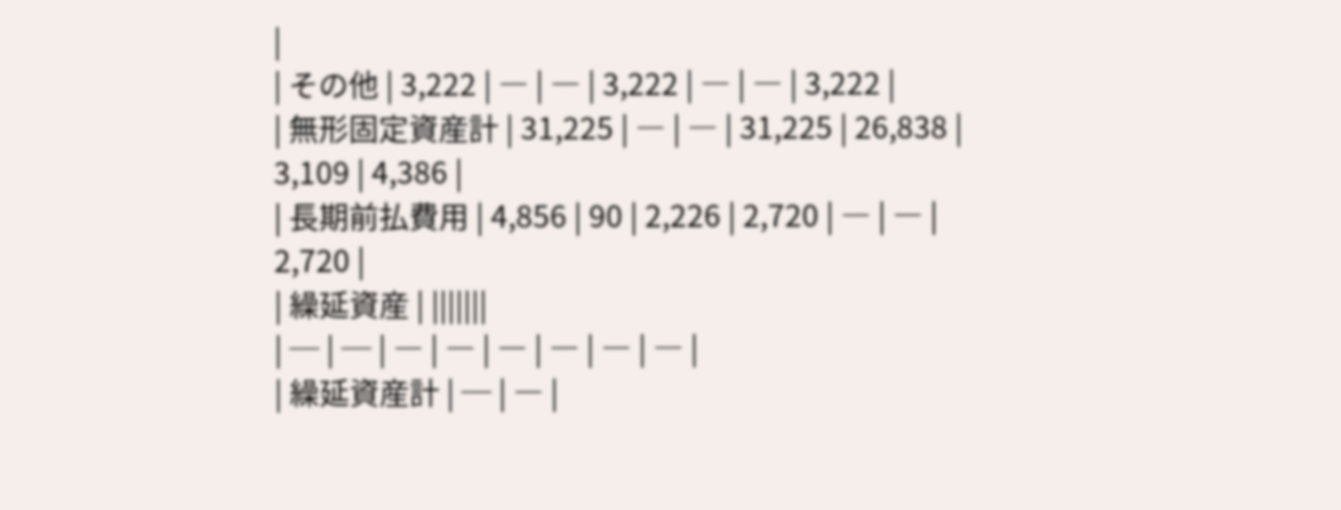|
| その他 | 3,222 | ― | ― | 3,222 | ― | ― | 3,222 |
| 無形固定資産計 | 31,225 | ― | ― | 31,225 | 26,838 | 3,109 | 4,386 |
| 長期前払費用 | 4,856 | 90 | 2,226 | 2,720 | ― | ― | 2,720 |
| 繰延資産 | |||||||
| ─ | ─ | ― | ― | ― | ― | ― | ― |
| 繰延資産計 | ─ | ― |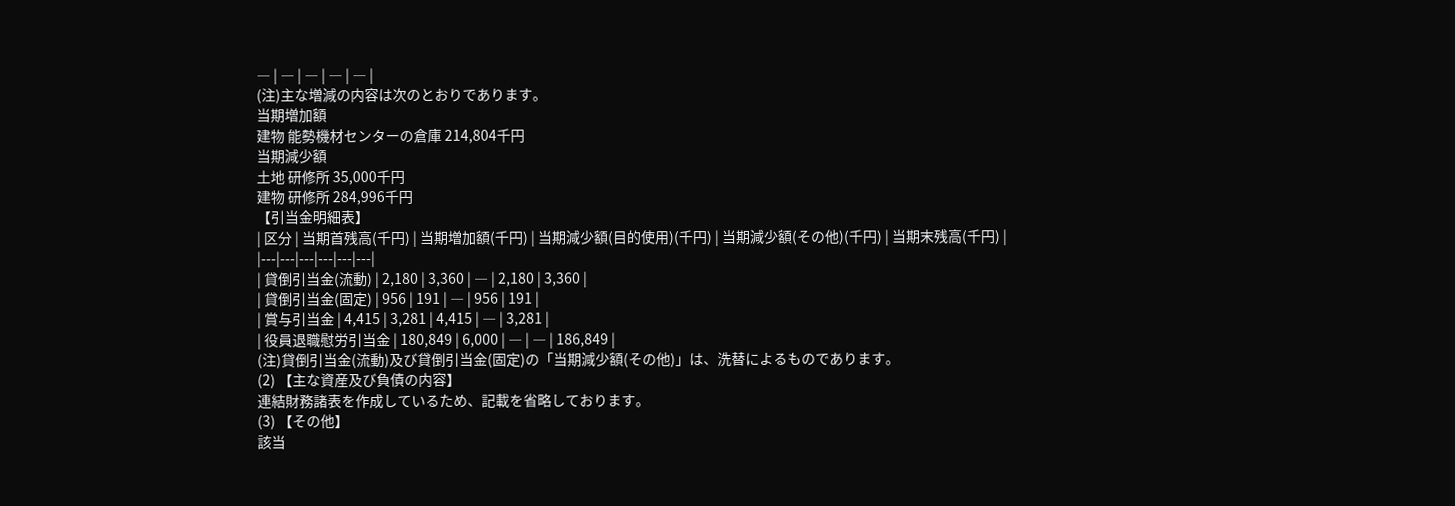― | ― | ― | ― | ― |
(注)主な増減の内容は次のとおりであります。
当期増加額
建物 能勢機材センターの倉庫 214,804千円
当期減少額
土地 研修所 35,000千円
建物 研修所 284,996千円
【引当金明細表】
| 区分 | 当期首残高(千円) | 当期増加額(千円) | 当期減少額(目的使用)(千円) | 当期減少額(その他)(千円) | 当期末残高(千円) |
|---|---|---|---|---|---|
| 貸倒引当金(流動) | 2,180 | 3,360 | ― | 2,180 | 3,360 |
| 貸倒引当金(固定) | 956 | 191 | ― | 956 | 191 |
| 賞与引当金 | 4,415 | 3,281 | 4,415 | ― | 3,281 |
| 役員退職慰労引当金 | 180,849 | 6,000 | ― | ― | 186,849 |
(注)貸倒引当金(流動)及び貸倒引当金(固定)の「当期減少額(その他)」は、洗替によるものであります。
(2) 【主な資産及び負債の内容】
連結財務諸表を作成しているため、記載を省略しております。
(3) 【その他】
該当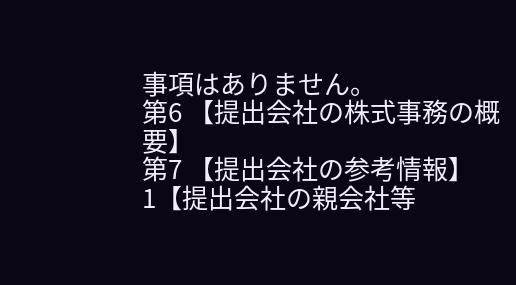事項はありません。
第6 【提出会社の株式事務の概要】
第7 【提出会社の参考情報】
1【提出会社の親会社等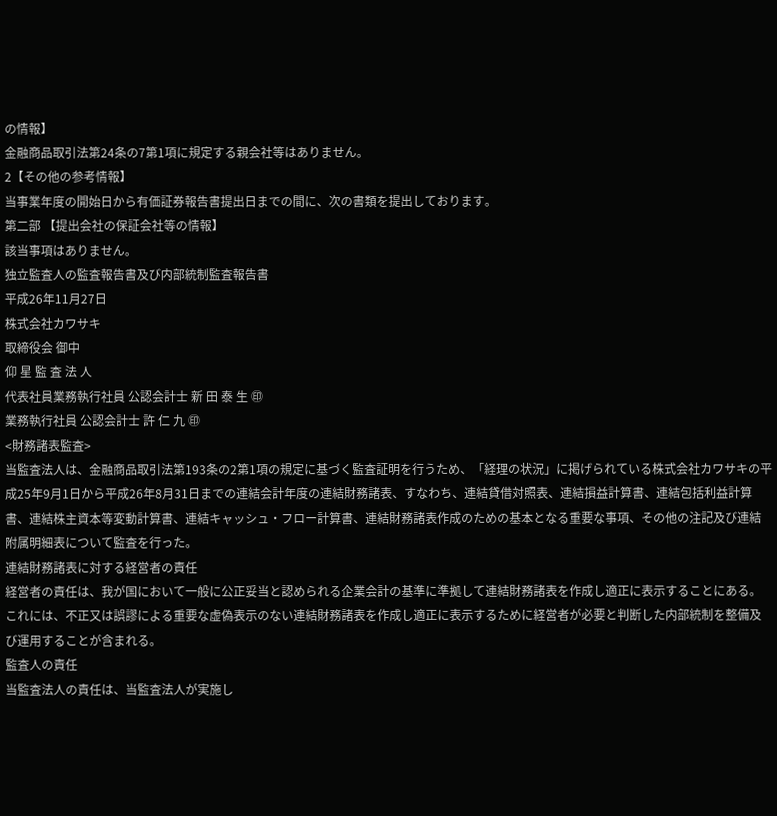の情報】
金融商品取引法第24条の7第1項に規定する親会社等はありません。
2【その他の参考情報】
当事業年度の開始日から有価証券報告書提出日までの間に、次の書類を提出しております。
第二部 【提出会社の保証会社等の情報】
該当事項はありません。
独立監査人の監査報告書及び内部統制監査報告書
平成26年11月27日
株式会社カワサキ
取締役会 御中
仰 星 監 査 法 人
代表社員業務執行社員 公認会計士 新 田 泰 生 ㊞
業務執行社員 公認会計士 許 仁 九 ㊞
<財務諸表監査>
当監査法人は、金融商品取引法第193条の2第1項の規定に基づく監査証明を行うため、「経理の状況」に掲げられている株式会社カワサキの平成25年9月1日から平成26年8月31日までの連結会計年度の連結財務諸表、すなわち、連結貸借対照表、連結損益計算書、連結包括利益計算書、連結株主資本等変動計算書、連結キャッシュ・フロー計算書、連結財務諸表作成のための基本となる重要な事項、その他の注記及び連結附属明細表について監査を行った。
連結財務諸表に対する経営者の責任
経営者の責任は、我が国において一般に公正妥当と認められる企業会計の基準に準拠して連結財務諸表を作成し適正に表示することにある。これには、不正又は誤謬による重要な虚偽表示のない連結財務諸表を作成し適正に表示するために経営者が必要と判断した内部統制を整備及び運用することが含まれる。
監査人の責任
当監査法人の責任は、当監査法人が実施し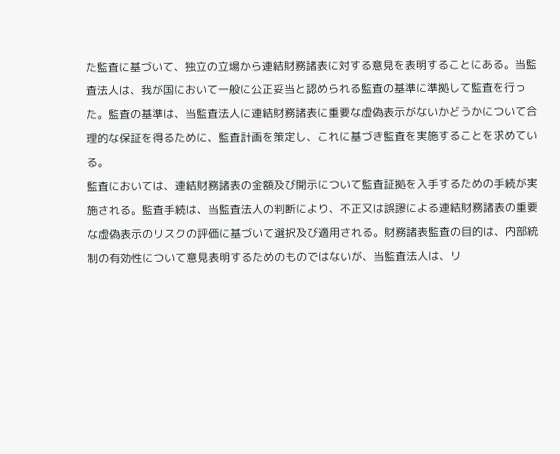た監査に基づいて、独立の立場から連結財務諸表に対する意見を表明することにある。当監査法人は、我が国において一般に公正妥当と認められる監査の基準に準拠して監査を行った。監査の基準は、当監査法人に連結財務諸表に重要な虚偽表示がないかどうかについて合理的な保証を得るために、監査計画を策定し、これに基づき監査を実施することを求めている。
監査においては、連結財務諸表の金額及び開示について監査証拠を入手するための手続が実施される。監査手続は、当監査法人の判断により、不正又は誤謬による連結財務諸表の重要な虚偽表示のリスクの評価に基づいて選択及び適用される。財務諸表監査の目的は、内部統制の有効性について意見表明するためのものではないが、当監査法人は、リ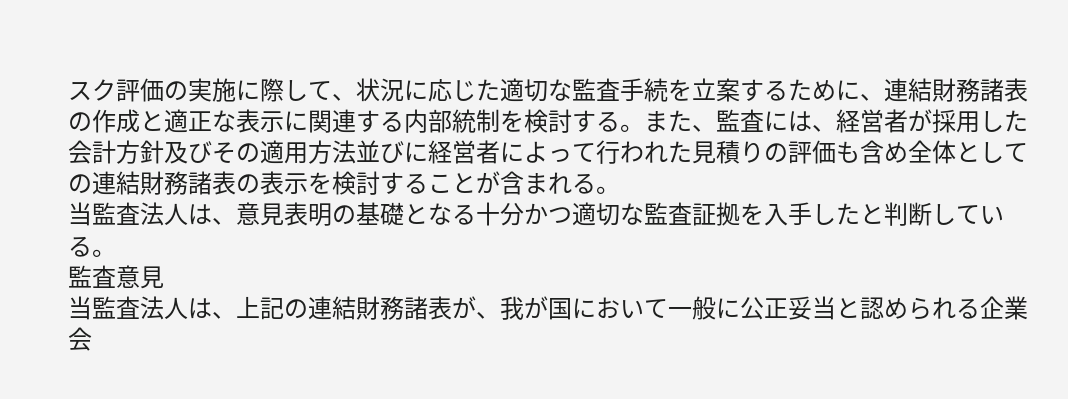スク評価の実施に際して、状況に応じた適切な監査手続を立案するために、連結財務諸表の作成と適正な表示に関連する内部統制を検討する。また、監査には、経営者が採用した会計方針及びその適用方法並びに経営者によって行われた見積りの評価も含め全体としての連結財務諸表の表示を検討することが含まれる。
当監査法人は、意見表明の基礎となる十分かつ適切な監査証拠を入手したと判断している。
監査意見
当監査法人は、上記の連結財務諸表が、我が国において一般に公正妥当と認められる企業会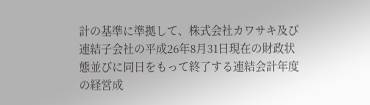計の基準に準拠して、株式会社カワサキ及び連結子会社の平成26年8月31日現在の財政状態並びに同日をもって終了する連結会計年度の経営成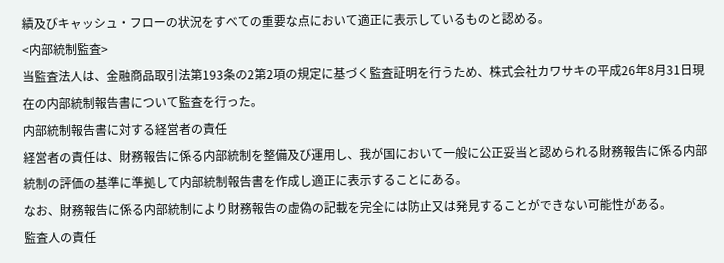績及びキャッシュ・フローの状況をすべての重要な点において適正に表示しているものと認める。
<内部統制監査>
当監査法人は、金融商品取引法第193条の2第2項の規定に基づく監査証明を行うため、株式会社カワサキの平成26年8月31日現在の内部統制報告書について監査を行った。
内部統制報告書に対する経営者の責任
経営者の責任は、財務報告に係る内部統制を整備及び運用し、我が国において一般に公正妥当と認められる財務報告に係る内部統制の評価の基準に準拠して内部統制報告書を作成し適正に表示することにある。
なお、財務報告に係る内部統制により財務報告の虚偽の記載を完全には防止又は発見することができない可能性がある。
監査人の責任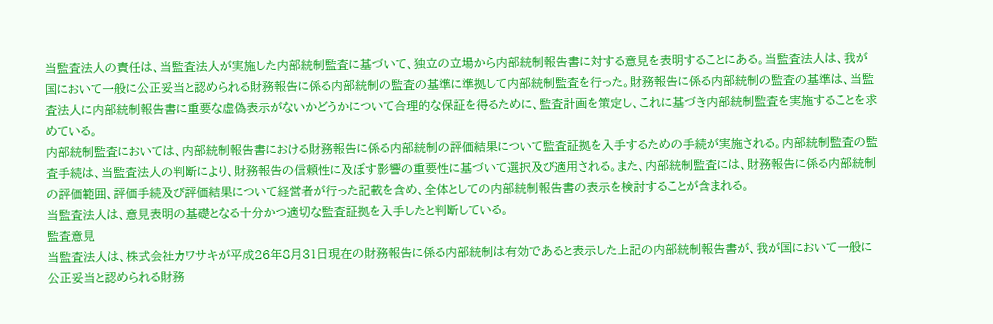当監査法人の責任は、当監査法人が実施した内部統制監査に基づいて、独立の立場から内部統制報告書に対する意見を表明することにある。当監査法人は、我が国において一般に公正妥当と認められる財務報告に係る内部統制の監査の基準に準拠して内部統制監査を行った。財務報告に係る内部統制の監査の基準は、当監査法人に内部統制報告書に重要な虚偽表示がないかどうかについて合理的な保証を得るために、監査計画を策定し、これに基づき内部統制監査を実施することを求めている。
内部統制監査においては、内部統制報告書における財務報告に係る内部統制の評価結果について監査証拠を入手するための手続が実施される。内部統制監査の監査手続は、当監査法人の判断により、財務報告の信頼性に及ぼす影響の重要性に基づいて選択及び適用される。また、内部統制監査には、財務報告に係る内部統制の評価範囲、評価手続及び評価結果について経営者が行った記載を含め、全体としての内部統制報告書の表示を検討することが含まれる。
当監査法人は、意見表明の基礎となる十分かつ適切な監査証拠を入手したと判断している。
監査意見
当監査法人は、株式会社カワサキが平成26年8月31日現在の財務報告に係る内部統制は有効であると表示した上記の内部統制報告書が、我が国において一般に公正妥当と認められる財務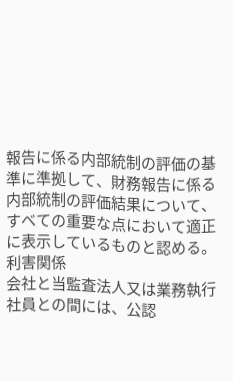報告に係る内部統制の評価の基準に準拠して、財務報告に係る内部統制の評価結果について、すべての重要な点において適正に表示しているものと認める。
利害関係
会社と当監査法人又は業務執行社員との間には、公認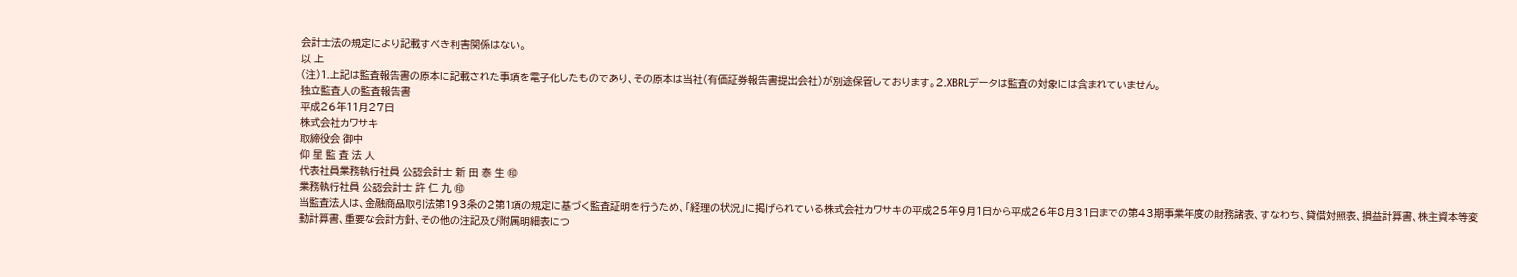会計士法の規定により記載すべき利害関係はない。
以 上
(注)1.上記は監査報告書の原本に記載された事項を電子化したものであり、その原本は当社(有価証券報告書提出会社)が別途保管しております。2.XBRLデータは監査の対象には含まれていません。
独立監査人の監査報告書
平成26年11月27日
株式会社カワサキ
取締役会 御中
仰 星 監 査 法 人
代表社員業務執行社員 公認会計士 新 田 泰 生 ㊞
業務執行社員 公認会計士 許 仁 九 ㊞
当監査法人は、金融商品取引法第193条の2第1項の規定に基づく監査証明を行うため、「経理の状況」に掲げられている株式会社カワサキの平成25年9月1日から平成26年8月31日までの第43期事業年度の財務諸表、すなわち、貸借対照表、損益計算書、株主資本等変動計算書、重要な会計方針、その他の注記及び附属明細表につ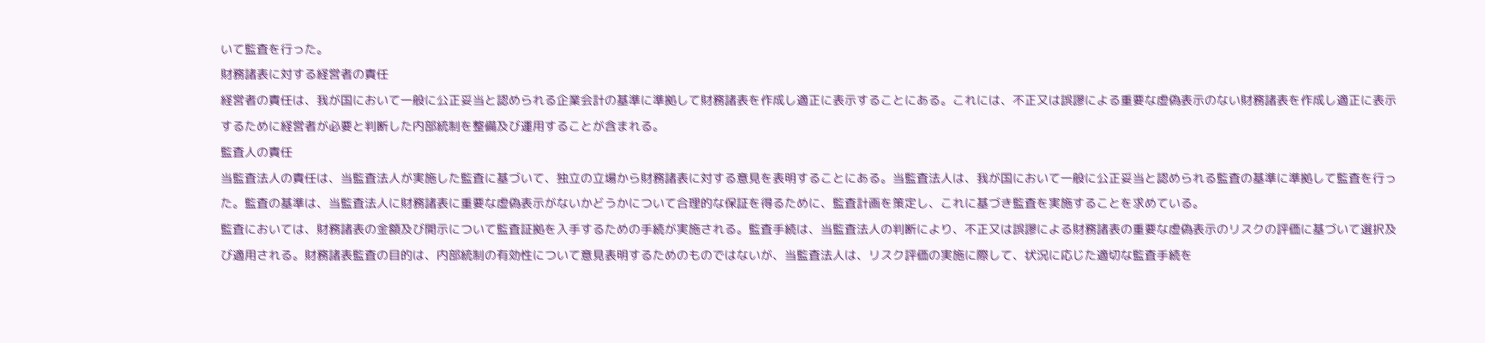いて監査を行った。
財務諸表に対する経営者の責任
経営者の責任は、我が国において一般に公正妥当と認められる企業会計の基準に準拠して財務諸表を作成し適正に表示することにある。これには、不正又は誤謬による重要な虚偽表示のない財務諸表を作成し適正に表示するために経営者が必要と判断した内部統制を整備及び運用することが含まれる。
監査人の責任
当監査法人の責任は、当監査法人が実施した監査に基づいて、独立の立場から財務諸表に対する意見を表明することにある。当監査法人は、我が国において一般に公正妥当と認められる監査の基準に準拠して監査を行った。監査の基準は、当監査法人に財務諸表に重要な虚偽表示がないかどうかについて合理的な保証を得るために、監査計画を策定し、これに基づき監査を実施することを求めている。
監査においては、財務諸表の金額及び開示について監査証拠を入手するための手続が実施される。監査手続は、当監査法人の判断により、不正又は誤謬による財務諸表の重要な虚偽表示のリスクの評価に基づいて選択及び適用される。財務諸表監査の目的は、内部統制の有効性について意見表明するためのものではないが、当監査法人は、リスク評価の実施に際して、状況に応じた適切な監査手続を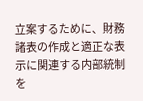立案するために、財務諸表の作成と適正な表示に関連する内部統制を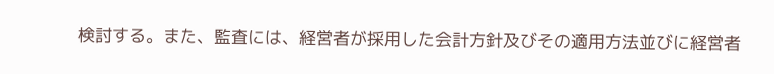検討する。また、監査には、経営者が採用した会計方針及びその適用方法並びに経営者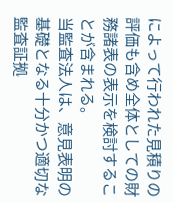によって行われた見積りの評価も含め全体としての財務諸表の表示を検討することが含まれる。
当監査法人は、意見表明の基礎となる十分かつ適切な監査証拠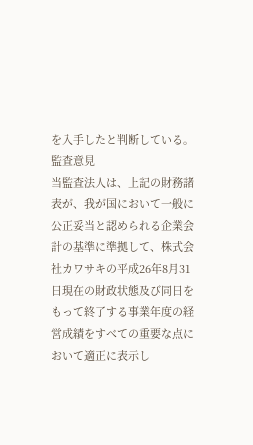を入手したと判断している。
監査意見
当監査法人は、上記の財務諸表が、我が国において一般に公正妥当と認められる企業会計の基準に準拠して、株式会社カワサキの平成26年8月31日現在の財政状態及び同日をもって終了する事業年度の経営成績をすべての重要な点において適正に表示し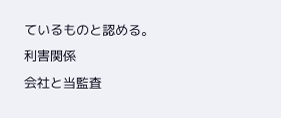ているものと認める。
利害関係
会社と当監査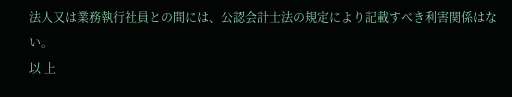法人又は業務執行社員との間には、公認会計士法の規定により記載すべき利害関係はない。
以 上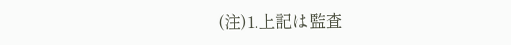(注)1.上記は監査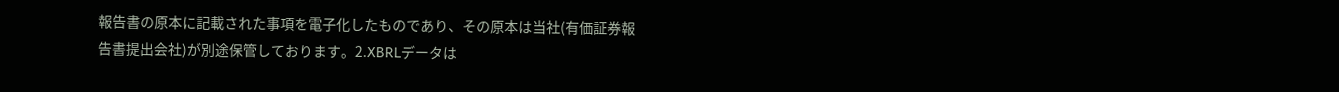報告書の原本に記載された事項を電子化したものであり、その原本は当社(有価証券報告書提出会社)が別途保管しております。2.XBRLデータは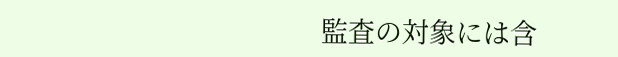監査の対象には含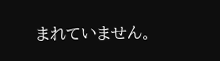まれていません。